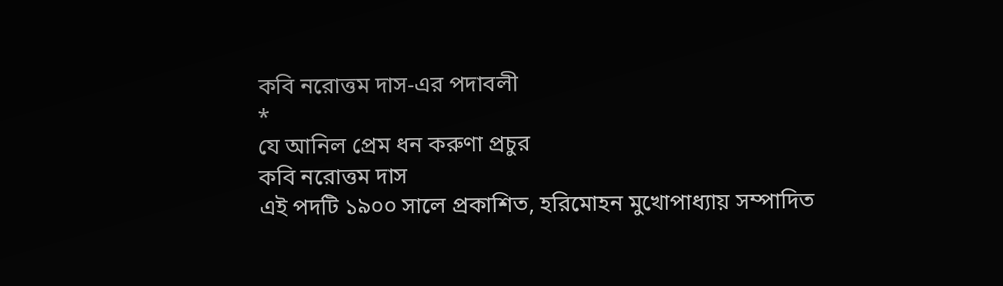কবি নরোত্তম দাস-এর পদাবলী
*
যে আনিল প্রেম ধন করুণা প্রচুর
কবি নরোত্তম দাস
এই পদটি ১৯০০ সালে প্রকাশিত, হরিমোহন মুখোপাধ্যায় সম্পাদিত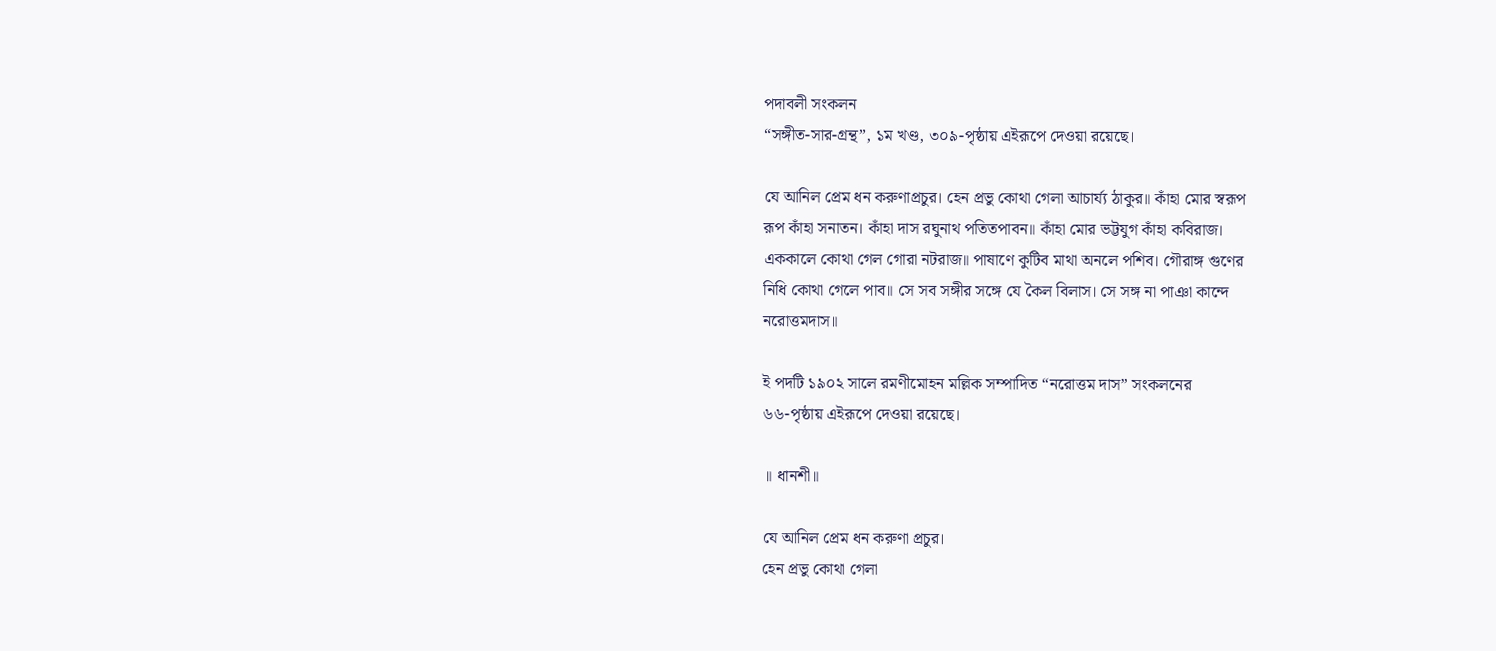পদাবলী সংকলন
“সঙ্গীত-সার-গ্রন্থ”, ১ম খণ্ড, ৩০৯-পৃষ্ঠায় এইরূপে দেওয়া রয়েছে।

যে আনিল প্রেম ধন করুণাপ্রচুর। হেন প্রভু কোথা গেলা আচার্য্য ঠাকুর॥ কাঁহা মোর স্বরূপ
রূপ কাঁহা সনাতন। কাঁহা দাস রঘুনাথ পতিতপাবন॥ কাঁহা মোর ভট্টযুগ কাঁহা কবিরাজ।
এককালে কোথা গেল গোরা নটরাজ॥ পাষাণে কুটিব মাথা অনলে পশিব। গৌরাঙ্গ গুণের
নিধি কোথা গেলে পাব॥ সে সব সঙ্গীর সঙ্গে যে কৈল বিলাস। সে সঙ্গ না পাঞা কান্দে
নরোত্তমদাস॥

ই পদটি ১৯০২ সালে রমণীমোহন মল্লিক সম্পাদিত “নরোত্তম দাস” সংকলনের
৬৬-পৃষ্ঠায় এইরূপে দেওয়া রয়েছে।

॥ ধানশী॥

যে আনিল প্রেম ধন করুণা প্রচুর।
হেন প্রভু কোথা গেলা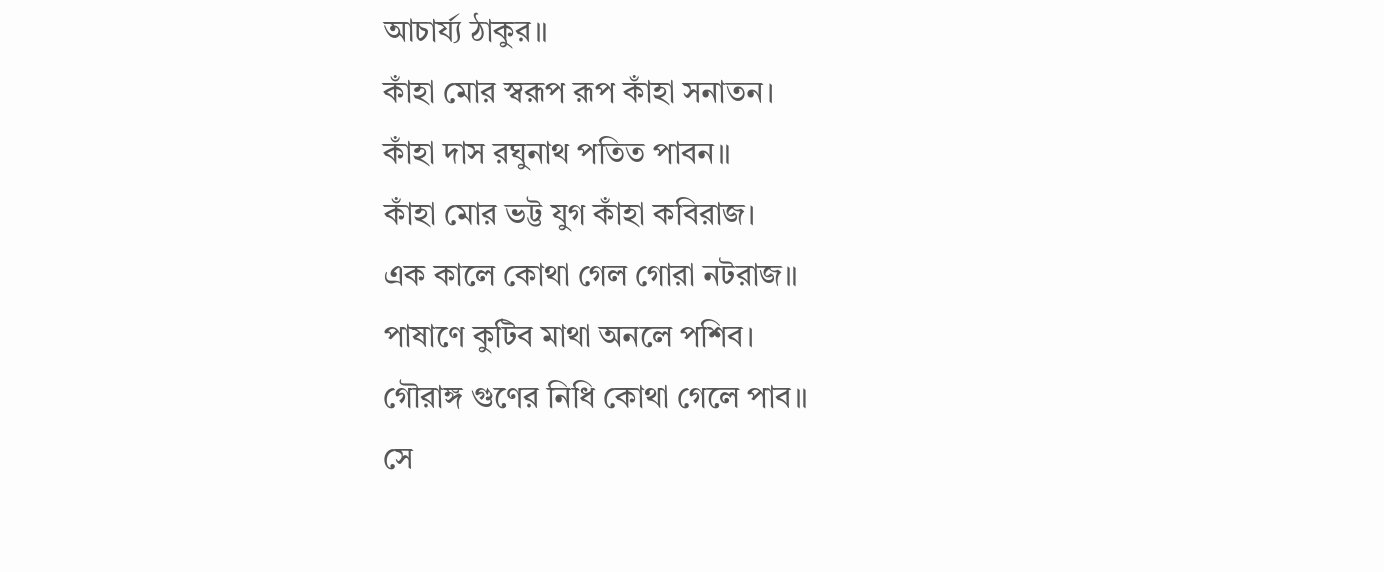আচার্য্য ঠাকুর॥
কাঁহা মোর স্বরূপ রূপ কাঁহা সনাতন।
কাঁহা দাস রঘুনাথ পতিত পাবন॥
কাঁহা মোর ভট্ট যুগ কাঁহা কবিরাজ।
এক কালে কোথা গেল গোরা নটরাজ॥
পাষাণে কুটিব মাথা অনলে পশিব।
গৌরাঙ্গ গুণের নিধি কোথা গেলে পাব॥
সে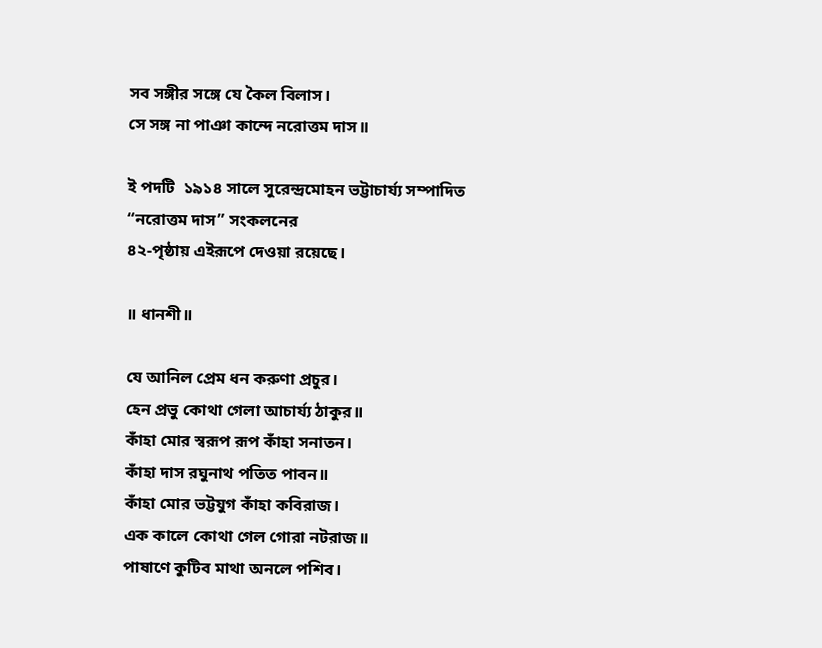সব সঙ্গীর সঙ্গে যে কৈল বিলাস।
সে সঙ্গ না পাঞা কান্দে নরোত্তম দাস॥

ই পদটি  ১৯১৪ সালে সুরেন্দ্রমোহন ভট্টাচার্য্য সম্পাদিত “নরোত্তম দাস” সংকলনের
৪২-পৃষ্ঠায় এইরূপে দেওয়া রয়েছে।

॥ ধানশী॥

যে আনিল প্রেম ধন করুণা প্রচুর।
হেন প্রভু কোথা গেলা আচার্য্য ঠাকুর॥
কাঁহা মোর স্বরূপ রূপ কাঁহা সনাতন।
কাঁহা দাস রঘুনাথ পতিত পাবন॥
কাঁহা মোর ভট্টযুগ কাঁহা কবিরাজ।
এক কালে কোথা গেল গোরা নটরাজ॥
পাষাণে কুটিব মাথা অনলে পশিব।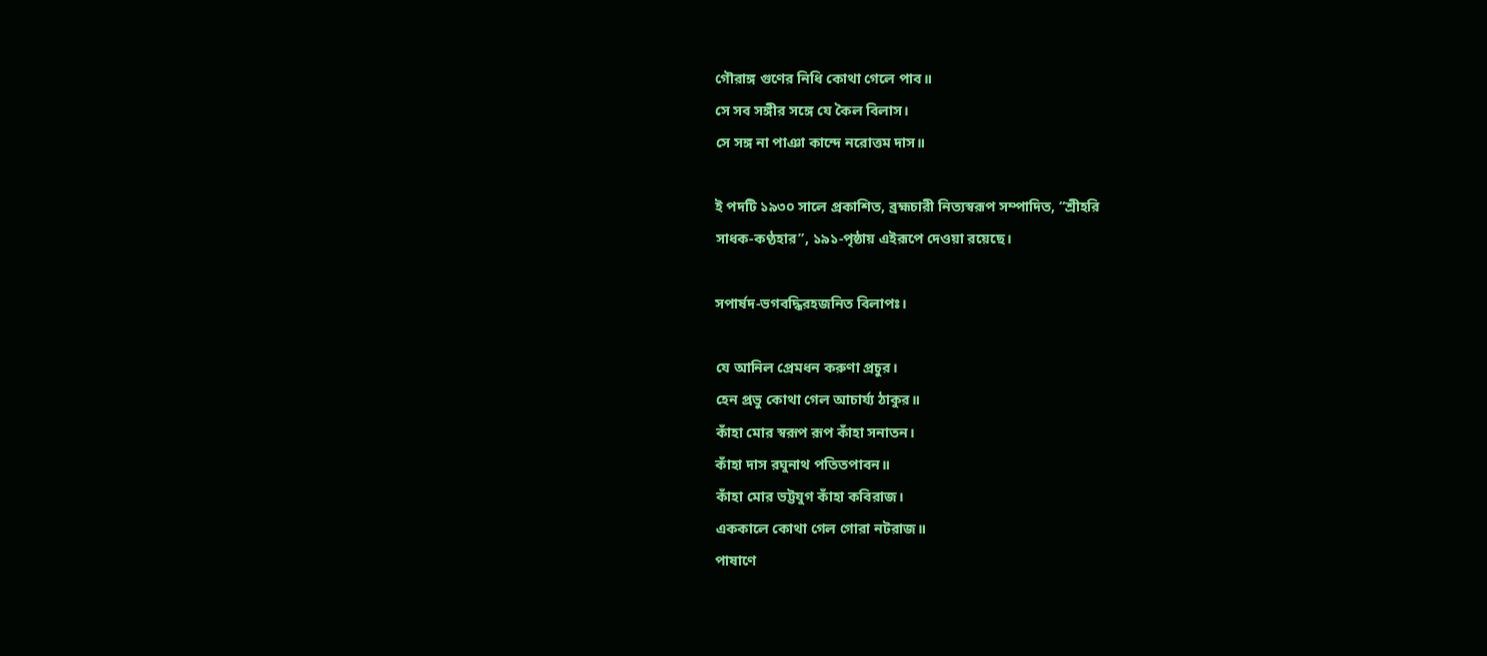গৌরাঙ্গ গুণের নিধি কোথা গেলে পাব॥
সে সব সঙ্গীর সঙ্গে যে কৈল বিলাস।
সে সঙ্গ না পাঞা কান্দে নরোত্তম দাস॥

ই পদটি ১৯৩০ সালে প্রকাশিত, ব্রহ্মচারী নিত্যস্বরূপ সম্পাদিত, “শ্রীহরি
সাধক-কণ্ঠহার”, ১৯১-পৃষ্ঠায় এইরূপে দেওয়া রয়েছে।

সপার্ষদ-ভগবদ্ধিরহজনিত বিলাপঃ।

যে আনিল প্রেমধন করুণা প্রচুর।
হেন প্রভু কোথা গেল আচার্য্য ঠাকুর॥
কাঁহা মোর স্বরূপ রূপ কাঁহা সনাতন।
কাঁহা দাস রঘুনাথ পতিতপাবন॥
কাঁহা মোর ভট্টযুগ কাঁহা কবিরাজ।
এককালে কোথা গেল গোরা নটরাজ॥
পাষাণে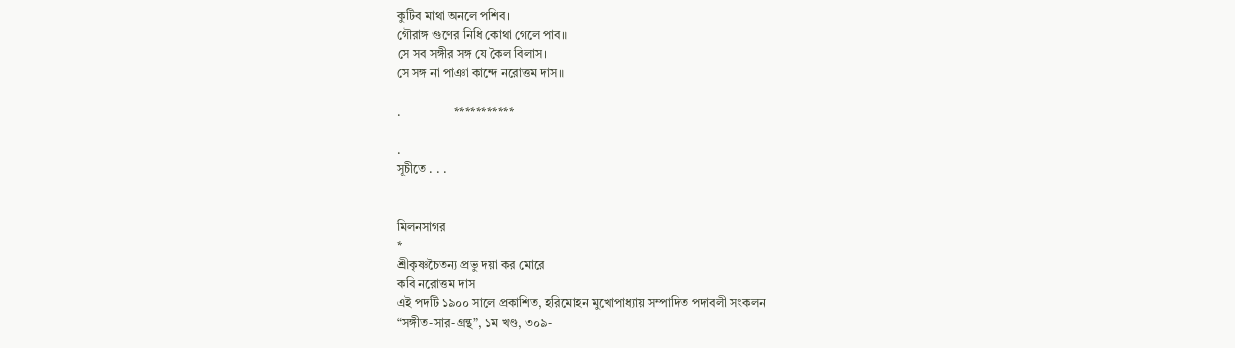কুটিব মাথা অনলে পশিব।
গৌরাঙ্গ গুণের নিধি কোথা গেলে পাব॥
সে সব সঙ্গীর সঙ্গ যে কৈল বিলাস।
সে সঙ্গ না পাঞা কান্দে নরোত্তম দাস॥

.                 ***********

.
সূচীতে . . .


মিলনসাগর
*
শ্রীকৃষ্ণচৈতন্য প্রভু দয়া কর মোরে
কবি নরোত্তম দাস
এই পদটি ১৯০০ সালে প্রকাশিত, হরিমোহন মুখোপাধ্যায় সম্পাদিত পদাবলী সংকলন
“সঙ্গীত-সার-গ্রন্থ”, ১ম খণ্ড, ৩০৯-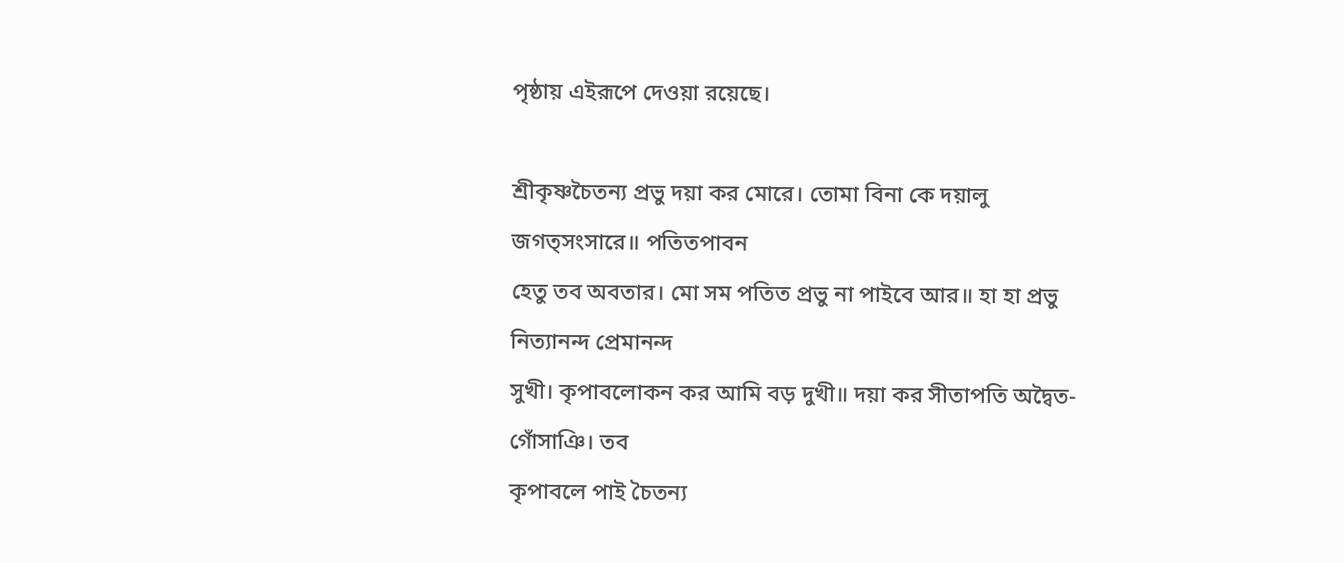পৃষ্ঠায় এইরূপে দেওয়া রয়েছে।

শ্রীকৃষ্ণচৈতন্য প্রভু দয়া কর মোরে। তোমা বিনা কে দয়ালু জগত্সংসারে॥ পতিতপাবন
হেতু তব অবতার। মো সম পতিত প্রভু না পাইবে আর॥ হা হা প্রভু নিত্যানন্দ প্রেমানন্দ
সুখী। কৃপাবলোকন কর আমি বড় দুখী॥ দয়া কর সীতাপতি অদ্বৈত-গোঁসাঞি। তব
কৃপাবলে পাই চৈতন্য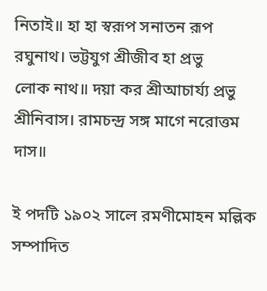নিতাই॥ হা হা স্বরূপ সনাতন রূপ রঘুনাথ। ভট্টযুগ শ্রীজীব হা প্রভু
লোক নাথ॥ দয়া কর শ্রীআচার্য্য প্রভু শ্রীনিবাস। রামচন্দ্র সঙ্গ মাগে নরোত্তম দাস॥

ই পদটি ১৯০২ সালে রমণীমোহন মল্লিক সম্পাদিত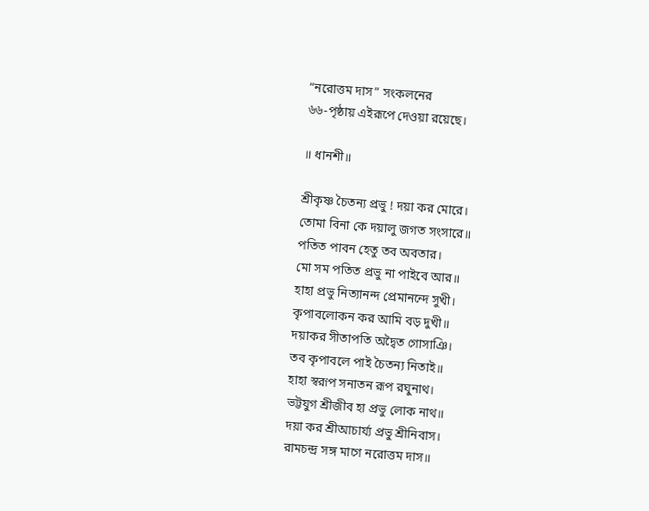“নরোত্তম দাস” সংকলনের
৬৬-পৃষ্ঠায় এইরূপে দেওয়া রয়েছে।

॥ ধানশী॥

শ্রীকৃষ্ণ চৈতন্য প্রভু ! দয়া কর মোরে।
তোমা বিনা কে দয়ালু জগত সংসারে॥
পতিত পাবন হেতু তব অবতার।
মো সম পতিত প্রভু না পাইবে আর॥
হাহা প্রভু নিত্যানন্দ প্রেমানন্দে সুখী।
কৃপাবলোকন কর আমি বড় দুখী॥
দয়াকর সীতাপতি অদ্বৈত গোসাঞি।
তব কৃপাবলে পাই চৈতন্য নিতাই॥
হাহা স্বরূপ সনাতন রূপ রঘুনাথ।
ভট্টযুগ শ্রীজীব হা প্রভু লোক নাথ॥
দয়া কর শ্রীআচার্য্য প্রভু শ্রীনিবাস।
রামচন্দ্র সঙ্গ মাগে নরোত্তম দাস॥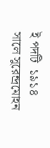ই পদটি  ১৯১৪ সালে সুরেন্দ্রমোহন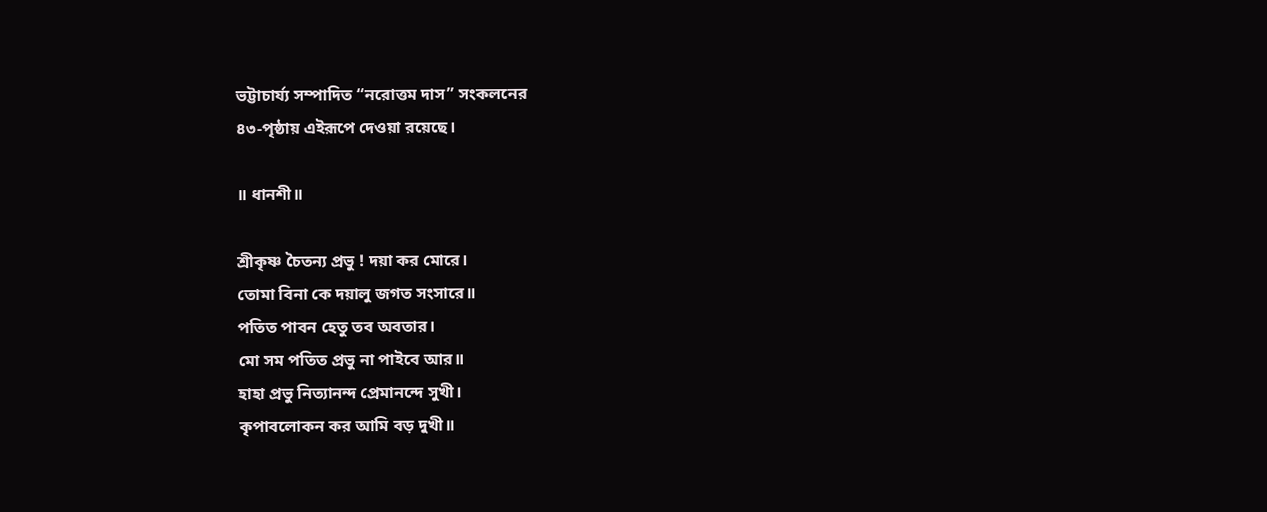ভট্টাচার্য্য সম্পাদিত “নরোত্তম দাস” সংকলনের
৪৩-পৃষ্ঠায় এইরূপে দেওয়া রয়েছে।

॥ ধানশী॥

শ্রীকৃষ্ণ চৈতন্য প্রভু ! দয়া কর মোরে।
তোমা বিনা কে দয়ালু জগত সংসারে॥
পতিত পাবন হেতু তব অবতার।
মো সম পতিত প্রভু না পাইবে আর॥
হাহা প্রভু নিত্যানন্দ প্রেমানন্দে সুখী।
কৃপাবলোকন কর আমি বড় দুখী॥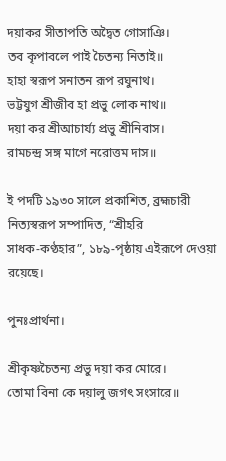দয়াকর সীতাপতি অদ্বৈত গোসাঞি।
তব কৃপাবলে পাই চৈতন্য নিতাই॥
হাহা স্বরূপ সনাতন রূপ রঘুনাথ।
ভট্টযুগ শ্রীজীব হা প্রভু লোক নাথ॥
দয়া কর শ্রীআচার্য্য প্রভু শ্রীনিবাস।
রামচন্দ্র সঙ্গ মাগে নরোত্তম দাস॥

ই পদটি ১৯৩০ সালে প্রকাশিত, ব্রহ্মচারী নিত্যস্বরূপ সম্পাদিত, “শ্রীহরি
সাধক-কণ্ঠহার”, ১৮৯-পৃষ্ঠায় এইরূপে দেওয়া রয়েছে।

পুনঃপ্রার্থনা।

শ্রীকৃষ্ণচৈতন্য প্রভু দয়া কর মোরে।
তোমা বিনা কে দয়ালু জগৎ সংসারে॥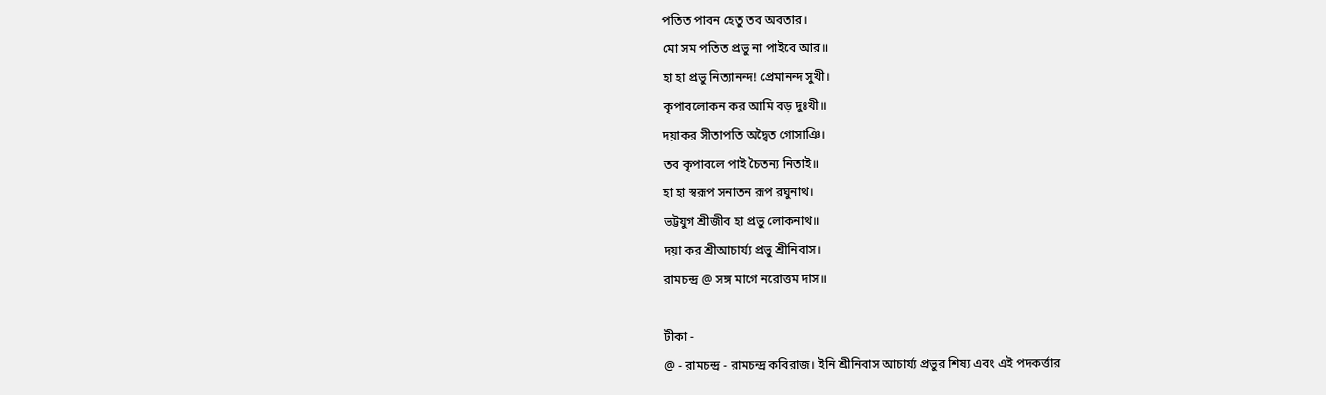পতিত পাবন হেতু তব অবতার।
মো সম পতিত প্রভু না পাইবে আর॥
হা হা প্রভু নিত্যানন্দ! প্রেমানন্দ সুখী।
কৃপাবলোকন কর আমি বড় দুঃখী॥
দয়াকর সীতাপতি অদ্বৈত গোসাঞি।
তব কৃপাবলে পাই চৈতন্য নিতাই॥
হা হা স্বরূপ সনাতন রূপ রঘুনাথ।
ভট্টযুগ শ্রীজীব হা প্রভু লোকনাথ॥
দয়া কর শ্রীআচার্য্য প্রভু শ্রীনিবাস।
রামচন্দ্র @ সঙ্গ মাগে নরোত্তম দাস॥

টীকা -
@ - রামচন্দ্র - রামচন্দ্র কবিরাজ। ইনি শ্রীনিবাস আচার্য্য প্রভুর শিষ্য এবং এই পদকর্ত্তার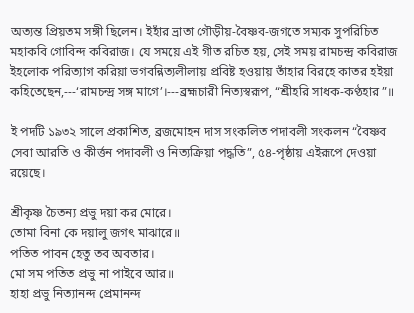অত্যন্ত প্রিয়তম সঙ্গী ছিলেন। ইহাঁর ভ্রাতা গৌড়ীয়-বৈষ্ণব-জগতে সম্যক সুপরিচিত
মহাকবি গোবিন্দ কবিরাজ। যে সময়ে এই গীত রচিত হয়, সেই সময় রামচন্দ্র কবিরাজ
ইহলোক পরিত্যাগ করিয়া ভগবন্নিত্যলীলায় প্রবিষ্ট হওয়ায় তাঁহার বিরহে কাতর হইয়া
কহিতেছেন,---‘রামচন্দ্র সঙ্গ মাগে’।---ব্রহ্মচারী নিত্যস্বরূপ, “শ্রীহরি সাধক-কণ্ঠহার”॥

ই পদটি ১৯৩২ সালে প্রকাশিত, ব্রজমোহন দাস সংকলিত পদাবলী সংকলন “বৈষ্ণব
সেবা আরতি ও কীর্ত্তন পদাবলী ও নিত্যক্রিয়া পদ্ধতি”, ৫৪-পৃষ্ঠায় এইরূপে দেওয়া রয়েছে।

শ্রীকৃষ্ণ চৈতন্য প্রভু দয়া কর মোরে।
তোমা বিনা কে দয়ালু জগৎ মাঝারে॥
পতিত পাবন হেতু তব অবতার।
মো সম পতিত প্রভু না পাইবে আর॥
হাহা প্রভু নিত্যানন্দ প্রেমানন্দ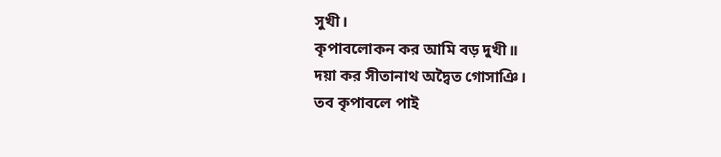সুখী।
কৃপাবলোকন কর আমি বড় দুখী॥
দয়া কর সীতানাথ অদ্বৈত গোসাঞি।
তব কৃপাবলে পাই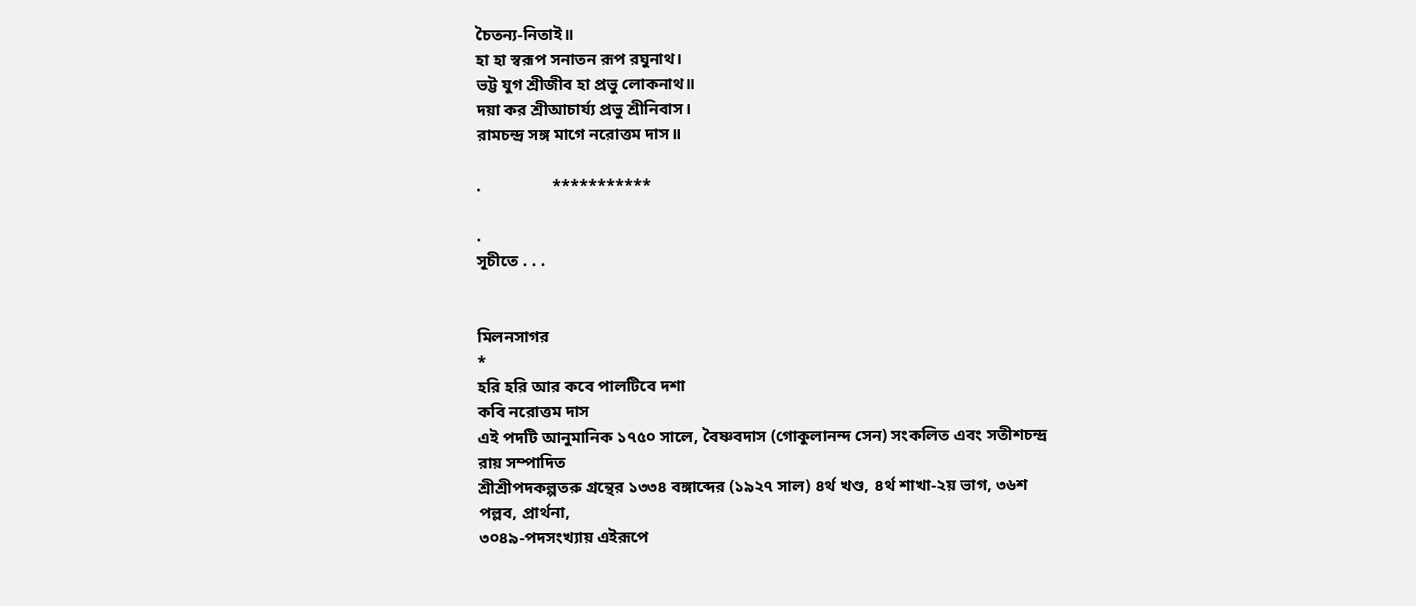চৈতন্য-নিতাই॥
হা হা স্বরূপ সনাতন রূপ রঘুনাথ।
ভট্ট যুগ শ্রীজীব হা প্রভু লোকনাথ॥
দয়া কর শ্রীআচার্য্য প্রভু শ্রীনিবাস।
রামচন্দ্র সঙ্গ মাগে নরোত্তম দাস॥

.                 ***********

.
সূচীতে . . .


মিলনসাগর
*
হরি হরি আর কবে পালটিবে দশা
কবি নরোত্তম দাস
এই পদটি আনুমানিক ১৭৫০ সালে, বৈষ্ণবদাস (গোকুলানন্দ সেন) সংকলিত এবং সতীশচন্দ্র রায় সম্পাদিত
শ্রীশ্রীপদকল্পতরু গ্রন্থের ১৩৩৪ বঙ্গাব্দের (১৯২৭ সাল) ৪র্থ খণ্ড, ৪র্থ শাখা-২য় ভাগ, ৩৬শ পল্লব, প্রার্থনা,
৩০৪৯-পদসংখ্যায় এইরূপে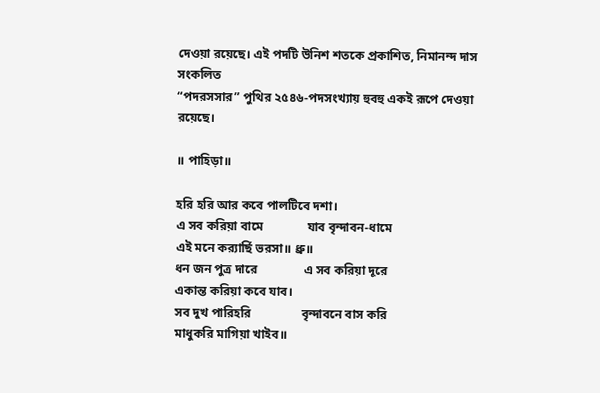দেওয়া রয়েছে। এই পদটি উনিশ শতকে প্রকাশিত, নিমানন্দ দাস সংকলিত
“পদরসসার” পুথির ২৫৪৬-পদসংখ্যায় হুবহু একই রূপে দেওয়া রয়েছে।

॥ পাহিড়া॥

হরি হরি আর কবে পালটিবে দশা।
এ সব করিয়া বামে              যাব বৃন্দাবন-ধামে
এই মনে কব়্যার্ছি ভরসা॥ ধ্রু॥
ধন জন পুত্র দারে               এ সব করিয়া দূরে
একান্ত করিয়া কবে যাব।
সব দুখ পারিহরি                বৃন্দাবনে বাস করি
মাধুকরি মাগিয়া খাইব॥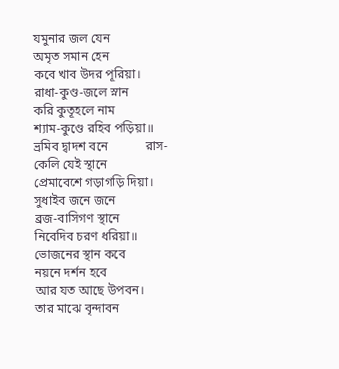যমুনার জল যেন                  অমৃত সমান হেন
কবে খাব উদর পূরিয়া।
রাধা-কুণ্ড-জলে স্নান             করি কুতূহলে নাম
শ্যাম-কুণ্ডে রহিব পড়িয়া॥
ভ্রমিব দ্বাদশ বনে            রাস-কেলি যেই স্থানে
প্রেমাবেশে গড়াগড়ি দিয়া।
সুধাইব জনে জনে               ব্রজ-বাসিগণ স্থানে
নিবেদিব চরণ ধরিয়া॥
ভোজনের স্থান কবে              নয়নে দর্শন হবে
আর যত আছে উপবন।
তার মাঝে বৃন্দাবন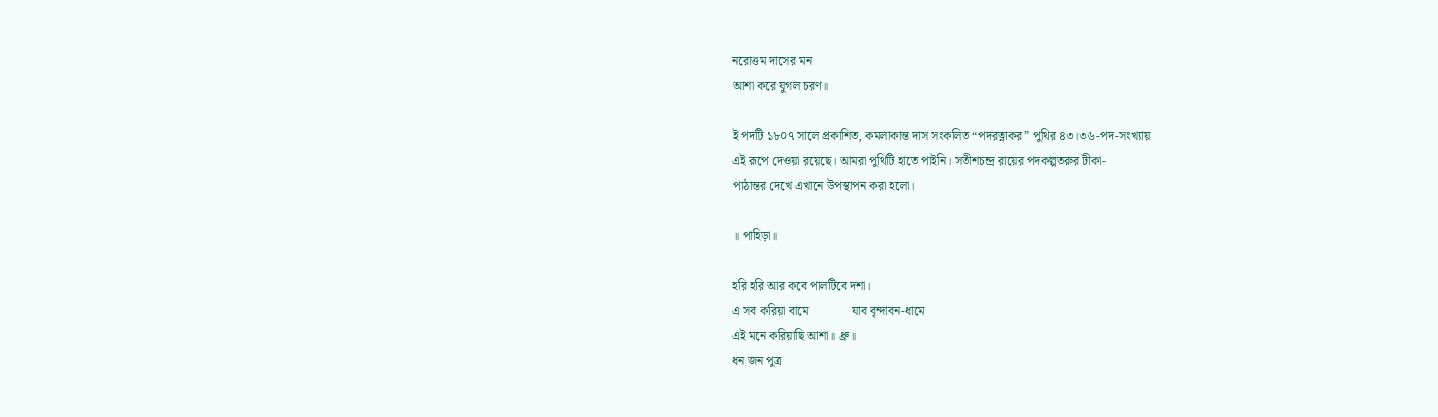নরোত্তম দাসের মন
আশা করে যুগল চরণ॥

ই পদটি ১৮০৭ সালে প্রকাশিত, কমলাকান্ত দাস সংকলিত “পদরত্নাকর” পুথির ৪৩।৩৬-পদ-সংখ্যায়
এই রূপে দেওয়া রয়েছে। আমরা পুথিটি হাতে পাইনি। সতীশচন্দ্র রায়ের পদকল্পতরুর টীকা-
পাঠান্তর দেখে এখানে উপস্থাপন করা হলো।

॥ পাহিড়া॥

হরি হরি আর কবে পালটিবে দশা।
এ সব করিয়া বামে              যাব বৃন্দাবন-ধামে
এই মনে করিয়াছি আশা॥ ধ্রু॥
ধন জন পুত্র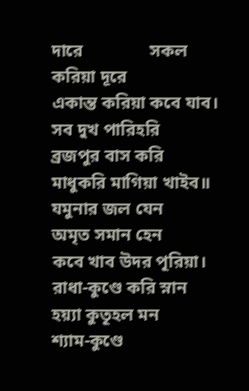দারে               সকল করিয়া দূরে
একান্ত করিয়া কবে যাব।
সব দুখ পারিহরি                ব্রজপুর বাস করি
মাধুকরি মাগিয়া খাইব॥
যমুনার জল যেন                 অমৃত সমান হেন
কবে খাব উদর পূরিয়া।
রাধা-কুণ্ডে করি স্নান             হয়্যা কুতূহল মন
শ্যাম-কুণ্ডে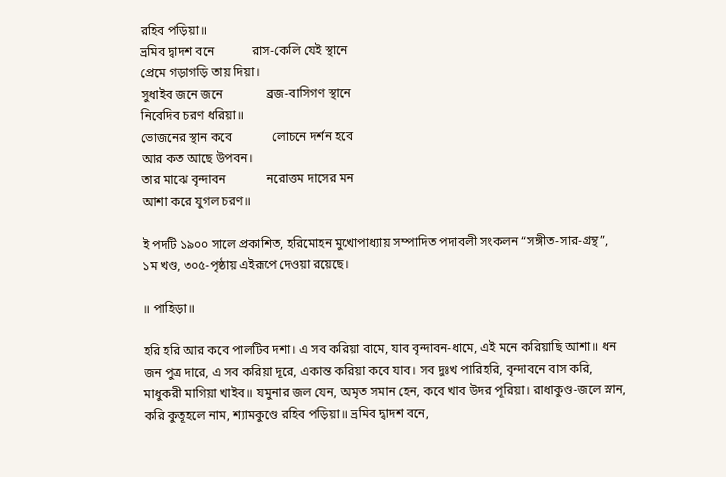রহিব পড়িয়া॥
ভ্রমিব দ্বাদশ বনে            রাস-কেলি যেই স্থানে
প্রেমে গড়াগড়ি তায় দিয়া।
সুধাইব জনে জনে              ব্রজ-বাসিগণ স্থানে
নিবেদিব চরণ ধরিয়া॥
ভোজনের স্থান কবে             লোচনে দর্শন হবে
আর কত আছে উপবন।
তার মাঝে বৃন্দাবন             নরোত্তম দাসের মন
আশা করে যুগল চরণ॥

ই পদটি ১৯০০ সালে প্রকাশিত, হরিমোহন মুখোপাধ্যায় সম্পাদিত পদাবলী সংকলন “সঙ্গীত-সার-গ্রন্থ”,
১ম খণ্ড, ৩০৫-পৃষ্ঠায় এইরূপে দেওয়া রয়েছে।

॥ পাহিড়া॥

হরি হরি আর কবে পালটিব দশা। এ সব করিয়া বামে, যাব বৃন্দাবন-ধামে, এই মনে করিয়াছি আশা॥ ধন
জন পুত্র দারে, এ সব করিয়া দূরে, একান্ত করিয়া কবে যাব। সব দুঃখ পারিহরি, বৃন্দাবনে বাস করি,
মাধুকরী মাগিয়া খাইব॥ যমুনার জল যেন, অমৃত সমান হেন, কবে খাব উদর পূরিয়া। রাধাকুণ্ড-জলে স্নান,
করি কুতূহলে নাম, শ্যামকুণ্ডে রহিব পড়িয়া॥ ভ্রমিব দ্বাদশ বনে,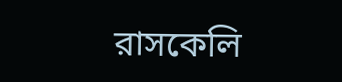রাসকেলি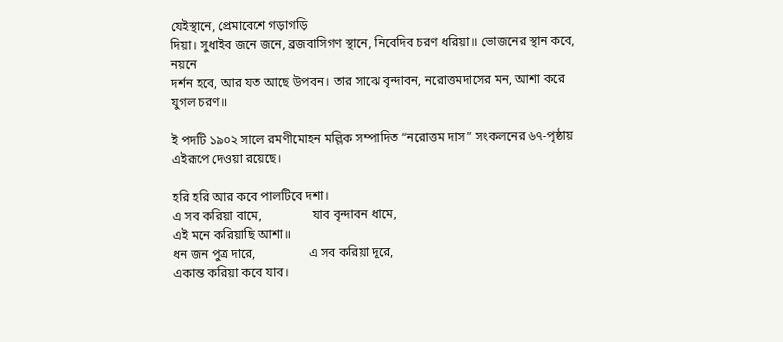যেইস্থানে, প্রেমাবেশে গড়াগড়ি
দিয়া। সুধাইব জনে জনে, ব্রজবাসিগণ স্থানে, নিবেদিব চরণ ধরিয়া॥ ভোজনের স্থান কবে, নয়নে
দর্শন হবে, আর যত আছে উপবন। তার সাঝে বৃন্দাবন, নরোত্তমদাসের মন, আশা করে যুগল চরণ॥

ই পদটি ১৯০২ সালে রমণীমোহন মল্লিক সম্পাদিত “নরোত্তম দাস” সংকলনের ৬৭-পৃষ্ঠায়
এইরূপে দেওয়া রয়েছে।

হরি হরি আর কবে পালটিবে দশা।
এ সব করিয়া বামে,                যাব বৃন্দাবন ধামে,
এই মনে করিয়াছি আশা॥
ধন জন পুত্র দারে,                 এ সব করিয়া দূরে,
একান্ত করিয়া কবে যাব।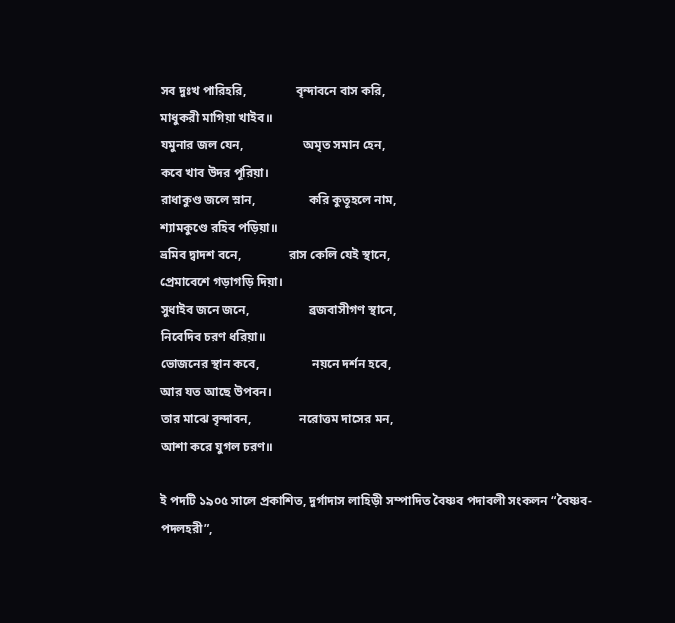সব দুঃখ পারিহরি,                বৃন্দাবনে বাস করি,
মাধুকরী মাগিয়া খাইব॥
যমুনার জল যেন,                   অমৃত সমান হেন,
কবে খাব উদর পূরিয়া।
রাধাকুণ্ড জলে স্নান,                 করি কুতূহলে নাম,
শ্যামকুণ্ডে রহিব পড়িয়া॥
ভ্রমিব দ্বাদশ বনে,               রাস কেলি যেই স্থানে,
প্রেমাবেশে গড়াগড়ি দিয়া।
সুধাইব জনে জনে,                   ব্রজবাসীগণ স্থানে,
নিবেদিব চরণ ধরিয়া॥
ভোজনের স্থান কবে,                 নয়নে দর্শন হবে,
আর যত আছে উপবন।
তার মাঝে বৃন্দাবন,               নরোত্তম দাসের মন,
আশা করে যুগল চরণ॥

ই পদটি ১৯০৫ সালে প্রকাশিত, দুর্গাদাস লাহিড়ী সম্পাদিত বৈষ্ণব পদাবলী সংকলন “বৈষ্ণব-পদলহরী”,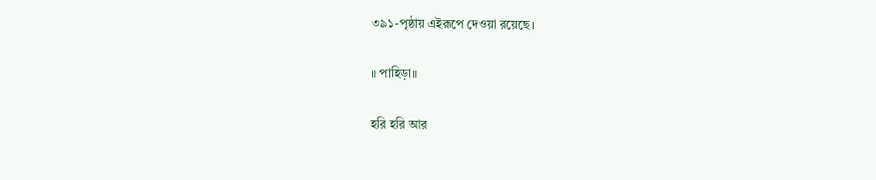৩৯১-পৃষ্ঠায় এইরূপে দেওয়া রয়েছে।

॥ পাহিড়া॥

হরি হরি আর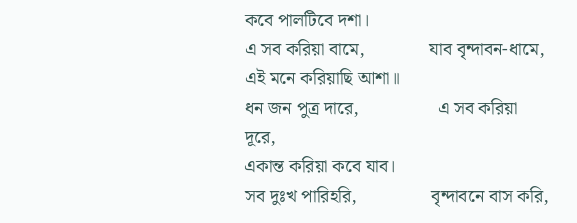কবে পালটিবে দশা।
এ সব করিয়া বামে,              যাব বৃন্দাবন-ধামে,
এই মনে করিয়াছি আশা॥
ধন জন পুত্র দারে,                 এ সব করিয়া দূরে,
একান্ত করিয়া কবে যাব।
সব দুঃখ পারিহরি,                বৃন্দাবনে বাস করি,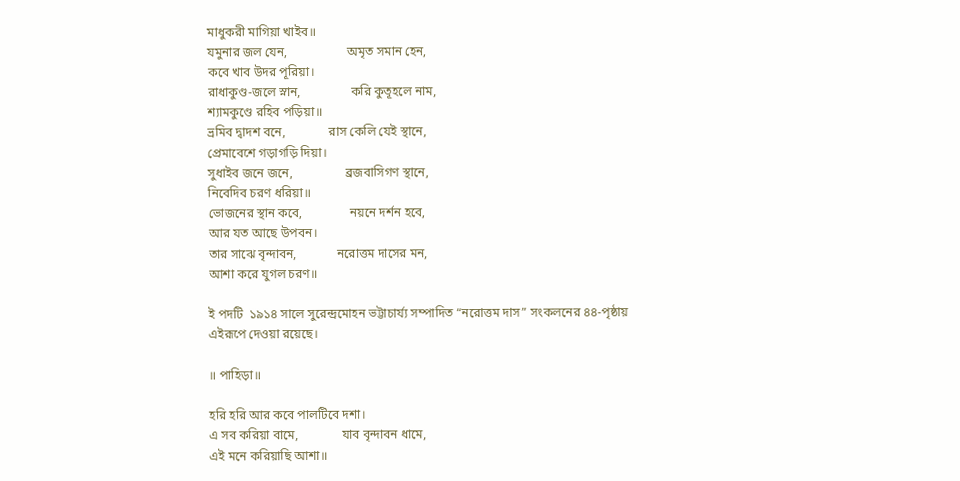মাধুকরী মাগিয়া খাইব॥
যমুনার জল যেন,                   অমৃত সমান হেন,
কবে খাব উদর পূরিয়া।
রাধাকুণ্ড-জলে স্নান,                করি কুতূহলে নাম,
শ্যামকুণ্ডে রহিব পড়িয়া॥
ভ্রমিব দ্বাদশ বনে,              রাস কেলি যেই স্থানে,
প্রেমাবেশে গড়াগড়ি দিয়া।
সুধাইব জনে জনে,                 ব্রজবাসিগণ স্থানে,
নিবেদিব চরণ ধরিয়া॥
ভোজনের স্থান কবে,               নয়নে দর্শন হবে,
আর যত আছে উপবন।
তার সাঝে বৃন্দাবন,             নরোত্তম দাসের মন,
আশা করে যুগল চরণ॥

ই পদটি  ১৯১৪ সালে সুরেন্দ্রমোহন ভট্টাচার্য্য সম্পাদিত “নরোত্তম দাস” সংকলনের ৪৪-পৃষ্ঠায়
এইরূপে দেওয়া রয়েছে।

॥ পাহিড়া॥

হরি হরি আর কবে পালটিবে দশা।
এ সব করিয়া বামে,              যাব বৃন্দাবন ধামে,
এই মনে করিয়াছি আশা॥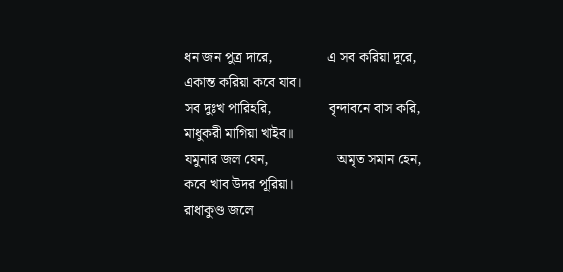ধন জন পুত্র দারে,               এ সব করিয়া দূরে,
একান্ত করিয়া কবে যাব।
সব দুঃখ পারিহরি,                বৃন্দাবনে বাস করি,
মাধুকরী মাগিয়া খাইব॥
যমুনার জল যেন,                   অমৃত সমান হেন,
কবে খাব উদর পূরিয়া।
রাধাকুণ্ড জলে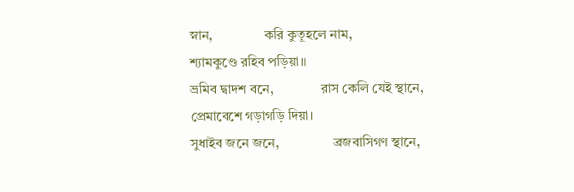স্নান,               করি কুতূহলে নাম,
শ্যামকুণ্ডে রহিব পড়িয়া॥
ভ্রমিব দ্বাদশ বনে,              রাস কেলি যেই স্থানে,
প্রেমাবেশে গড়াগড়ি দিয়া।
সুধাইব জনে জনে,                ব্রজবাসিগণ স্থানে,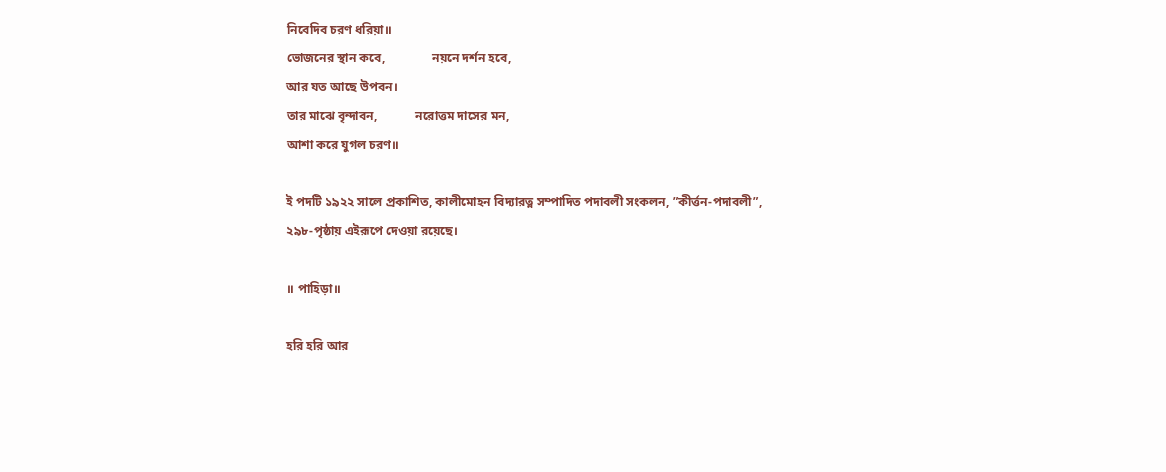নিবেদিব চরণ ধরিয়া॥
ভোজনের স্থান কবে,               নয়নে দর্শন হবে,
আর যত আছে উপবন।
তার মাঝে বৃন্দাবন,            নরোত্তম দাসের মন,
আশা করে যুগল চরণ॥

ই পদটি ১৯২২ সালে প্রকাশিত, কালীমোহন বিদ্যারত্ন সম্পাদিত পদাবলী সংকলন, ”কীর্ত্তন-পদাবলী”,
২৯৮-পৃষ্ঠায় এইরূপে দেওয়া রয়েছে।

॥ পাহিড়া॥

হরি হরি আর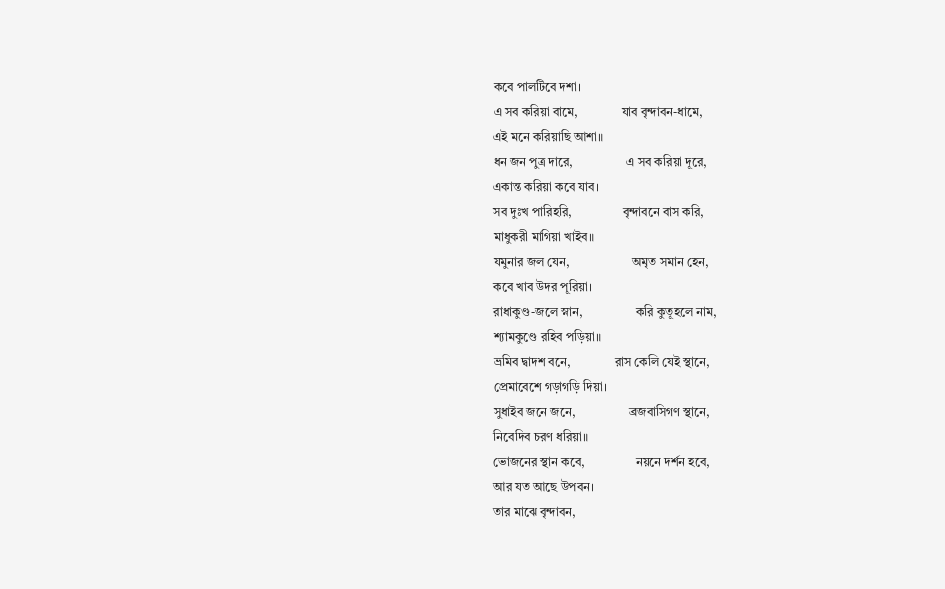কবে পালটিবে দশা।
এ সব করিয়া বামে,              যাব বৃন্দাবন-ধামে,
এই মনে করিয়াছি আশা॥
ধন জন পুত্র দারে,                 এ সব করিয়া দূরে,
একান্ত করিয়া কবে যাব।
সব দুঃখ পারিহরি,                বৃন্দাবনে বাস করি,
মাধুকরী মাগিয়া খাইব॥
যমুনার জল যেন,                    অমৃত সমান হেন,
কবে খাব উদর পূরিয়া।
রাধাকুণ্ড-জলে স্নান,                 করি কুতূহলে নাম,
শ্যামকুণ্ডে রহিব পড়িয়া॥
ভ্রমিব দ্বাদশ বনে,              রাস কেলি যেই স্থানে,
প্রেমাবেশে গড়াগড়ি দিয়া।
সুধাইব জনে জনে,                 ব্রজবাসিগণ স্থানে,
নিবেদিব চরণ ধরিয়া॥
ভোজনের স্থান কবে,                নয়নে দর্শন হবে,
আর যত আছে উপবন।
তার মাঝে বৃন্দাবন,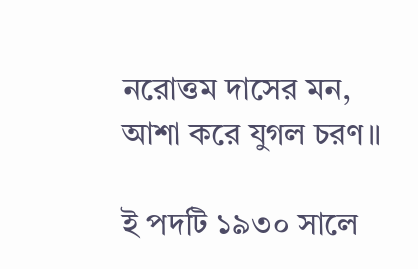নরোত্তম দাসের মন,
আশা করে যুগল চরণ॥

ই পদটি ১৯৩০ সালে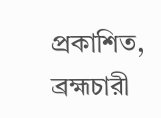প্রকাশিত, ব্রহ্মচারী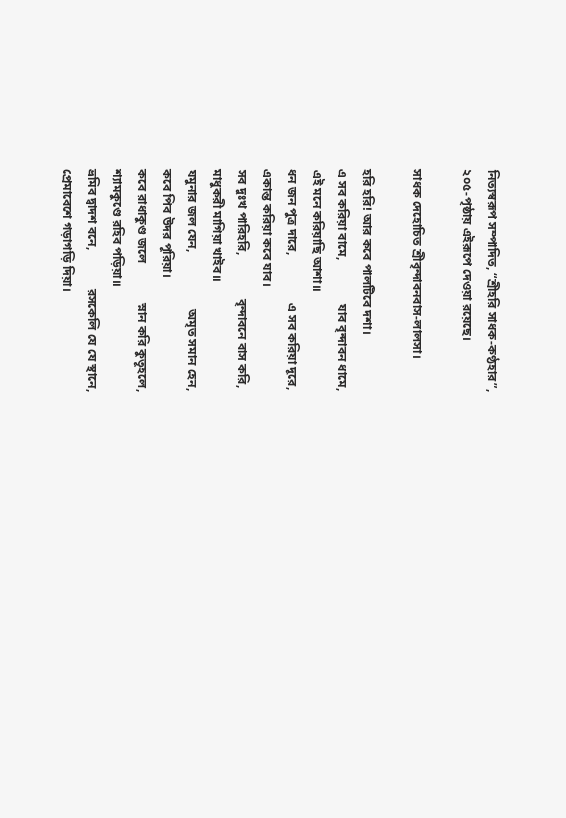নিত্যস্বরূপ সম্পাদিত, “শ্রীহরি সাধক-কণ্ঠহার”,
২০৫-পৃষ্ঠায় এইরূপে দেওয়া রয়েছে।

সাধক দেহোচিত শ্রীবৃন্দাবনবাস-লালসা।

হরি হরি! আর কবে পালটিবে দশা।
এ সব করিয়া বামে,              যাব বৃন্দাবন ধামে,
এই মনে করিয়াছি আশা॥
ধন জন পুত্র দারে,               এ সব করিয়া দূরে,
একান্ত করিয়া কবে যাব।
সব দুঃখ পারিহরি,              বৃন্দাবনে বাস করি,
মাধুকরী মাগিয়া খাইব॥
যমুনার জল যেন,                  অমৃত সমান হেন,
কবে পিব উদর পূরিয়া।
কবে রাধাকুণ্ড জলে             স্নান করি কুতূহলে,
শ্যামকুণ্ডে রহিব পড়িয়া॥
ভ্রমিব দ্বাদশ বনে,            রসকেলি যে যে স্থানে,
প্রেমাবেশে গড়াগড়ি দিয়া।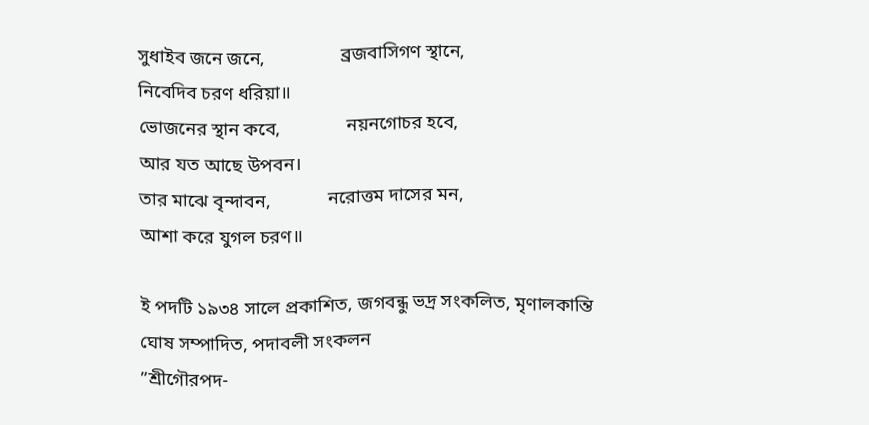সুধাইব জনে জনে,                ব্রজবাসিগণ স্থানে,
নিবেদিব চরণ ধরিয়া॥
ভোজনের স্থান কবে,              নয়নগোচর হবে,
আর যত আছে উপবন।
তার মাঝে বৃন্দাবন,            নরোত্তম দাসের মন,
আশা করে যুগল চরণ॥

ই পদটি ১৯৩৪ সালে প্রকাশিত, জগবন্ধু ভদ্র সংকলিত, মৃণালকান্তি ঘোষ সম্পাদিত, পদাবলী সংকলন
”শ্রীগৌরপদ-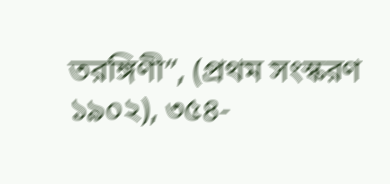তরঙ্গিণী”, (প্রথম সংস্করণ ১৯০২), ৩৫৪-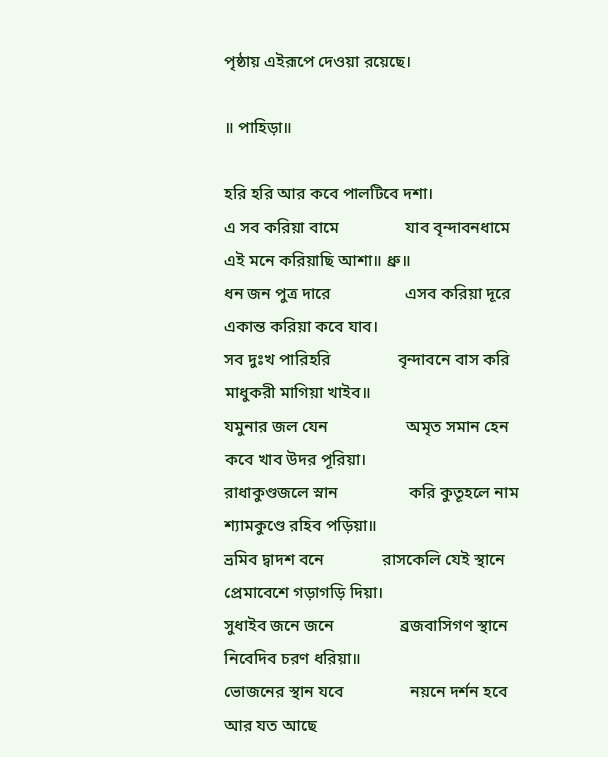পৃষ্ঠায় এইরূপে দেওয়া রয়েছে।

॥ পাহিড়া॥

হরি হরি আর কবে পালটিবে দশা।
এ সব করিয়া বামে                যাব বৃন্দাবনধামে
এই মনে করিয়াছি আশা॥ ধ্রু॥
ধন জন পুত্র দারে                  এসব করিয়া দূরে
একান্ত করিয়া কবে যাব।
সব দুঃখ পারিহরি                বৃন্দাবনে বাস করি
মাধুকরী মাগিয়া খাইব॥
যমুনার জল যেন                   অমৃত সমান হেন
কবে খাব উদর পূরিয়া।
রাধাকুণ্ডজলে স্নান                 করি কুতূহলে নাম
শ্যামকুণ্ডে রহিব পড়িয়া॥
ভ্রমিব দ্বাদশ বনে              রাসকেলি যেই স্থানে
প্রেমাবেশে গড়াগড়ি দিয়া।
সুধাইব জনে জনে                ব্রজবাসিগণ স্থানে
নিবেদিব চরণ ধরিয়া॥
ভোজনের স্থান যবে                নয়নে দর্শন হবে
আর যত আছে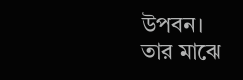উপবন।
তার মাঝে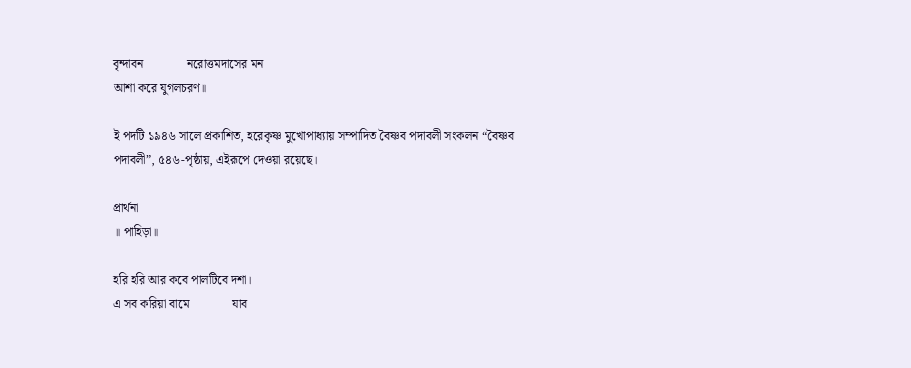বৃন্দাবন              নরোত্তমদাসের মন
আশা করে যুগলচরণ॥

ই পদটি ১৯৪৬ সালে প্রকাশিত, হরেকৃষ্ণ মুখোপাধ্যায় সম্পাদিত বৈষ্ণব পদাবলী সংকলন “বৈষ্ণব
পদাবলী”, ৫৪৬-পৃষ্ঠায়, এইরূপে দেওয়া রয়েছে।

প্রার্থনা
॥ পাহিড়া॥

হরি হরি আর কবে পালটিবে দশা।
এ সব করিয়া বামে              যাব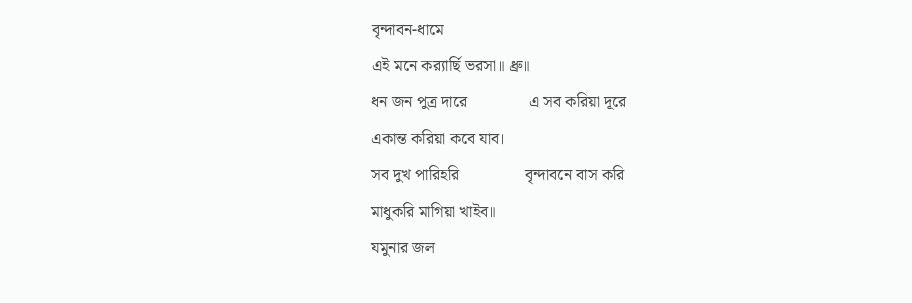বৃন্দাবন-ধামে
এই মনে কব়্যার্ছি ভরসা॥ ধ্রু॥
ধন জন পুত্র দারে               এ সব করিয়া দূরে
একান্ত করিয়া কবে যাব।
সব দুখ পারিহরি                বৃন্দাবনে বাস করি
মাধুকরি মাগিয়া খাইব॥
যমুনার জল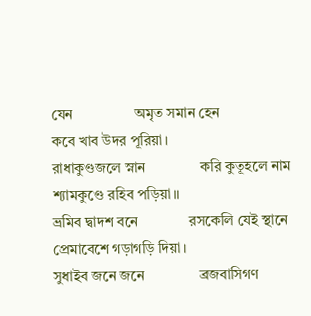যেন                 অমৃত সমান হেন
কবে খাব উদর পূরিয়া।
রাধাকুণ্ডজলে স্নান               করি কুতূহলে নাম
শ্যামকুণ্ডে রহিব পড়িয়া॥
ভ্রমিব দ্বাদশ বনে              রসকেলি যেই স্থানে
প্রেমাবেশে গড়াগড়ি দিয়া।
সুধাইব জনে জনে               ব্রজবাসিগণ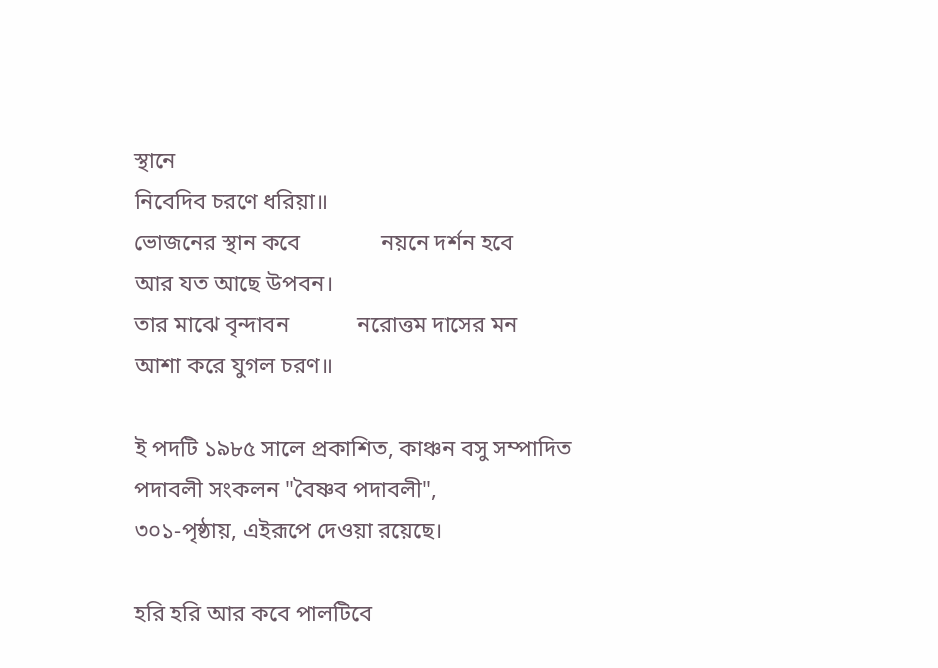স্থানে
নিবেদিব চরণে ধরিয়া॥
ভোজনের স্থান কবে              নয়নে দর্শন হবে
আর যত আছে উপবন।
তার মাঝে বৃন্দাবন            নরোত্তম দাসের মন
আশা করে যুগল চরণ॥

ই পদটি ১৯৮৫ সালে প্রকাশিত, কাঞ্চন বসু সম্পাদিত পদাবলী সংকলন "বৈষ্ণব পদাবলী",
৩০১-পৃষ্ঠায়, এইরূপে দেওয়া রয়েছে।

হরি হরি আর কবে পালটিবে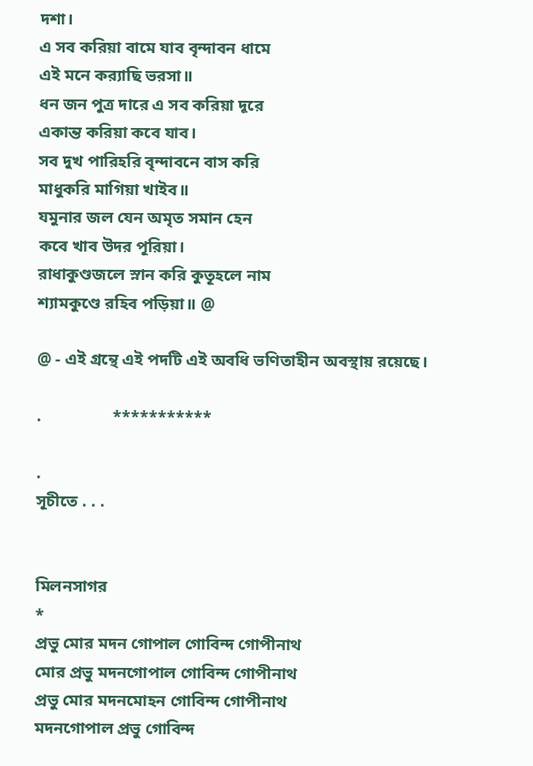দশা।
এ সব করিয়া বামে যাব বৃন্দাবন ধামে
এই মনে কব়্যাছি ভরসা॥
ধন জন পুত্র দারে এ সব করিয়া দূরে
একান্ত করিয়া কবে যাব।
সব দুখ পারিহরি বৃন্দাবনে বাস করি
মাধুকরি মাগিয়া খাইব॥
যমুনার জল যেন অমৃত সমান হেন
কবে খাব উদর পূরিয়া।
রাধাকুণ্ডজলে স্নান করি কুতূহলে নাম
শ্যামকুণ্ডে রহিব পড়িয়া॥ @

@ - এই গ্রন্থে এই পদটি এই অবধি ভণিতাহীন অবস্থায় রয়েছে।

.                 ***********

.
সূচীতে . . .


মিলনসাগর
*
প্রভু মোর মদন গোপাল গোবিন্দ গোপীনাথ
মোর প্রভু মদনগোপাল গোবিন্দ গোপীনাথ
প্রভু মোর মদনমোহন গোবিন্দ গোপীনাথ
মদনগোপাল প্রভু গোবিন্দ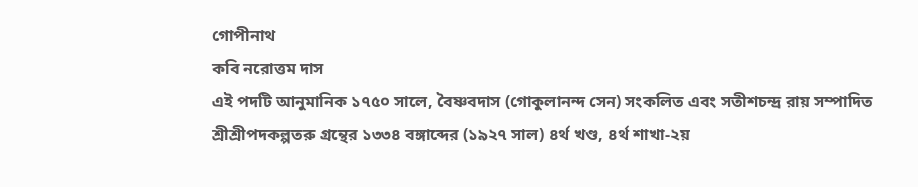গোপীনাথ
কবি নরোত্তম দাস
এই পদটি আনুমানিক ১৭৫০ সালে, বৈষ্ণবদাস (গোকুলানন্দ সেন) সংকলিত এবং সতীশচন্দ্র রায় সম্পাদিত
শ্রীশ্রীপদকল্পতরু গ্রন্থের ১৩৩৪ বঙ্গাব্দের (১৯২৭ সাল) ৪র্থ খণ্ড, ৪র্থ শাখা-২য়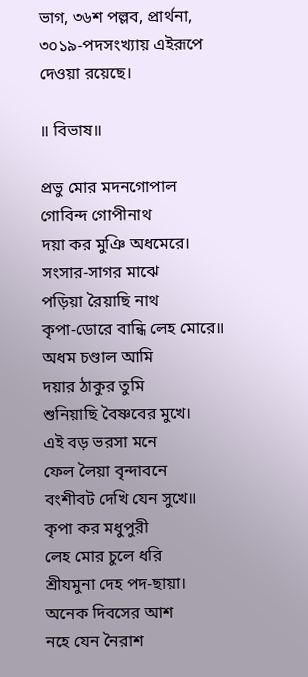ভাগ, ৩৬শ পল্লব, প্রার্থনা,
৩০১৯-পদসংখ্যায় এইরূপে দেওয়া রয়েছে।

॥ বিভাষ॥

প্রভু মোর মদনগোপাল                গোবিন্দ গোপীনাথ
দয়া কর মুঞি অধমেরে।
সংসার-সাগর মাঝে                পড়িয়া রৈয়াছি নাথ
কৃপা-ডোরে বান্ধি লেহ মোরে॥
অধম চণ্ডাল আমি                    দয়ার ঠাকুর তুমি
শুনিয়াছি বৈষ্ণবের মুখে।
এই বড় ভরসা মনে                 ফেল লৈয়া বৃন্দাবনে
বংশীবট দেখি যেন সুখে॥
কৃপা কর মধুপুরী                    লেহ মোর চুলে ধরি
শ্রীযমুনা দেহ পদ-ছায়া।
অনেক দিবসের আশ                  নহে যেন নৈরাশ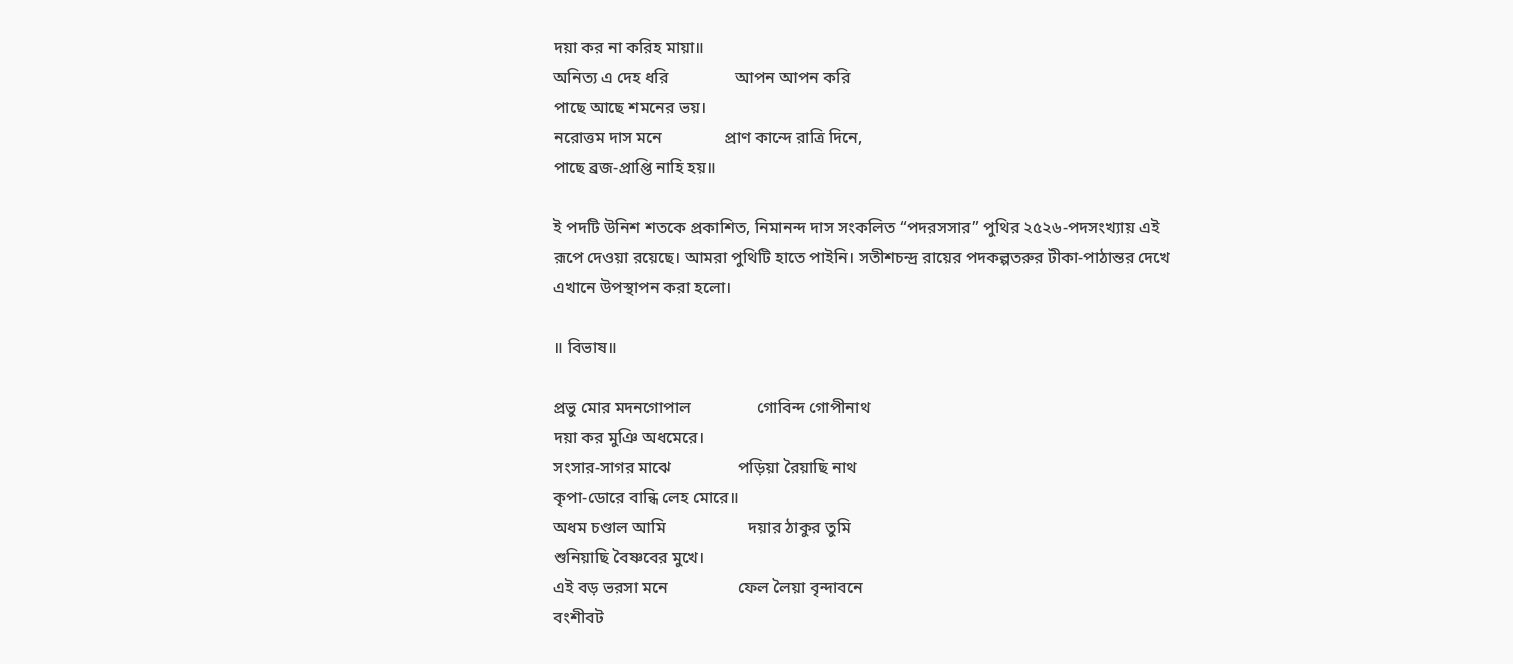দয়া কর না করিহ মায়া॥
অনিত্য এ দেহ ধরি                আপন আপন করি
পাছে আছে শমনের ভয়।
নরোত্তম দাস মনে               প্রাণ কান্দে রাত্রি দিনে,
পাছে ব্রজ-প্রাপ্তি নাহি হয়॥

ই পদটি উনিশ শতকে প্রকাশিত, নিমানন্দ দাস সংকলিত “পদরসসার” পুথির ২৫২৬-পদসংখ্যায় এই
রূপে দেওয়া রয়েছে। আমরা পুথিটি হাতে পাইনি। সতীশচন্দ্র রায়ের পদকল্পতরুর টীকা-পাঠান্তর দেখে
এখানে উপস্থাপন করা হলো।

॥ বিভাষ॥

প্রভু মোর মদনগোপাল                গোবিন্দ গোপীনাথ
দয়া কর মুঞি অধমেরে।
সংসার-সাগর মাঝে                পড়িয়া রৈয়াছি নাথ
কৃপা-ডোরে বান্ধি লেহ মোরে॥
অধম চণ্ডাল আমি                    দয়ার ঠাকুর তুমি
শুনিয়াছি বৈষ্ণবের মুখে।
এই বড় ভরসা মনে                 ফেল লৈয়া বৃন্দাবনে
বংশীবট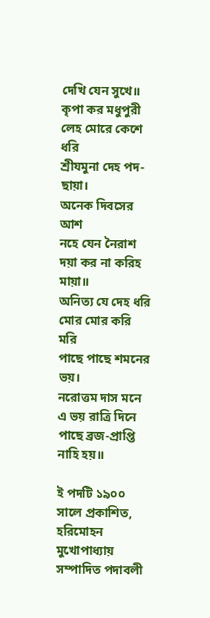দেখি যেন সুখে॥
কৃপা কর মধুপুরী                লেহ মোরে কেশে ধরি
শ্রীযমুনা দেহ পদ-ছায়া।
অনেক দিবসের আশ                   নহে যেন নৈরাশ
দয়া কর না করিহ মায়া॥
অনিত্য যে দেহ ধরি                মোর মোর করি মরি
পাছে পাছে শমনের ভয়।
নরোত্তম দাস মনে                     এ ভয় রাত্রি দিনে
পাছে ব্রজ-প্রাপ্তি নাহি হয়॥

ই পদটি ১৯০০ সালে প্রকাশিত, হরিমোহন মুখোপাধ্যায় সম্পাদিত পদাবলী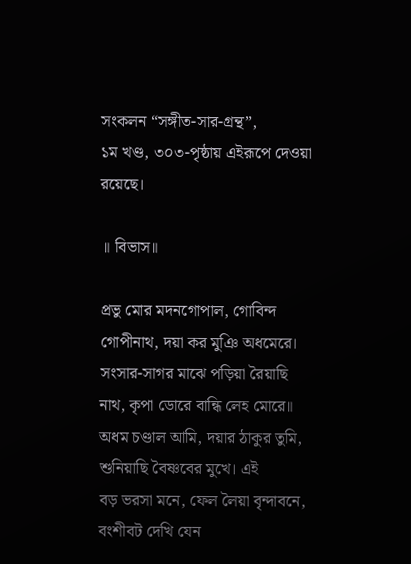সংকলন “সঙ্গীত-সার-গ্রন্থ”,
১ম খণ্ড, ৩০৩-পৃষ্ঠায় এইরূপে দেওয়া রয়েছে।

॥ বিভাস॥

প্রভু মোর মদনগোপাল, গোবিন্দ গোপীনাথ, দয়া কর মুঞি অধমেরে। সংসার-সাগর মাঝে পড়িয়া রৈয়াছি
নাথ, কৃপা ডোরে বান্ধি লেহ মোরে॥ অধম চণ্ডাল আমি, দয়ার ঠাকুর তুমি, শুনিয়াছি বৈষ্ণবের মুখে। এই
বড় ভরসা মনে, ফেল লৈয়া বৃন্দাবনে, বংশীবট দেখি যেন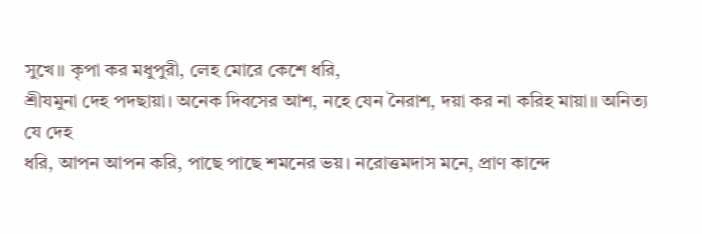সুখে॥ কৃপা কর মধুপুরী, লেহ মোরে কেশে ধরি,
শ্রীযমুনা দেহ পদছায়া। অনেক দিবসের আশ, নহে যেন নৈরাশ, দয়া কর না করিহ মায়া॥ অনিত্য যে দেহ
ধরি, আপন আপন করি, পাছে পাছে শমনের ভয়। নরোত্তমদাস মনে, প্রাণ কান্দে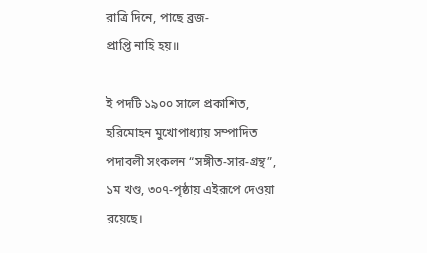রাত্রি দিনে, পাছে ব্রজ-
প্রাপ্তি নাহি হয়॥

ই পদটি ১৯০০ সালে প্রকাশিত, হরিমোহন মুখোপাধ্যায় সম্পাদিত পদাবলী সংকলন “সঙ্গীত-সার-গ্রন্থ”,
১ম খণ্ড, ৩০৭-পৃষ্ঠায় এইরূপে দেওয়া রয়েছে।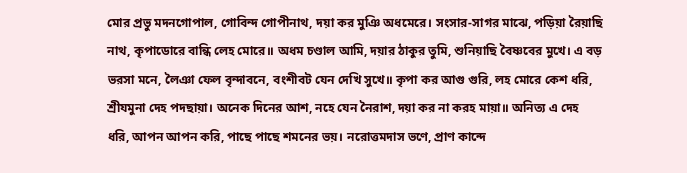মোর প্রভু মদনগোপাল, গোবিন্দ গোপীনাথ, দয়া কর মুঞি অধমেরে। সংসার-সাগর মাঝে, পড়িয়া রৈয়াছি
নাথ, কৃপাডোরে বান্ধি লেহ মোরে॥ অধম চণ্ডাল আমি, দয়ার ঠাকুর তুমি, শুনিয়াছি বৈষ্ণবের মুখে। এ বড়
ভরসা মনে, লৈঞা ফেল বৃন্দাবনে, বংশীবট যেন দেখি সুখে॥ কৃপা কর আগু গুরি, লহ মোরে কেশ ধরি,
শ্রীযমুনা দেহ পদছায়া। অনেক দিনের আশ, নহে যেন নৈরাশ, দয়া কর না করহ মায়া॥ অনিত্য এ দেহ
ধরি, আপন আপন করি, পাছে পাছে শমনের ভয়। নরোত্তমদাস ভণে, প্রাণ কান্দে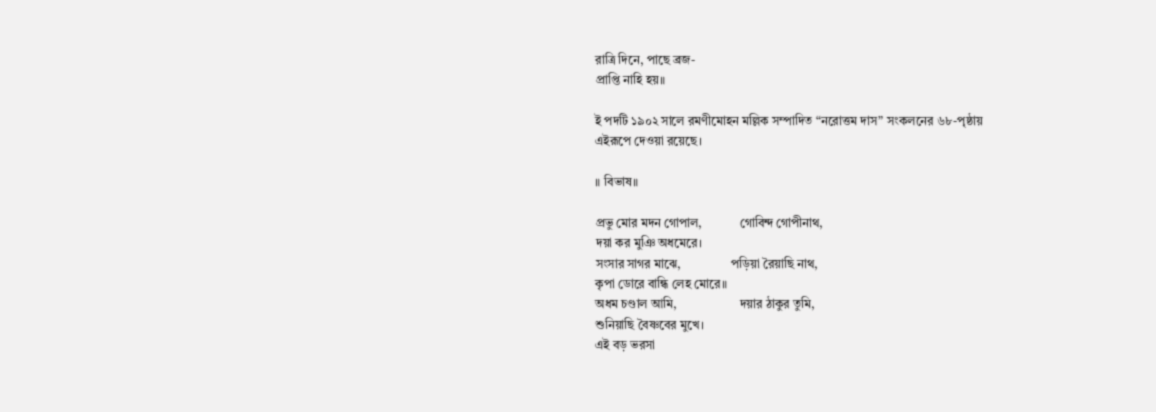রাত্রি দিনে, পাছে ব্রজ-
প্রাপ্তি নাহি হয়॥

ই পদটি ১৯০২ সালে রমণীমোহন মল্লিক সম্পাদিত “নরোত্তম দাস” সংকলনের ৬৮-পৃষ্ঠায়
এইরূপে দেওয়া রয়েছে।

॥ বিভাষ॥

প্রভু মোর মদন গোপাল,            গোবিন্দ গোপীনাথ,
দয়া কর মুঞি অধমেরে।
সংসার সাগর মাঝে,                পড়িয়া রৈয়াছি নাথ,
কৃপা ডোরে বান্ধি লেহ মোরে॥
অধম চণ্ডাল আমি,                    দয়ার ঠাকুর তুমি,
শুনিয়াছি বৈষ্ণবের মুখে।
এই বড় ভরসা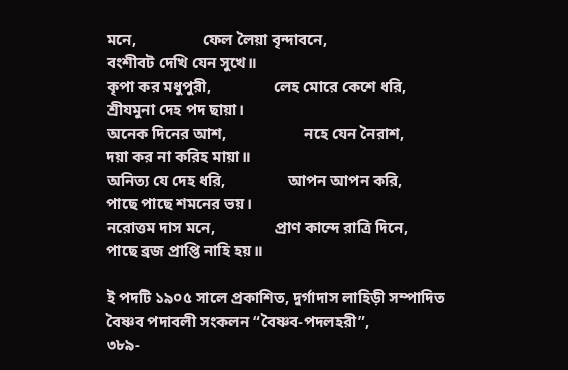মনে,                 ফেল লৈয়া বৃন্দাবনে,
বংশীবট দেখি যেন সুখে॥
কৃপা কর মধুপুরী,                লেহ মোরে কেশে ধরি,
শ্রীযমুনা দেহ পদ ছায়া।
অনেক দিনের আশ,                    নহে যেন নৈরাশ,
দয়া কর না করিহ মায়া॥
অনিত্য যে দেহ ধরি,                আপন আপন করি,
পাছে পাছে শমনের ভয়।
নরোত্তম দাস মনে,               প্রাণ কান্দে রাত্রি দিনে,
পাছে ব্রজ প্রাপ্তি নাহি হয়॥

ই পদটি ১৯০৫ সালে প্রকাশিত, দুর্গাদাস লাহিড়ী সম্পাদিত বৈষ্ণব পদাবলী সংকলন “বৈষ্ণব-পদলহরী”,
৩৮৯-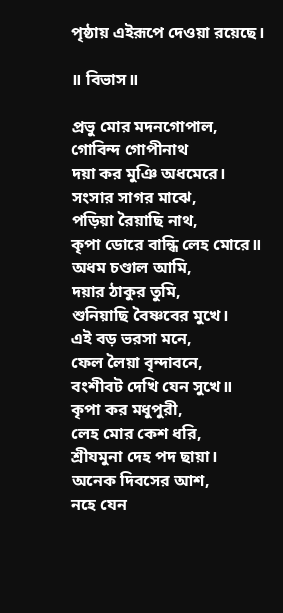পৃষ্ঠায় এইরূপে দেওয়া রয়েছে।

॥ বিভাস॥

প্রভু মোর মদনগোপাল,                গোবিন্দ গোপীনাথ
দয়া কর মুঞি অধমেরে।
সংসার সাগর মাঝে,                পড়িয়া রৈয়াছি নাথ,
কৃপা ডোরে বান্ধি লেহ মোরে॥
অধম চণ্ডাল আমি,                    দয়ার ঠাকুর তুমি,
শুনিয়াছি বৈষ্ণবের মুখে।
এই বড় ভরসা মনে,                 ফেল লৈয়া বৃন্দাবনে,
বংশীবট দেখি যেন সুখে॥
কৃপা কর মধুপুরী,                  লেহ মোর কেশ ধরি,
শ্রীযমুনা দেহ পদ ছায়া।
অনেক দিবসের আশ,                  নহে যেন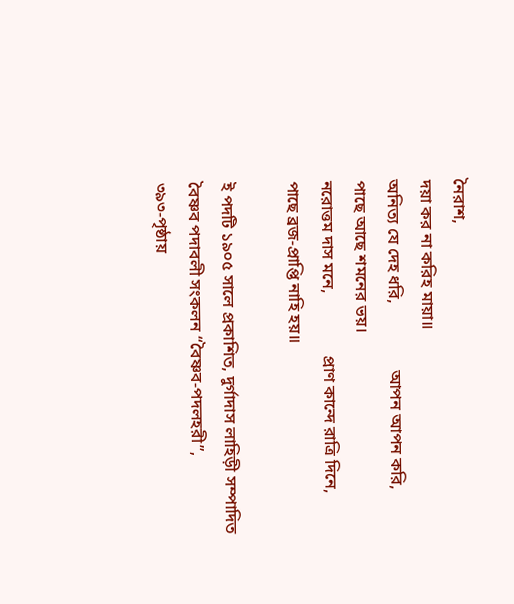নৈরাশ,
দয়া কর না করিহ মায়া॥
অনিত্য যে দেহ ধরি,                আপন আপন করি,
পাছে আছে শমনের ভয়।
নরোত্তম দাস মনে,               প্রাণ কান্দে রাত্রি দিনে,
পাছে ব্রজ-প্রাপ্তি নাহি হয়॥

ই পদটি ১৯০৫ সালে প্রকাশিত, দুর্গাদাস লাহিড়ী সম্পাদিত বৈষ্ণব পদাবলী সংকলন “বৈষ্ণব-পদলহরী”,
৩৯৩-পৃষ্ঠায়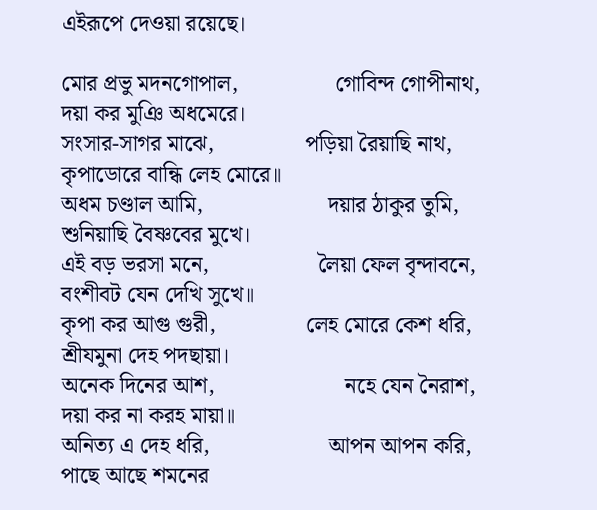এইরূপে দেওয়া রয়েছে।

মোর প্রভু মদনগোপাল,                 গোবিন্দ গোপীনাথ,
দয়া কর মুঞি অধমেরে।
সংসার-সাগর মাঝে,                পড়িয়া রৈয়াছি নাথ,
কৃপাডোরে বান্ধি লেহ মোরে॥
অধম চণ্ডাল আমি,                      দয়ার ঠাকুর তুমি,
শুনিয়াছি বৈষ্ণবের মুখে।
এই বড় ভরসা মনে,                   লৈয়া ফেল বৃন্দাবনে,
বংশীবট যেন দেখি সুখে॥
কৃপা কর আগু গুরী,                লেহ মোরে কেশ ধরি,
শ্রীযমুনা দেহ পদছায়া।
অনেক দিনের আশ,                       নহে যেন নৈরাশ,
দয়া কর না করহ মায়া॥
অনিত্য এ দেহ ধরি,                     আপন আপন করি,
পাছে আছে শমনের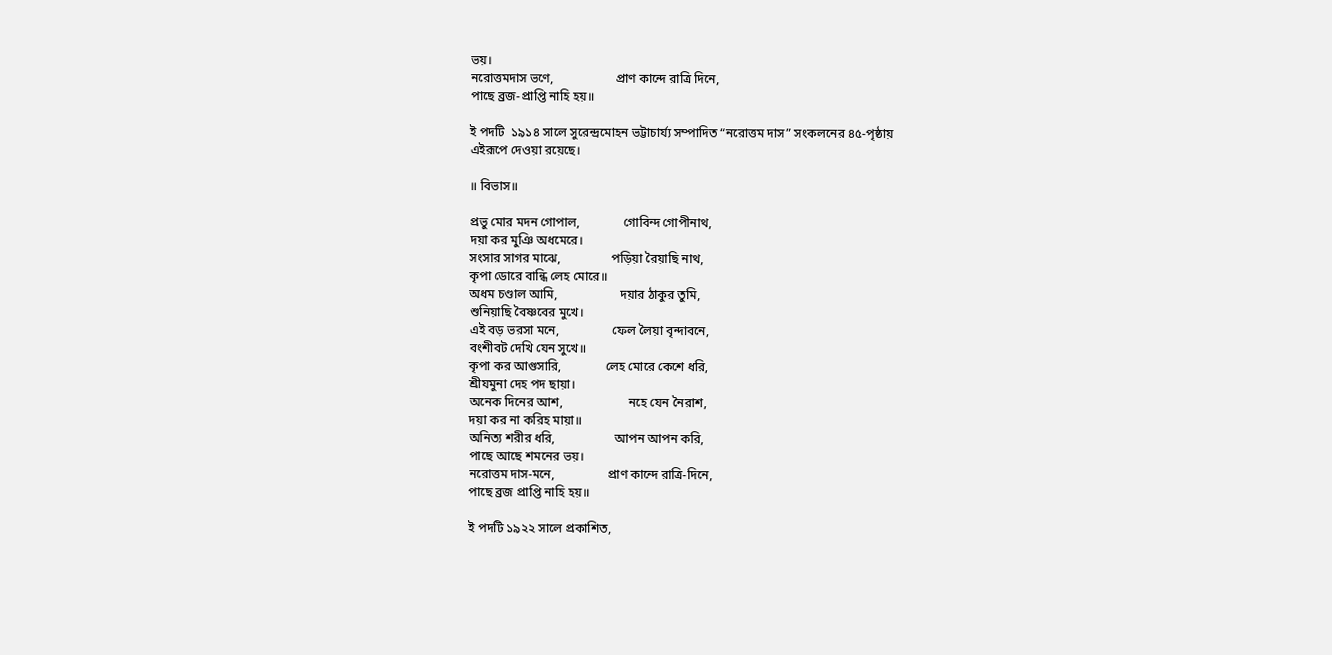ভয়।
নরোত্তমদাস ভণে,                    প্রাণ কান্দে রাত্রি দিনে,
পাছে ব্রজ-প্রাপ্তি নাহি হয়॥

ই পদটি  ১৯১৪ সালে সুরেন্দ্রমোহন ভট্টাচার্য্য সম্পাদিত “নরোত্তম দাস” সংকলনের ৪৫-পৃষ্ঠায়
এইরূপে দেওয়া রয়েছে।

॥ বিভাস॥

প্রভু মোর মদন গোপাল,              গোবিন্দ গোপীনাথ,
দয়া কর মুঞি অধমেরে।
সংসার সাগর মাঝে,                পড়িয়া রৈয়াছি নাথ,
কৃপা ডোরে বান্ধি লেহ মোরে॥
অধম চণ্ডাল আমি,                    দয়ার ঠাকুর তুমি,
শুনিয়াছি বৈষ্ণবের মুখে।
এই বড় ভরসা মনে,                 ফেল লৈয়া বৃন্দাবনে,
বংশীবট দেখি যেন সুখে॥
কৃপা কর আগুসারি,              লেহ মোরে কেশে ধরি,
শ্রীযমুনা দেহ পদ ছায়া।
অনেক দিনের আশ,                     নহে যেন নৈরাশ,
দয়া কর না করিহ মায়া॥
অনিত্য শরীর ধরি,                   আপন আপন করি,
পাছে আছে শমনের ভয়।
নরোত্তম দাস-মনে,                 প্রাণ কান্দে রাত্রি-দিনে,
পাছে ব্রজ প্রাপ্তি নাহি হয়॥

ই পদটি ১৯২২ সালে প্রকাশিত,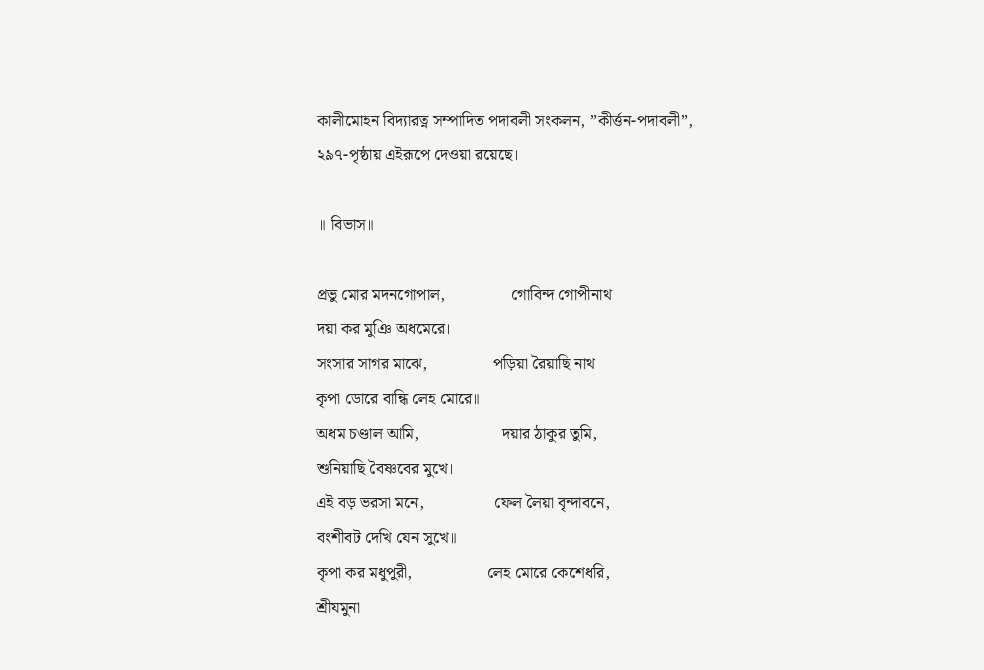কালীমোহন বিদ্যারত্ন সম্পাদিত পদাবলী সংকলন, ”কীর্ত্তন-পদাবলী”,
২৯৭-পৃষ্ঠায় এইরূপে দেওয়া রয়েছে।

॥ বিভাস॥

প্রভু মোর মদনগোপাল,                গোবিন্দ গোপীনাথ
দয়া কর মুঞি অধমেরে।
সংসার সাগর মাঝে,                পড়িয়া রৈয়াছি নাথ
কৃপা ডোরে বান্ধি লেহ মোরে॥
অধম চণ্ডাল আমি,                    দয়ার ঠাকুর তুমি,
শুনিয়াছি বৈষ্ণবের মুখে।
এই বড় ভরসা মনে,                 ফেল লৈয়া বৃন্দাবনে,
বংশীবট দেখি যেন সুখে॥
কৃপা কর মধুপুরী,                  লেহ মোরে কেশেধরি,
শ্রীযমুনা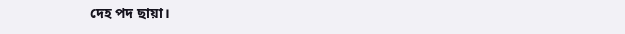দেহ পদ ছায়া।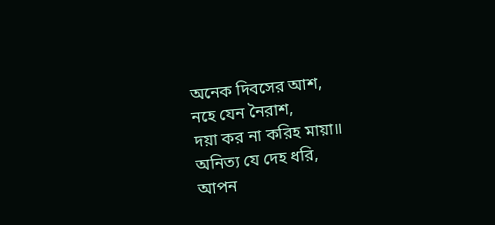অনেক দিবসের আশ,                   নহে যেন নৈরাশ,
দয়া কর না করিহ মায়া॥
অনিত্য যে দেহ ধরি,                  আপন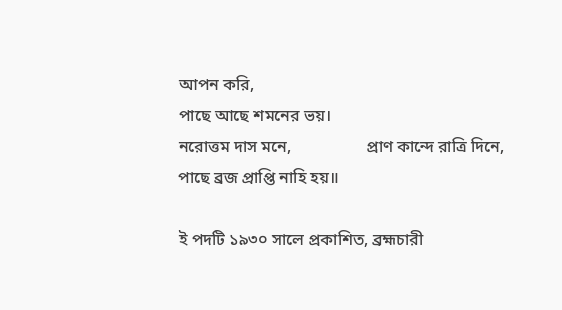আপন করি,
পাছে আছে শমনের ভয়।
নরোত্তম দাস মনে,                  প্রাণ কান্দে রাত্রি দিনে,
পাছে ব্রজ প্রাপ্তি নাহি হয়॥

ই পদটি ১৯৩০ সালে প্রকাশিত, ব্রহ্মচারী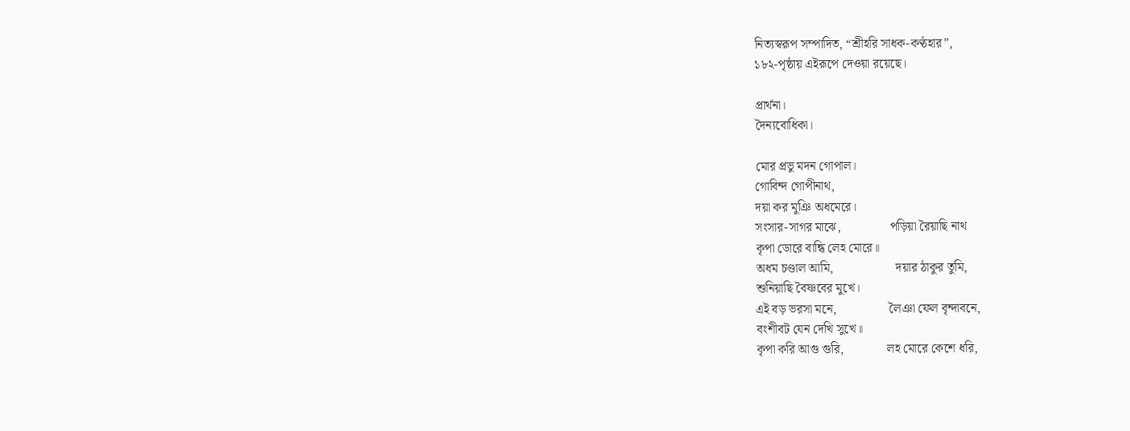নিত্যস্বরূপ সম্পাদিত, “শ্রীহরি সাধক-কণ্ঠহার”,
১৮২-পৃষ্ঠায় এইরূপে দেওয়া রয়েছে।

প্রার্থনা।
দৈন্যবোধিকা।

মোর প্রভু মদন গোপাল।
গোবিন্দ গোপীনাথ,
দয়া কর মুঞি অধমেরে।
সংসার-সাগর মাঝে,                পড়িয়া রৈয়াছি নাথ
কৃপা ডোরে বান্ধি লেহ মোরে॥
অধম চণ্ডাল আমি,                    দয়ার ঠাকুর তুমি,
শুনিয়াছি বৈষ্ণবের মুখে।
এই বড় ভরসা মনে,                 লৈঞা ফেল বৃন্দাবনে,
বংশীবট যেন দেখি সুখে॥
কৃপা করি আগু গুরি,              লহ মোরে কেশে ধরি,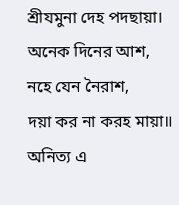শ্রীযমুনা দেহ পদছায়া।
অনেক দিনের আশ,                     নহে যেন নৈরাশ,
দয়া কর না করহ মায়া॥
অনিত্য এ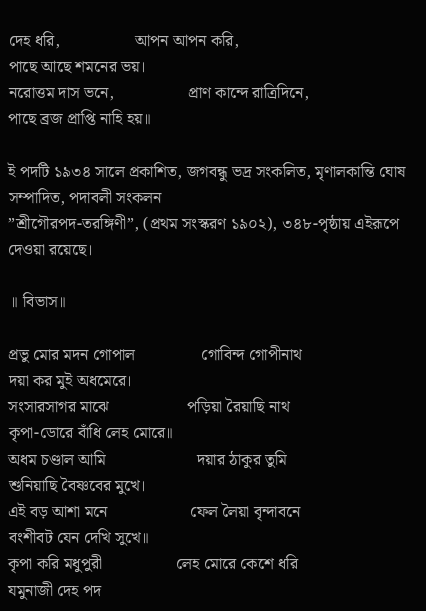দেহ ধরি,                  আপন আপন করি,
পাছে আছে শমনের ভয়।
নরোত্তম দাস ভনে,                  প্রাণ কান্দে রাত্রিদিনে,
পাছে ব্রজ প্রাপ্তি নাহি হয়॥

ই পদটি ১৯৩৪ সালে প্রকাশিত, জগবন্ধু ভদ্র সংকলিত, মৃণালকান্তি ঘোষ সম্পাদিত, পদাবলী সংকলন
”শ্রীগৌরপদ-তরঙ্গিণী”, (প্রথম সংস্করণ ১৯০২), ৩৪৮-পৃষ্ঠায় এইরূপে দেওয়া রয়েছে।

॥ বিভাস॥

প্রভু মোর মদন গোপাল                গোবিন্দ গোপীনাথ
দয়া কর মুই অধমেরে।
সংসারসাগর মাঝে                   পড়িয়া রৈয়াছি নাথ
কৃপা-ডোরে বাঁধি লেহ মোরে॥
অধম চণ্ডাল আমি                      দয়ার ঠাকুর তুমি
শুনিয়াছি বৈষ্ণবের মুখে।
এই বড় আশা মনে                    ফেল লৈয়া বৃন্দাবনে
বংশীবট যেন দেখি সুখে॥
কৃপা করি মধুপুরী                  লেহ মোরে কেশে ধরি
যমুনাজী দেহ পদ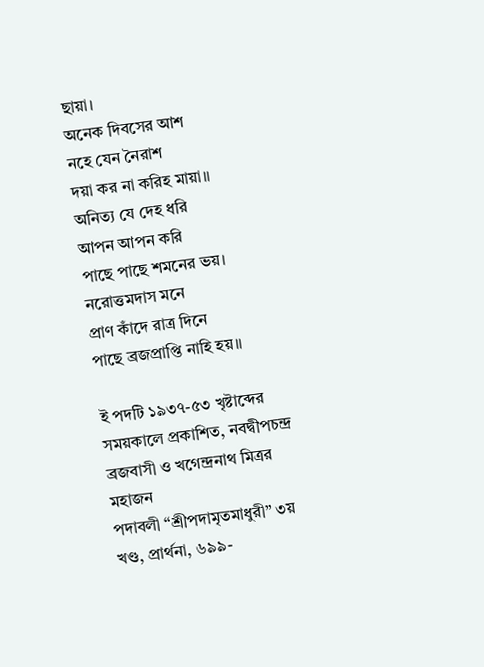ছায়া।
অনেক দিবসের আশ                    নহে যেন নৈরাশ
দয়া কর না করিহ মায়া॥
অনিত্য যে দেহ ধরি                  আপন আপন করি
পাছে পাছে শমনের ভয়।
নরোত্তমদাস মনে                    প্রাণ কাঁদে রাত্র দিনে
পাছে ব্রজপ্রাপ্তি নাহি হয়॥

ই পদটি ১৯৩৭-৫৩ খৃষ্টাব্দের সময়কালে প্রকাশিত, নবদ্বীপচন্দ্র ব্রজবাসী ও খগেন্দ্রনাথ মিত্রর মহাজন
পদাবলী “শ্রীপদামৃতমাধুরী” ৩য় খণ্ড, প্রার্থনা, ৬৯৯-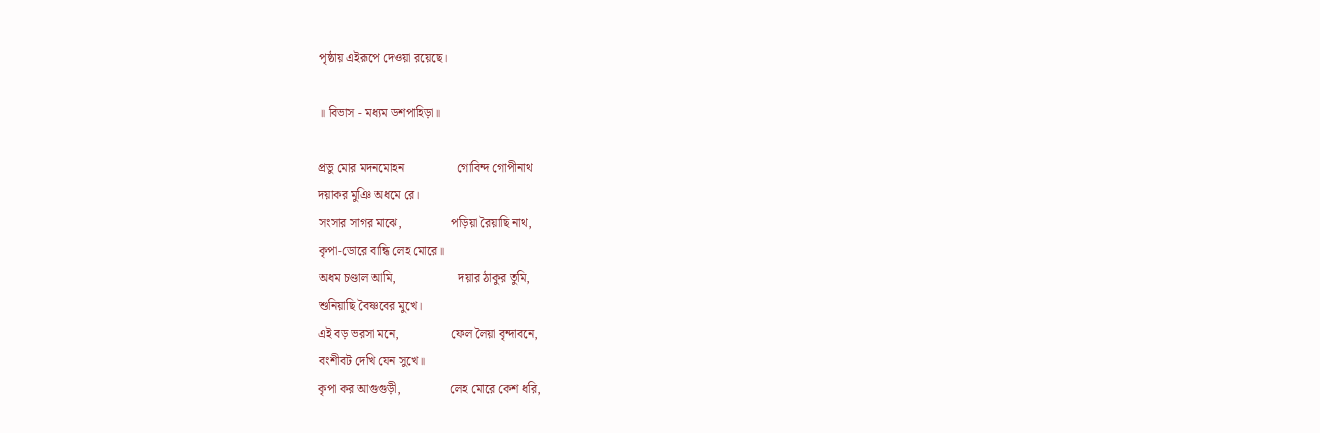পৃষ্ঠায় এইরূপে দেওয়া রয়েছে।

॥ বিভাস - মধ্যম ডশপাহিড়া॥

প্রভু মোর মদনমোহন                 গোবিন্দ গোপীনাথ
দয়াকর মুঞি অধমে রে।
সংসার সাগর মাঝে,                পড়িয়া রৈয়াছি নাথ,
কৃপা-ডোরে বান্ধি লেহ মোরে॥
অধম চণ্ডাল আমি,                    দয়ার ঠাকুর তুমি,
শুনিয়াছি বৈষ্ণবের মুখে।
এই বড় ভরসা মনে,                 ফেল লৈয়া বৃন্দাবনে,
বংশীবট দেখি যেন সুখে॥
কৃপা কর আগুগুড়ী,                লেহ মোরে কেশ ধরি,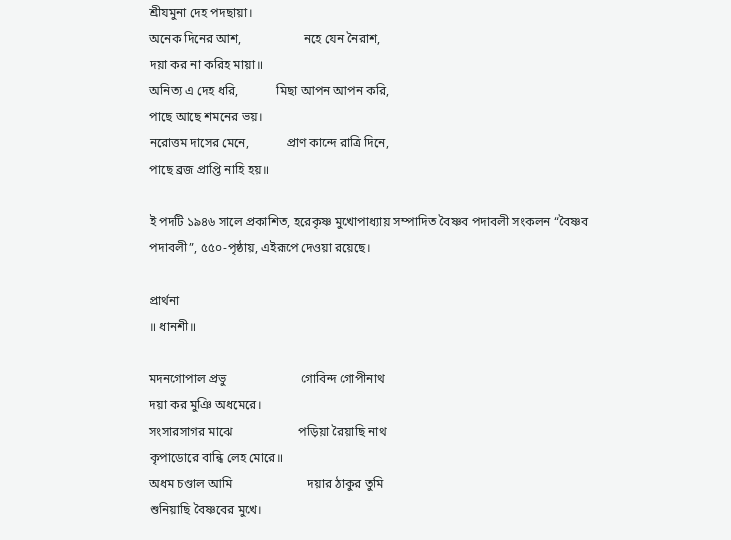শ্রীযমুনা দেহ পদছায়া।
অনেক দিনের আশ,                    নহে যেন নৈরাশ,
দয়া কর না করিহ মায়া॥
অনিত্য এ দেহ ধরি,            মিছা আপন আপন করি,
পাছে আছে শমনের ভয়।
নরোত্তম দাসের মেনে,            প্রাণ কান্দে রাত্রি দিনে,
পাছে ব্রজ প্রাপ্তি নাহি হয়॥

ই পদটি ১৯৪৬ সালে প্রকাশিত, হরেকৃষ্ণ মুখোপাধ্যায় সম্পাদিত বৈষ্ণব পদাবলী সংকলন “বৈষ্ণব
পদাবলী”, ৫৫০-পৃষ্ঠায়, এইরূপে দেওয়া রয়েছে।

প্রার্থনা
॥ ধানশী॥

মদনগোপাল প্রভু                        গোবিন্দ গোপীনাথ
দয়া কর মুঞি অধমেরে।
সংসারসাগর মাঝে                     পড়িয়া রৈয়াছি নাথ
কৃপাডোরে বান্ধি লেহ মোরে॥
অধম চণ্ডাল আমি                        দয়ার ঠাকুর তুমি
শুনিয়াছি বৈষ্ণবের মুখে।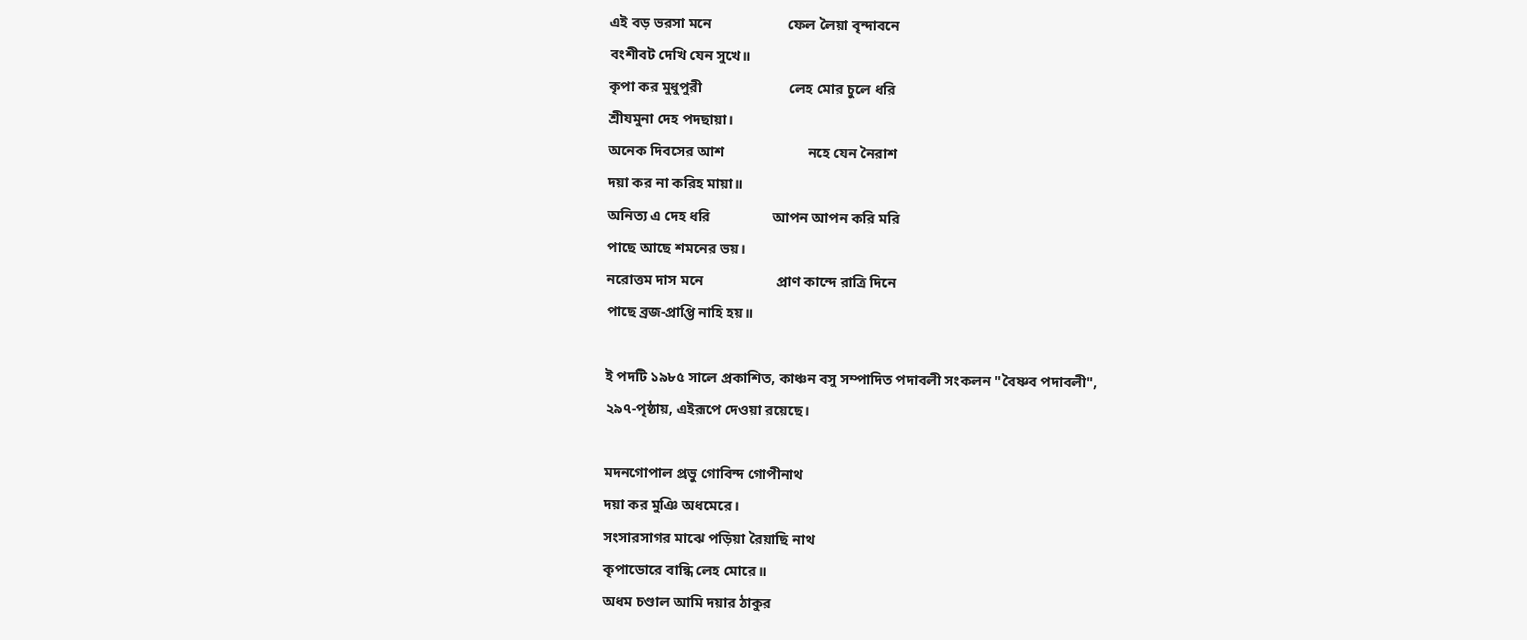এই বড় ভরসা মনে                     ফেল লৈয়া বৃন্দাবনে
বংশীবট দেখি যেন সুখে॥
কৃপা কর মুধুপুরী                        লেহ মোর চুলে ধরি
শ্রীযমুনা দেহ পদছায়া।
অনেক দিবসের আশ                       নহে যেন নৈরাশ
দয়া কর না করিহ মায়া॥
অনিত্য এ দেহ ধরি                 আপন আপন করি মরি
পাছে আছে শমনের ভয়।
নরোত্তম দাস মনে                    প্রাণ কান্দে রাত্রি দিনে
পাছে ব্রজ-প্রাপ্তি নাহি হয়॥

ই পদটি ১৯৮৫ সালে প্রকাশিত, কাঞ্চন বসু সম্পাদিত পদাবলী সংকলন "বৈষ্ণব পদাবলী",
২৯৭-পৃষ্ঠায়, এইরূপে দেওয়া রয়েছে।

মদনগোপাল প্রভু গোবিন্দ গোপীনাথ
দয়া কর মুঞি অধমেরে।
সংসারসাগর মাঝে পড়িয়া রৈয়াছি নাথ
কৃপাডোরে বান্ধি লেহ মোরে॥
অধম চণ্ডাল আমি দয়ার ঠাকুর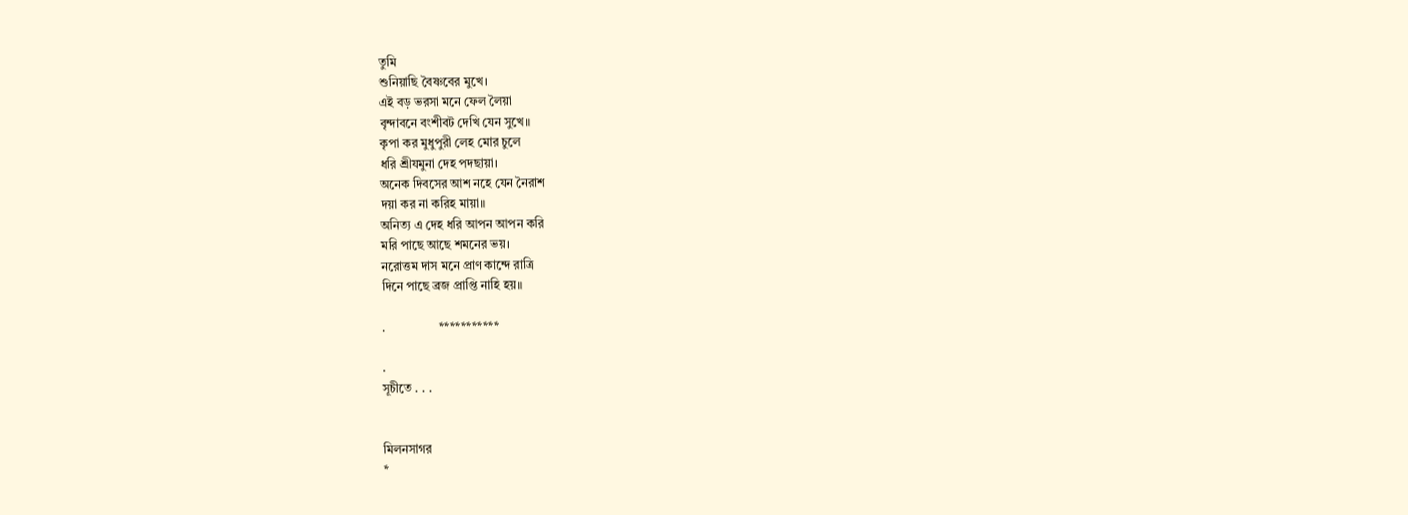তুমি
শুনিয়াছি বৈষ্ণবের মুখে।
এই বড় ভরসা মনে ফেল লৈয়া
বৃন্দাবনে বংশীবট দেখি যেন সুখে॥
কৃপা কর মুধুপুরী লেহ মোর চুলে
ধরি শ্রীযমুনা দেহ পদছায়া।
অনেক দিবসের আশ নহে যেন নৈরাশ
দয়া কর না করিহ মায়া॥
অনিত্য এ দেহ ধরি আপন আপন করি
মরি পাছে আছে শমনের ভয়।
নরোত্তম দাস মনে প্রাণ কান্দে রাত্রি
দিনে পাছে ব্রজ প্রাপ্তি নাহি হয়॥

.                 ***********

.
সূচীতে . . .


মিলনসাগর
*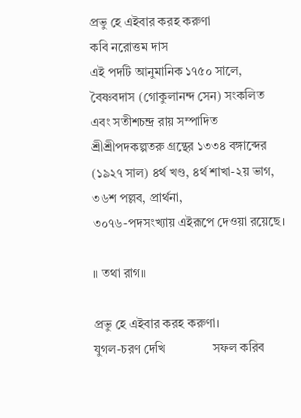প্রভু হে এইবার করহ করুণা
কবি নরোত্তম দাস
এই পদটি আনুমানিক ১৭৫০ সালে, বৈষ্ণবদাস (গোকুলানন্দ সেন) সংকলিত এবং সতীশচন্দ্র রায় সম্পাদিত
শ্রীশ্রীপদকল্পতরু গ্রন্থের ১৩৩৪ বঙ্গাব্দের (১৯২৭ সাল) ৪র্থ খণ্ড, ৪র্থ শাখা-২য় ভাগ, ৩৬শ পল্লব, প্রার্থনা,
৩০৭৬-পদসংখ্যায় এইরূপে দেওয়া রয়েছে।

॥ তথা রাগ॥

প্রভু হে এইবার করহ করুণা।
যুগল-চরণ দেখি               সফল করিব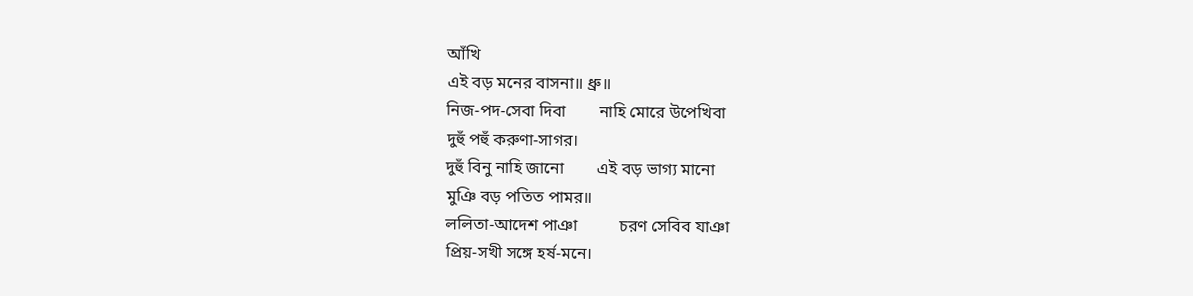আঁখি
এই বড় মনের বাসনা॥ ধ্রু॥
নিজ-পদ-সেবা দিবা        নাহি মোরে উপেখিবা
দুহুঁ পহুঁ করুণা-সাগর।
দুহুঁ বিনু নাহি জানো        এই বড় ভাগ্য মানো
মুঞি বড় পতিত পামর॥
ললিতা-আদেশ পাঞা          চরণ সেবিব যাঞা
প্রিয়-সখী সঙ্গে হর্ষ-মনে।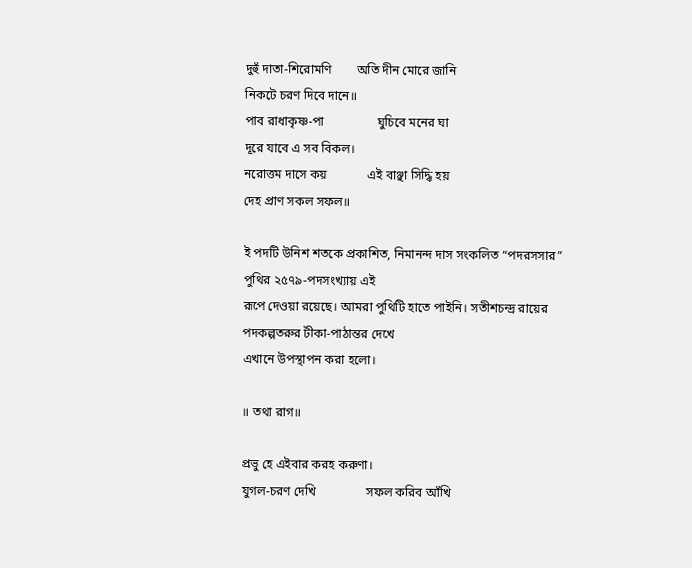দুহুঁ দাতা-শিরোমণি        অতি দীন মোরে জানি
নিকটে চরণ দিবে দানে॥
পাব রাধাকৃষ্ণ-পা                 ঘুচিবে মনের ঘা
দূরে যাবে এ সব বিকল।
নরোত্তম দাসে কয়             এই বাঞ্ছা সিদ্ধি হয়
দেহ প্রাণ সকল সফল॥

ই পদটি উনিশ শতকে প্রকাশিত, নিমানন্দ দাস সংকলিত “পদরসসার” পুথির ২৫৭৯-পদসংখ্যায় এই
রূপে দেওয়া রয়েছে। আমরা পুথিটি হাতে পাইনি। সতীশচন্দ্র রায়ের পদকল্পতরুর টীকা-পাঠান্তর দেখে
এখানে উপস্থাপন করা হলো।

॥ তথা রাগ॥

প্রভু হে এইবার করহ করুণা।
যুগল-চরণ দেখি                সফল করিব আঁখি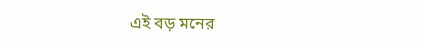এই বড় মনের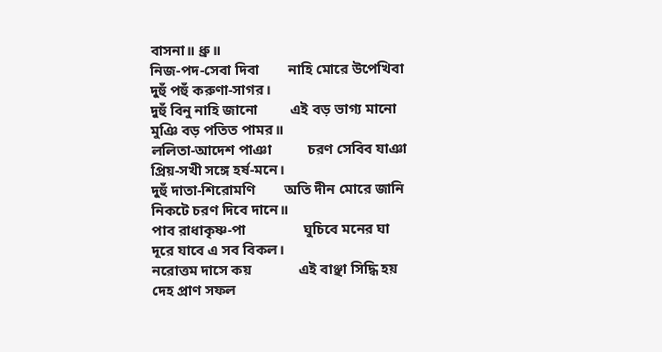বাসনা॥ ধ্রু॥
নিজ-পদ-সেবা দিবা        নাহি মোরে উপেখিবা
দুহুঁ পহুঁ করুণা-সাগর।
দুহুঁ বিনু নাহি জানো         এই বড় ভাগ্য মানো
মুঞি বড় পতিত পামর॥
ললিতা-আদেশ পাঞা          চরণ সেবিব যাঞা
প্রিয়-সখী সঙ্গে হর্ষ-মনে।
দুহুঁ দাতা-শিরোমণি        অতি দীন মোরে জানি
নিকটে চরণ দিবে দানে॥
পাব রাধাকৃষ্ণ-পা                ঘুচিবে মনের ঘা
দূরে যাবে এ সব বিকল।
নরোত্তম দাসে কয়             এই বাঞ্ছা সিদ্ধি হয়
দেহ প্রাণ সফল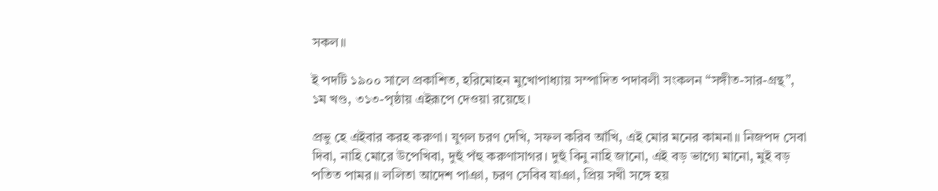সকল॥

ই পদটি ১৯০০ সালে প্রকাশিত, হরিমোহন মুখোপাধ্যায় সম্পাদিত পদাবলী সংকলন “সঙ্গীত-সার-গ্রন্থ”,
১ম খণ্ড, ৩১৩-পৃষ্ঠায় এইরূপে দেওয়া রয়েছে।

প্রভু হে এইবার করহ করুণা। যুগল চরণ দেখি, সফল করিব আঁখি, এই মোর মনের কামনা॥ নিজপদ সেবা
দিবা, নাহি মোরে উপেখিবা, দুহুঁ পঁহু করুণাসাগর। দুহুঁ বিনু নাহি জানো, এই বড় ভাগ্যে মানো, মুই বড়
পতিত পামর॥ ললিতা আদেশ পাঞা, চরণ সেবিব যাঞা, প্রিয় সখী সঙ্গে হয়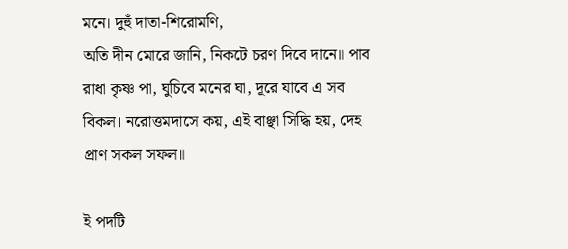মনে। দুহুঁ দাতা-শিরোমণি,
অতি দীন মোরে জানি, নিকটে চরণ দিবে দানে॥ পাব রাধা কৃষ্ণ পা, ঘুচিবে মনের ঘা, দূরে যাবে এ সব
বিকল। নরোত্তমদাসে কয়, এই বাঞ্ছা সিদ্ধি হয়, দেহ প্রাণ সকল সফল॥

ই পদটি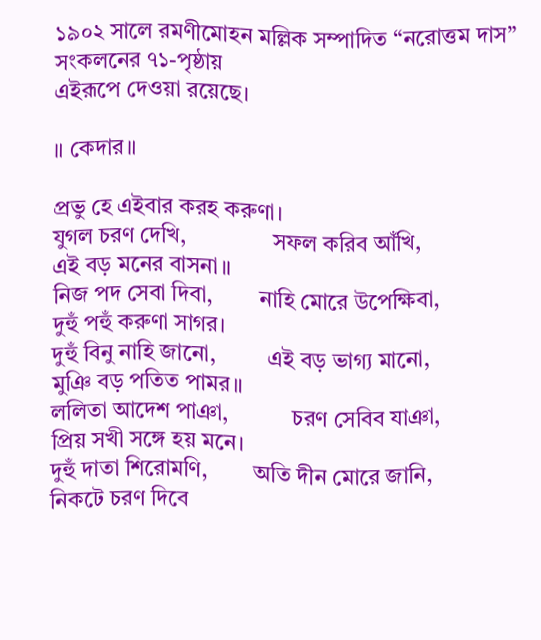১৯০২ সালে রমণীমোহন মল্লিক সম্পাদিত “নরোত্তম দাস” সংকলনের ৭১-পৃষ্ঠায়
এইরূপে দেওয়া রয়েছে।

॥ কেদার॥

প্রভু হে এইবার করহ করুণা।
যুগল চরণ দেখি,               সফল করিব আঁখি,
এই বড় মনের বাসনা॥
নিজ পদ সেবা দিবা,        নাহি মোরে উপেক্ষিবা,
দুহুঁ পহুঁ করুণা সাগর।
দুহুঁ বিনু নাহি জানো,         এই বড় ভাগ্য মানো,
মুঞি বড় পতিত পামর॥
ললিতা আদেশ পাঞা,           চরণ সেবিব যাঞা,
প্রিয় সখী সঙ্গে হয় মনে।
দুহুঁ দাতা শিরোমণি,        অতি দীন মোরে জানি,
নিকটে চরণ দিবে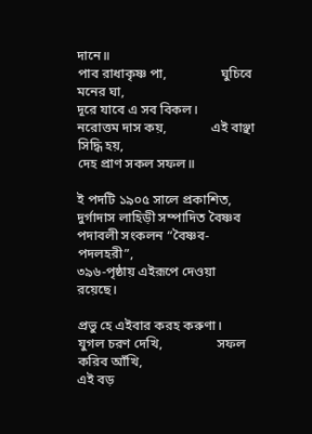দানে॥
পাব রাধাকৃষ্ণ পা,                ঘুচিবে মনের ঘা,
দূরে যাবে এ সব বিকল।
নরোত্তম দাস কয়,             এই বাঞ্ছা সিদ্ধি হয়,
দেহ প্রাণ সকল সফল॥

ই পদটি ১৯০৫ সালে প্রকাশিত, দুর্গাদাস লাহিড়ী সম্পাদিত বৈষ্ণব পদাবলী সংকলন “বৈষ্ণব-পদলহরী”,
৩৯৬-পৃষ্ঠায় এইরূপে দেওয়া রয়েছে।

প্রভু হে এইবার করহ করুণা।
যুগল চরণ দেখি,                সফল করিব আঁখি,
এই বড়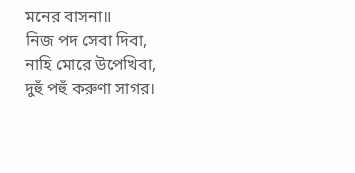মনের বাসনা॥
নিজ পদ সেবা দিবা,        নাহি মোরে উপেখিবা,
দুহুঁ পহুঁ করুণা সাগর।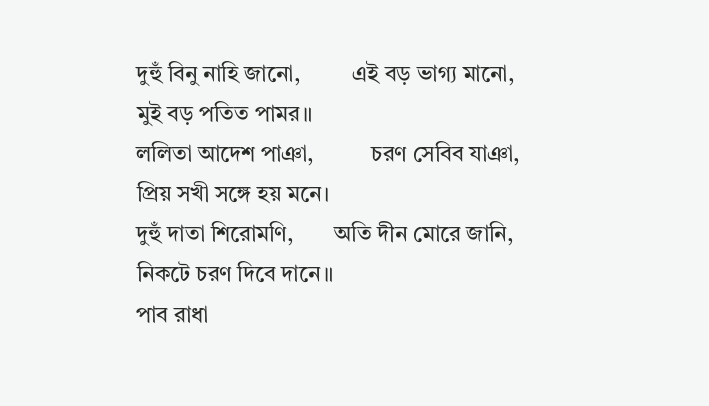দুহুঁ বিনু নাহি জানো,         এই বড় ভাগ্য মানো,
মুই বড় পতিত পামর॥
ললিতা আদেশ পাঞা,          চরণ সেবিব যাঞা,
প্রিয় সখী সঙ্গে হয় মনে।
দুহুঁ দাতা শিরোমণি,       অতি দীন মোরে জানি,
নিকটে চরণ দিবে দানে॥
পাব রাধা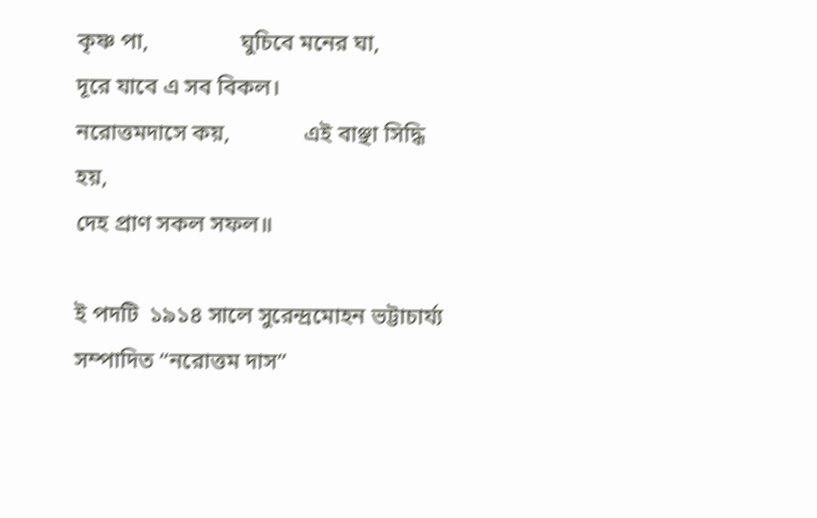কৃষ্ণ পা,                ঘুচিবে মনের ঘা,
দূরে যাবে এ সব বিকল।
নরোত্তমদাসে কয়,             এই বাঞ্ছা সিদ্ধি হয়,
দেহ প্রাণ সকল সফল॥

ই পদটি  ১৯১৪ সালে সুরেন্দ্রমোহন ভট্টাচার্য্য সম্পাদিত “নরোত্তম দাস”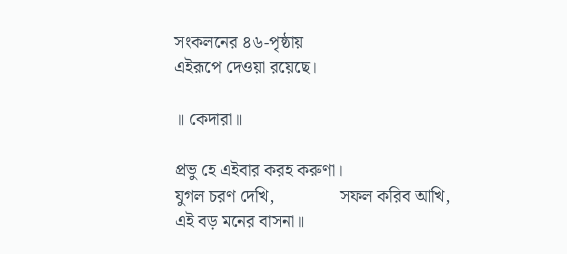সংকলনের ৪৬-পৃষ্ঠায়
এইরূপে দেওয়া রয়েছে।

॥ কেদারা॥

প্রভু হে এইবার করহ করুণা।
যুগল চরণ দেখি,               সফল করিব আখি,
এই বড় মনের বাসনা॥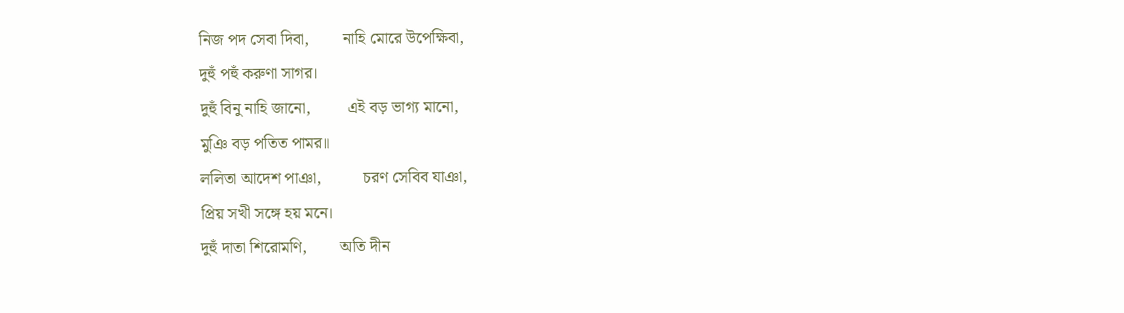নিজ পদ সেবা দিবা,        নাহি মোরে উপেক্ষিবা,
দুহুঁ পহুঁ করুণা সাগর।
দুহুঁ বিনু নাহি জানো,         এই বড় ভাগ্য মানো,
মুঞি বড় পতিত পামর॥
ললিতা আদেশ পাঞা,          চরণ সেবিব যাঞা,
প্রিয় সখী সঙ্গে হয় মনে।
দুহুঁ দাতা শিরোমণি,        অতি দীন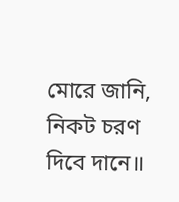মোরে জানি,
নিকট চরণ দিবে দানে॥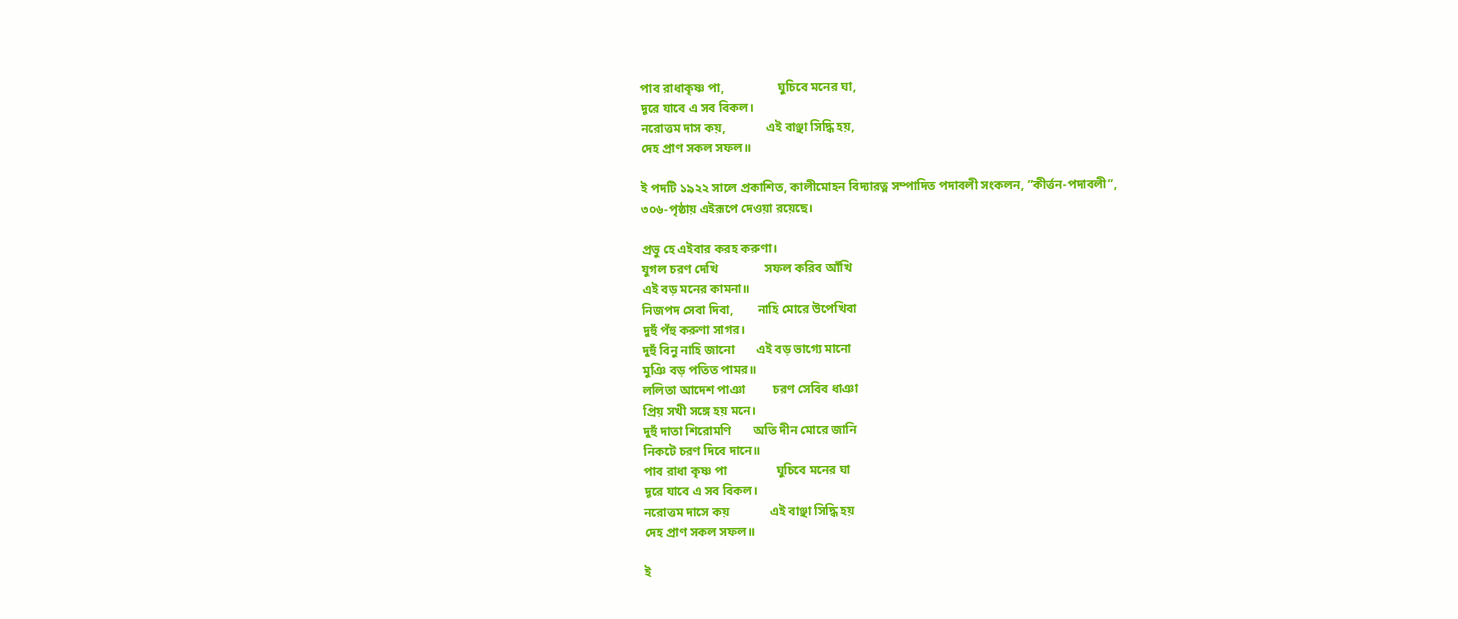পাব রাধাকৃষ্ণ পা,                 ঘুচিবে মনের ঘা,
দূরে যাবে এ সব বিকল।
নরোত্তম দাস কয়,             এই বাঞ্ছা সিদ্ধি হয়,
দেহ প্রাণ সকল সফল॥

ই পদটি ১৯২২ সালে প্রকাশিত, কালীমোহন বিদ্যারত্ন সম্পাদিত পদাবলী সংকলন, ”কীর্ত্তন-পদাবলী”,
৩০৬-পৃষ্ঠায় এইরূপে দেওয়া রয়েছে।

প্রভু হে এইবার করহ করুণা।
যুগল চরণ দেখি               সফল করিব আঁখি
এই বড় মনের কামনা॥
নিজপদ সেবা দিবা,        নাহি মোরে উপেখিবা
দুহুঁ পঁহু করুণা সাগর।
দুহুঁ বিনু নাহি জানো       এই বড় ভাগ্যে মানো
মুঞি বড় পতিত পামর॥
ললিতা আদেশ পাঞা         চরণ সেবিব ধাঞা
প্রিয় সখী সঙ্গে হয় মনে।
দুহুঁ দাতা শিরোমণি       অতি দীন মোরে জানি
নিকটে চরণ দিবে দানে॥
পাব রাধা কৃষ্ণ পা                ঘুচিবে মনের ঘা
দূরে যাবে এ সব বিকল।
নরোত্তম দাসে কয়             এই বাঞ্ছা সিদ্ধি হয়
দেহ প্রাণ সকল সফল॥

ই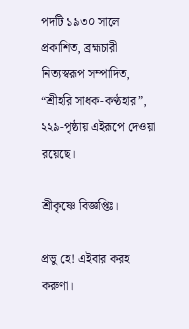পদটি ১৯৩০ সালে প্রকাশিত, ব্রহ্মচারী নিত্যস্বরূপ সম্পাদিত, “শ্রীহরি সাধক-কণ্ঠহার”,
২২৯-পৃষ্ঠায় এইরূপে দেওয়া রয়েছে।

শ্রীকৃষ্ণে বিজ্ঞপ্তিঃ।

প্রভু হে! এইবার করহ করুণা।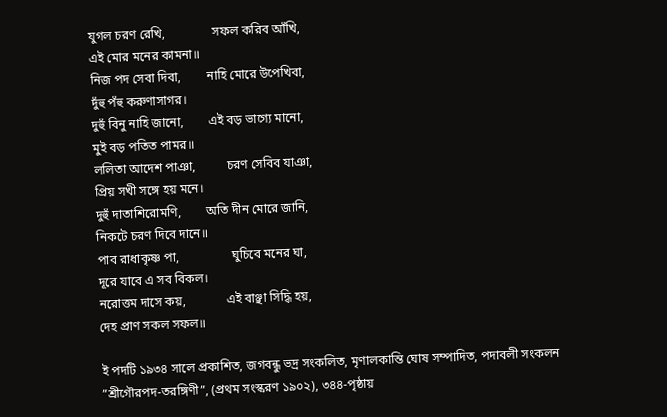যুগল চরণ রেখি,               সফল করিব আঁখি,
এই মোর মনের কামনা॥
নিজ পদ সেবা দিবা,        নাহি মোরে উপেখিবা,
দুঁহু পঁহু করুণাসাগর।
দুহুঁ বিনু নাহি জানো,        এই বড় ভাগ্যে মানো,
মুই বড় পতিত পামর॥
ললিতা আদেশ পাঞা,          চরণ সেবিব যাঞা,
প্রিয় সখী সঙ্গে হয় মনে।
দুহুঁ দাতাশিরোমণি,        অতি দীন মোরে জানি,
নিকটে চরণ দিবে দানে॥
পাব রাধাকৃষ্ণ পা,                 ঘুচিবে মনের ঘা,
দূরে যাবে এ সব বিকল।
নরোত্তম দাসে কয়,             এই বাঞ্ছা সিদ্ধি হয়,
দেহ প্রাণ সকল সফল॥

ই পদটি ১৯৩৪ সালে প্রকাশিত, জগবন্ধু ভদ্র সংকলিত, মৃণালকান্তি ঘোষ সম্পাদিত, পদাবলী সংকলন
”শ্রীগৌরপদ-তরঙ্গিণী”, (প্রথম সংস্করণ ১৯০২), ৩৪৪-পৃষ্ঠায়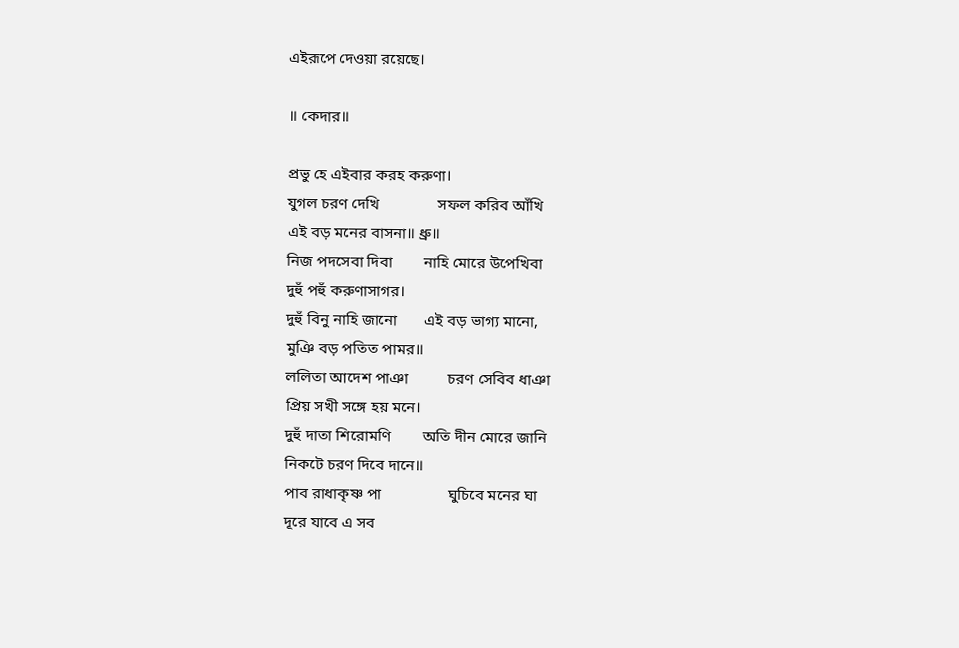এইরূপে দেওয়া রয়েছে।

॥ কেদার॥

প্রভু হে এইবার করহ করুণা।
যুগল চরণ দেখি               সফল করিব আঁখি
এই বড় মনের বাসনা॥ ধ্রু॥
নিজ পদসেবা দিবা        নাহি মোরে উপেখিবা
দুহুঁ পহুঁ করুণাসাগর।
দুহুঁ বিনু নাহি জানো       এই বড় ভাগ্য মানো,
মুঞি বড় পতিত পামর॥
ললিতা আদেশ পাঞা          চরণ সেবিব ধাঞা
প্রিয় সখী সঙ্গে হয় মনে।
দুহুঁ দাতা শিরোমণি        অতি দীন মোরে জানি
নিকটে চরণ দিবে দানে॥
পাব রাধাকৃষ্ণ পা                 ঘুচিবে মনের ঘা
দূরে যাবে এ সব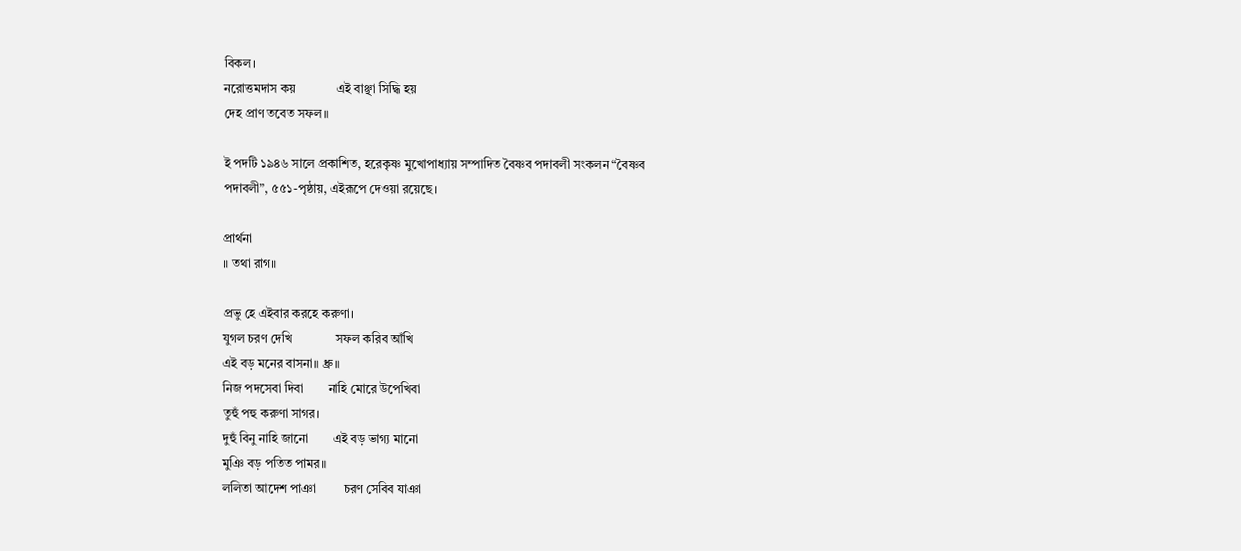বিকল।
নরোত্তমদাস কয়             এই বাঞ্ছা সিদ্ধি হয়
দেহ প্রাণ তবেত সফল॥

ই পদটি ১৯৪৬ সালে প্রকাশিত, হরেকৃষ্ণ মুখোপাধ্যায় সম্পাদিত বৈষ্ণব পদাবলী সংকলন “বৈষ্ণব
পদাবলী”, ৫৫১-পৃষ্ঠায়, এইরূপে দেওয়া রয়েছে।

প্রার্থনা
॥ তথা রাগ॥

প্রভু হে এইবার করহে করুণা।
যুগল চরণ দেখি              সফল করিব আঁখি
এই বড় মনের বাসনা॥ ধ্রু॥
নিজ পদসেবা দিবা        নাহি মোরে উপেখিবা
তুহুঁ পহু করুণা সাগর।
দুহুঁ বিনু নাহি জানো        এই বড় ভাগ্য মানো
মুঞি বড় পতিত পামর॥
ললিতা আদেশ পাঞা         চরণ সেবিব যাঞা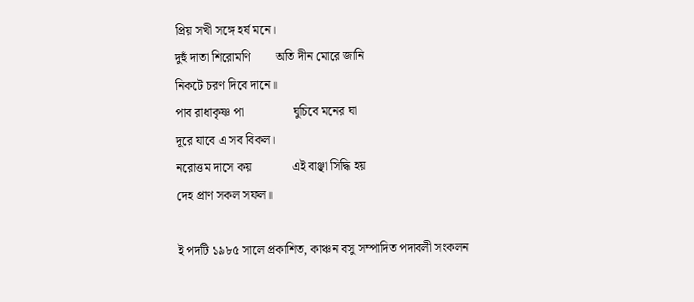প্রিয় সখী সঙ্গে হর্ষ মনে।
দুহুঁ দাতা শিরোমণি        অতি দীন মোরে জানি
নিকটে চরণ দিবে দানে॥
পাব রাধাকৃষ্ণ পা                ঘুচিবে মনের ঘা
দূরে যাবে এ সব বিকল।
নরোত্তম দাসে কয়             এই বাঞ্ছা সিদ্ধি হয়
দেহ প্রাণ সকল সফল॥

ই পদটি ১৯৮৫ সালে প্রকাশিত, কাঞ্চন বসু সম্পাদিত পদাবলী সংকলন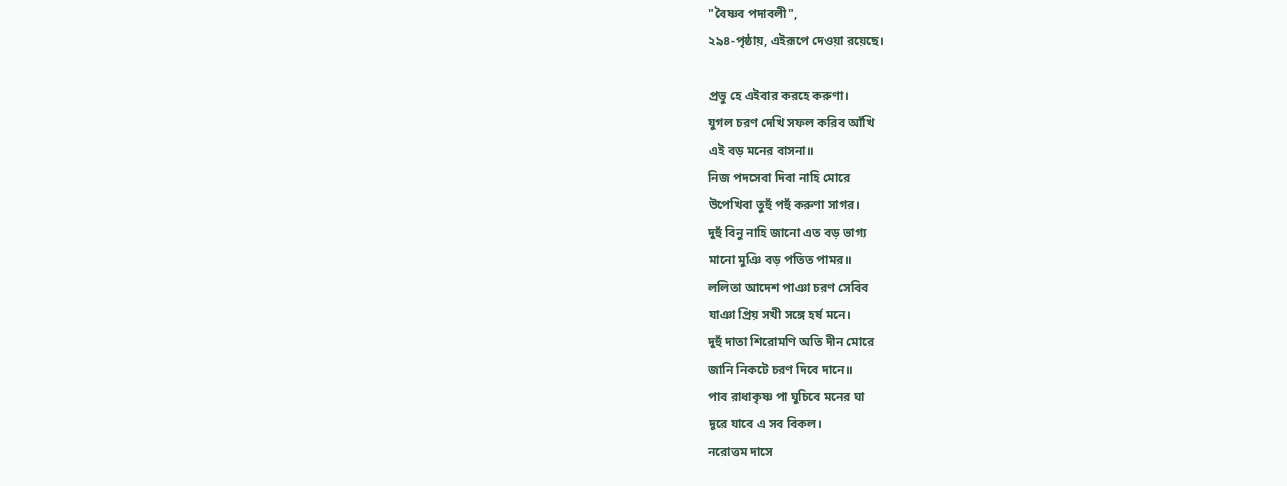"বৈষ্ণব পদাবলী",
২৯৪-পৃষ্ঠায়, এইরূপে দেওয়া রয়েছে।

প্রভু হে এইবার করহে করুণা।
যুগল চরণ দেখি সফল করিব আঁখি
এই বড় মনের বাসনা॥
নিজ পদসেবা দিবা নাহি মোরে
উপেখিবা তুহুঁ পহুঁ করুণা সাগর।
দুহুঁ বিনু নাহি জানো এত বড় ভাগ্য
মানো মুঞি বড় পতিত পামর॥
ললিতা আদেশ পাঞা চরণ সেবিব
যাঞা প্রিয় সখী সঙ্গে হর্ষ মনে।
দুহুঁ দাতা শিরোমণি অতি দীন মোরে
জানি নিকটে চরণ দিবে দানে॥
পাব রাধাকৃষ্ণ পা ঘুচিবে মনের ঘা
দূরে যাবে এ সব বিকল।
নরোত্তম দাসে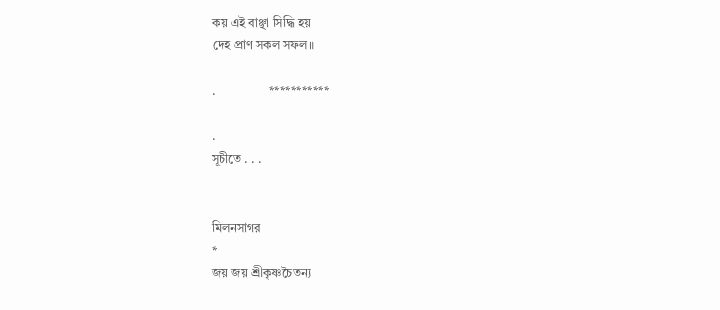কয় এই বাঞ্ছা সিদ্ধি হয়
দেহ প্রাণ সকল সফল॥

.                 ***********

.
সূচীতে . . .


মিলনসাগর
*
জয় জয় শ্রীকৃষ্ণচৈতন্য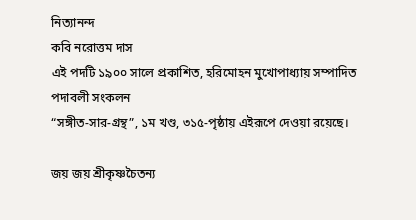নিত্যানন্দ
কবি নরোত্তম দাস
এই পদটি ১৯০০ সালে প্রকাশিত, হরিমোহন মুখোপাধ্যায় সম্পাদিত পদাবলী সংকলন
“সঙ্গীত-সার-গ্রন্থ”, ১ম খণ্ড, ৩১৫-পৃষ্ঠায় এইরূপে দেওয়া রয়েছে।

জয় জয় শ্রীকৃষ্ণচৈতন্য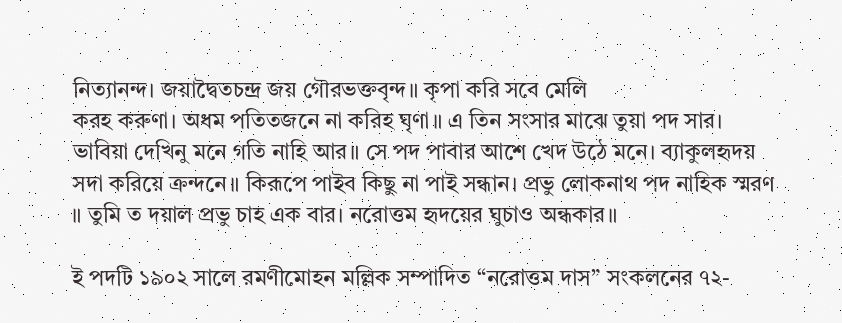নিত্যানন্দ। জয়াদ্বৈতচন্দ্র জয় গৌরভক্তবৃন্দ॥ কৃপা করি সবে মেলি
করহ করুণা। অধম পতিতজনে না করিহ ঘৃণা॥ এ তিন সংসার মাঝে তুয়া পদ সার।
ভাবিয়া দেখিনু মনে গতি নাহি আর॥ সে পদ পাবার আশে খেদ উঠে মনে। ব্যাকুলহৃদয়
সদা করিয়ে ক্রন্দনে॥ কিরূপে পাইব কিছু না পাই সন্ধান। প্রভু লোকনাথ পদ নাহিক স্মরণ
॥ তুমি ত দয়াল প্রভু চাহ এক বার। নরোত্তম হৃদয়ের ঘুচাও অন্ধকার॥

ই পদটি ১৯০২ সালে রমণীমোহন মল্লিক সম্পাদিত “নরোত্তম দাস” সংকলনের ৭২-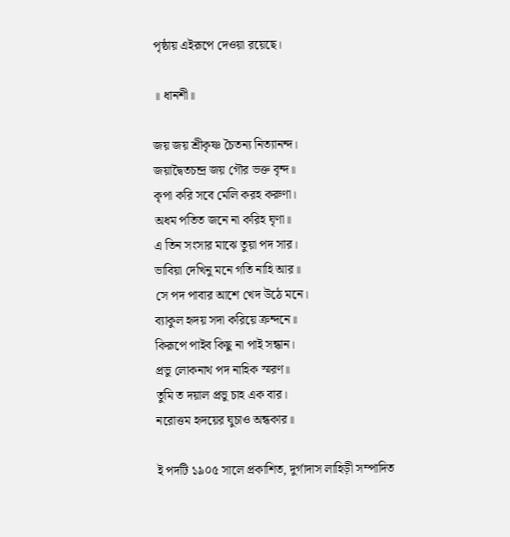পৃষ্ঠায় এইরূপে দেওয়া রয়েছে।

॥ ধানশী॥

জয় জয় শ্রীকৃষ্ণ চৈতন্য নিত্যানন্দ।
জয়াদ্বৈতচন্দ্র জয় গৌর ভক্ত বৃন্দ॥
কৃপা করি সবে মেলি করহ করুণা।
অধম পতিত জনে না করিহ ঘৃণা॥
এ তিন সংসার মাঝে তুয়া পদ সার।
ভাবিয়া দেখিনু মনে গতি নাহি আর॥
সে পদ পাবার আশে খেদ উঠে মনে।
ব্যাকুল হৃদয় সদা করিয়ে ক্রন্দনে॥
কিরূপে পাইব কিছু না পাই সন্ধান।
প্রভু লোকনাথ পদ নাহিক স্মরণ॥
তুমি ত দয়াল প্রভু চাহ এক বার।
নরোত্তম হৃদয়ের ঘুচাও অন্ধকার॥

ই পদটি ১৯০৫ সালে প্রকাশিত, দুর্গাদাস লাহিড়ী সম্পাদিত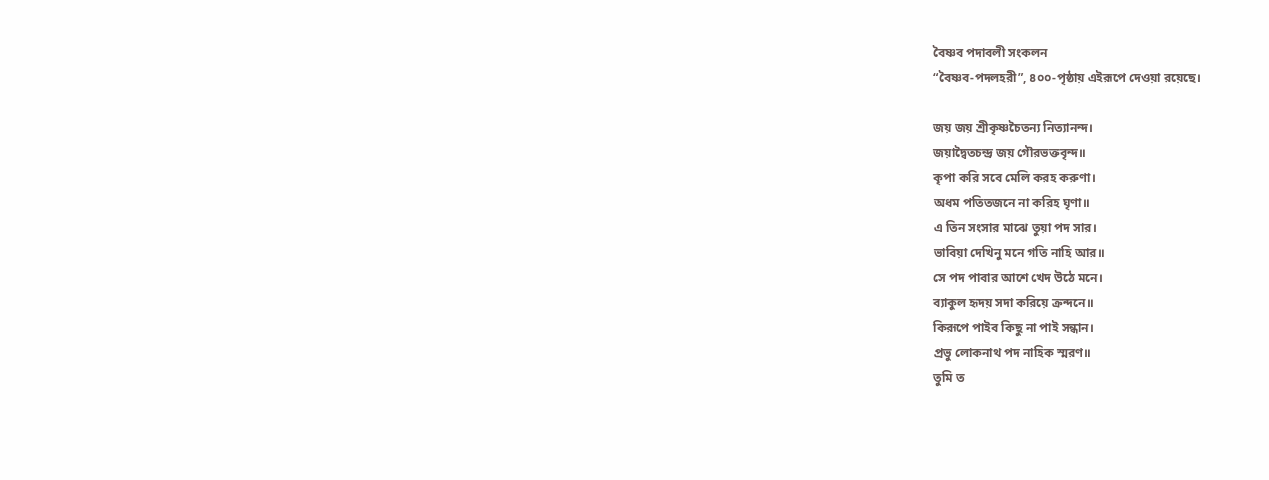বৈষ্ণব পদাবলী সংকলন
“বৈষ্ণব-পদলহরী”, ৪০০-পৃষ্ঠায় এইরূপে দেওয়া রয়েছে।

জয় জয় শ্রীকৃষ্ণচৈতন্য নিত্যানন্দ।
জয়াদ্বৈতচন্দ্র জয় গৌরভক্তবৃন্দ॥
কৃপা করি সবে মেলি করহ করুণা।
অধম পতিতজনে না করিহ ঘৃণা॥
এ তিন সংসার মাঝে তুয়া পদ সার।
ভাবিয়া দেখিনু মনে গতি নাহি আর॥
সে পদ পাবার আশে খেদ উঠে মনে।
ব্যাকুল হৃদয় সদা করিয়ে ক্রন্দনে॥
কিরূপে পাইব কিছু না পাই সন্ধান।
প্রভু লোকনাথ পদ নাহিক স্মরণ॥
তুমি ত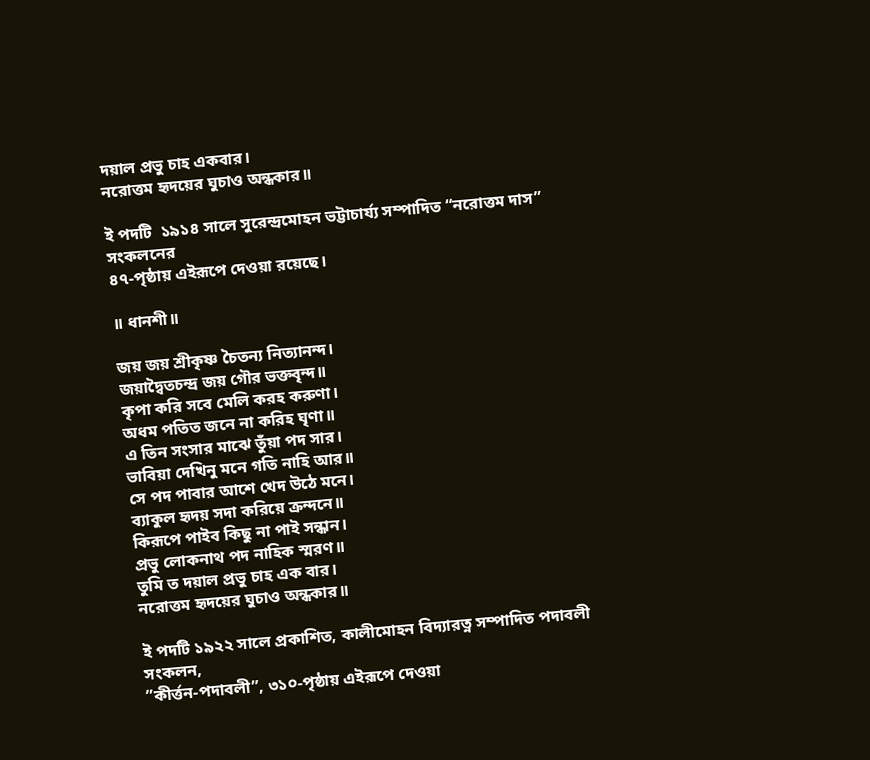দয়াল প্রভু চাহ একবার।
নরোত্তম হৃদয়ের ঘুচাও অন্ধকার॥

ই পদটি  ১৯১৪ সালে সুরেন্দ্রমোহন ভট্টাচার্য্য সম্পাদিত “নরোত্তম দাস” সংকলনের
৪৭-পৃষ্ঠায় এইরূপে দেওয়া রয়েছে।

॥ ধানশী॥

জয় জয় শ্রীকৃষ্ণ চৈতন্য নিত্যানন্দ।
জয়াদ্বৈতচন্দ্র জয় গৌর ভক্তবৃন্দ॥
কৃপা করি সবে মেলি করহ করুণা।
অধম পতিত জনে না করিহ ঘৃণা॥
এ তিন সংসার মাঝে তুঁয়া পদ সার।
ভাবিয়া দেখিনু মনে গতি নাহি আর॥
সে পদ পাবার আশে খেদ উঠে মনে।
ব্যাকুল হৃদয় সদা করিয়ে ক্রন্দনে॥
কিরূপে পাইব কিছু না পাই সন্ধান।
প্রভু লোকনাথ পদ নাহিক স্মরণ॥
তুমি ত দয়াল প্রভু চাহ এক বার।
নরোত্তম হৃদয়ের ঘুচাও অন্ধকার॥

ই পদটি ১৯২২ সালে প্রকাশিত, কালীমোহন বিদ্যারত্ন সম্পাদিত পদাবলী সংকলন,
”কীর্ত্তন-পদাবলী”, ৩১০-পৃষ্ঠায় এইরূপে দেওয়া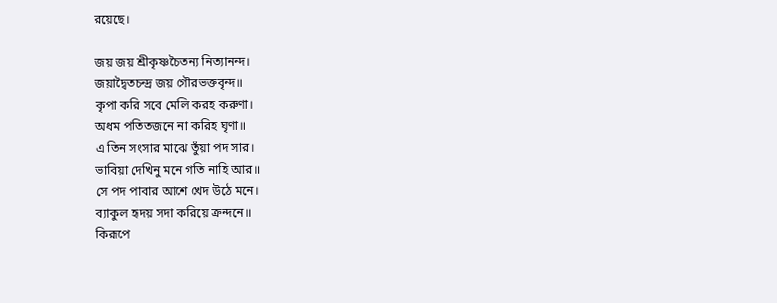রয়েছে।

জয় জয় শ্রীকৃষ্ণচৈতন্য নিত্যানন্দ।
জয়াদ্বৈতচন্দ্র জয় গৌরভক্তবৃন্দ॥
কৃপা করি সবে মেলি করহ করুণা।
অধম পতিতজনে না করিহ ঘৃণা॥
এ তিন সংসার মাঝে তুঁয়া পদ সার।
ভাবিয়া দেখিনু মনে গতি নাহি আর॥
সে পদ পাবার আশে খেদ উঠে মনে।
ব্যাকুল হৃদয় সদা করিয়ে ক্রন্দনে॥
কিরূপে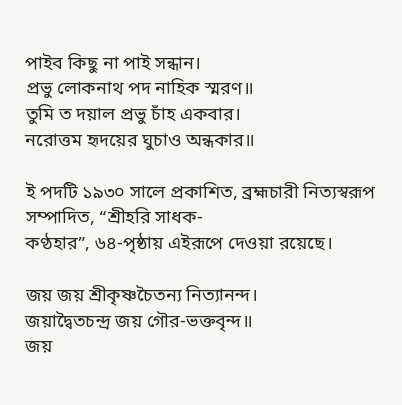পাইব কিছু না পাই সন্ধান।
প্রভু লোকনাথ পদ নাহিক স্মরণ॥
তুমি ত দয়াল প্রভু চাঁহ একবার।
নরোত্তম হৃদয়ের ঘুচাও অন্ধকার॥

ই পদটি ১৯৩০ সালে প্রকাশিত, ব্রহ্মচারী নিত্যস্বরূপ সম্পাদিত, “শ্রীহরি সাধক-
কণ্ঠহার”, ৬৪-পৃষ্ঠায় এইরূপে দেওয়া রয়েছে।

জয় জয় শ্রীকৃষ্ণচৈতন্য নিত্যানন্দ।
জয়াদ্বৈতচন্দ্র জয় গৌর-ভক্তবৃন্দ॥
জয়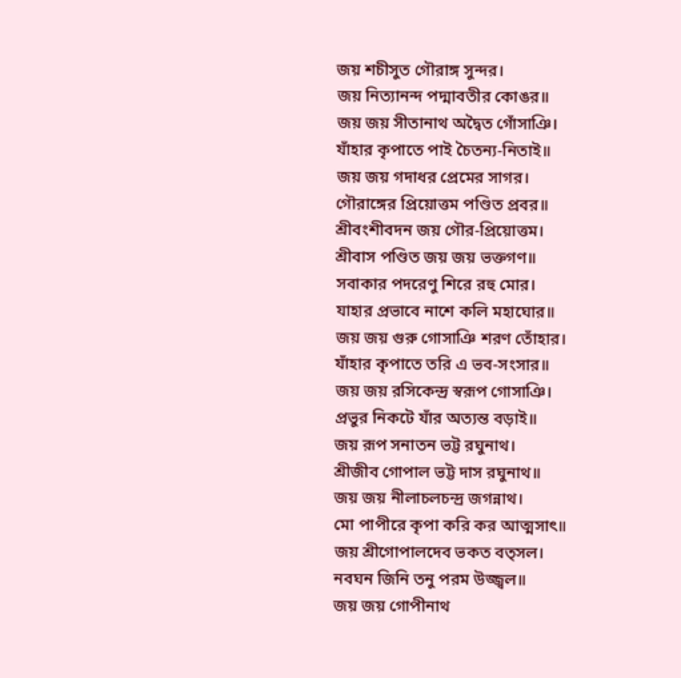জয় শচীসুত গৌরাঙ্গ সুন্দর।
জয় নিত্যানন্দ পদ্মাবতীর কোঙর॥
জয় জয় সীতানাথ অদ্বৈত গোঁসাঞি।
যাঁহার কৃপাতে পাই চৈতন্য-নিতাই॥
জয় জয় গদাধর প্রেমের সাগর।
গৌরাঙ্গের প্রিয়োত্তম পণ্ডিত প্রবর॥
শ্রীবংশীবদন জয় গৌর-প্রিয়োত্তম।
শ্রীবাস পণ্ডিত জয় জয় ভক্তগণ॥
সবাকার পদরেণু শিরে রহু মোর।
যাহার প্রভাবে নাশে কলি মহাঘোর॥
জয় জয় গুরু গোসাঞি শরণ তোঁহার।
যাঁহার কৃপাতে তরি এ ভব-সংসার॥
জয় জয় রসিকেন্দ্র স্বরূপ গোসাঞি।
প্রভুর নিকটে যাঁর অত্যন্ত বড়াই॥
জয় রূপ সনাতন ভট্ট রঘুনাথ।
শ্রীজীব গোপাল ভট্ট দাস রঘুনাথ॥
জয় জয় নীলাচলচন্দ্র জগন্নাথ।
মো পাপীরে কৃপা করি কর আত্মসাৎ॥
জয় শ্রীগোপালদেব ভকত বত্সল।
নবঘন জিনি তনু পরম উজ্জ্বল॥
জয় জয় গোপীনাথ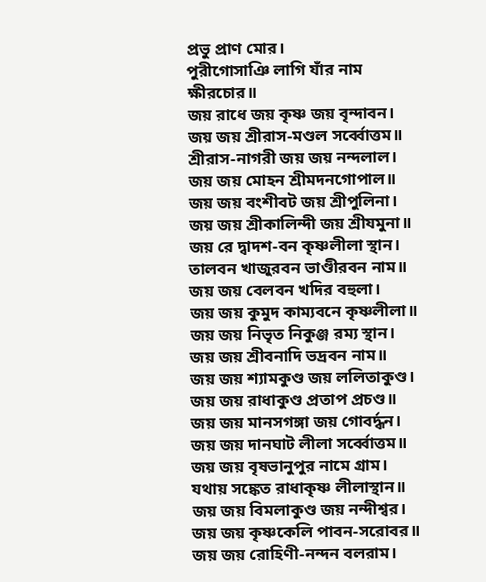প্রভু প্রাণ মোর।
পুরীগোসাঞি লাগি যাঁর নাম ক্ষীরচোর॥
জয় রাধে জয় কৃষ্ণ জয় বৃন্দাবন।
জয় জয় শ্রীরাস-মণ্ডল সর্ব্বোত্তম॥
শ্রীরাস-নাগরী জয় জয় নন্দলাল।
জয় জয় মোহন শ্রীমদনগোপাল॥
জয় জয় বংশীবট জয় শ্রীপুলিনা।
জয় জয় শ্রীকালিন্দী জয় শ্রীযমুনা॥
জয় রে দ্বাদশ-বন কৃষ্ণলীলা স্থান।
তালবন খাজুরবন ভাণ্ডীরবন নাম॥
জয় জয় বেলবন খদির বহুলা।
জয় জয় কুমুদ কাম্যবনে কৃষ্ণলীলা॥
জয় জয় নিভৃত নিকুঞ্জ রম্য স্থান।
জয় জয় শ্রীবনাদি ভদ্রবন নাম॥
জয় জয় শ্যামকুণ্ড জয় ললিতাকুণ্ড।
জয় জয় রাধাকুণ্ড প্রতাপ প্রচণ্ড॥
জয় জয় মানসগঙ্গা জয় গোবর্দ্ধন।
জয় জয় দানঘাট লীলা সর্ব্বোত্তম॥
জয় জয় বৃষভানুপুর নামে গ্রাম।
যথায় সঙ্কেত রাধাকৃষ্ণ লীলাস্থান॥
জয় জয় বিমলাকুণ্ড জয় নন্দীশ্বর।
জয় জয় কৃষ্ণকেলি পাবন-সরোবর॥
জয় জয় রোহিণী-নন্দন বলরাম।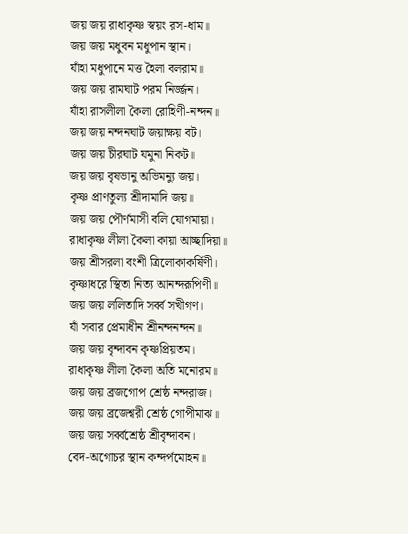জয় জয় রাধাকৃষ্ণ স্বয়ং রস-ধাম॥
জয় জয় মধুবন মধুপান স্থান।
যাঁহা মধুপানে মত্ত হৈলা বলরাম॥
জয় জয় রামঘাট পরম নির্জ্জন।
যাঁহা রাসলীলা কৈলা রোহিণী-নন্দন॥
জয় জয় নন্দনঘাট জয়াক্ষয় বট।
জয় জয় চীরঘাট যমুনা নিকট॥
জয় জয় বৃষভানু অভিমন্যু জয়।
কৃষ্ণ প্রাণতুল্য শ্রীদামাদি জয়॥
জয় জয় পৌর্ণমাসী বলি যোগমায়া।
রাধাকৃষ্ণ লীলা কৈলা কায়া আচ্ছাদিয়া॥
জয় শ্রীসরলা বংশী ত্রিলোকাকর্ষিণী।
কৃষ্ণাধরে স্থিতা নিত্য আনন্দরূপিণী॥
জয় জয় ললিতাদি সর্ব্ব সখীগণ।
যাঁ সবার প্রেমাধীন শ্রীনন্দনন্দন॥
জয় জয় বৃন্দাবন কৃষ্ণপ্রিয়তম।
রাধাকৃষ্ণ লীলা কৈলা অতি মনোরম॥
জয় জয় ব্রজগোপ শ্রেষ্ঠ নন্দরাজ।
জয় জয় ব্রজেশ্বরী শ্রেষ্ঠ গোপীমাঝ॥
জয় জয় সর্ব্বশ্রেষ্ঠ শ্রীবৃন্দাবন।
বেদ-অগোচর স্থান কন্দর্পমোহন॥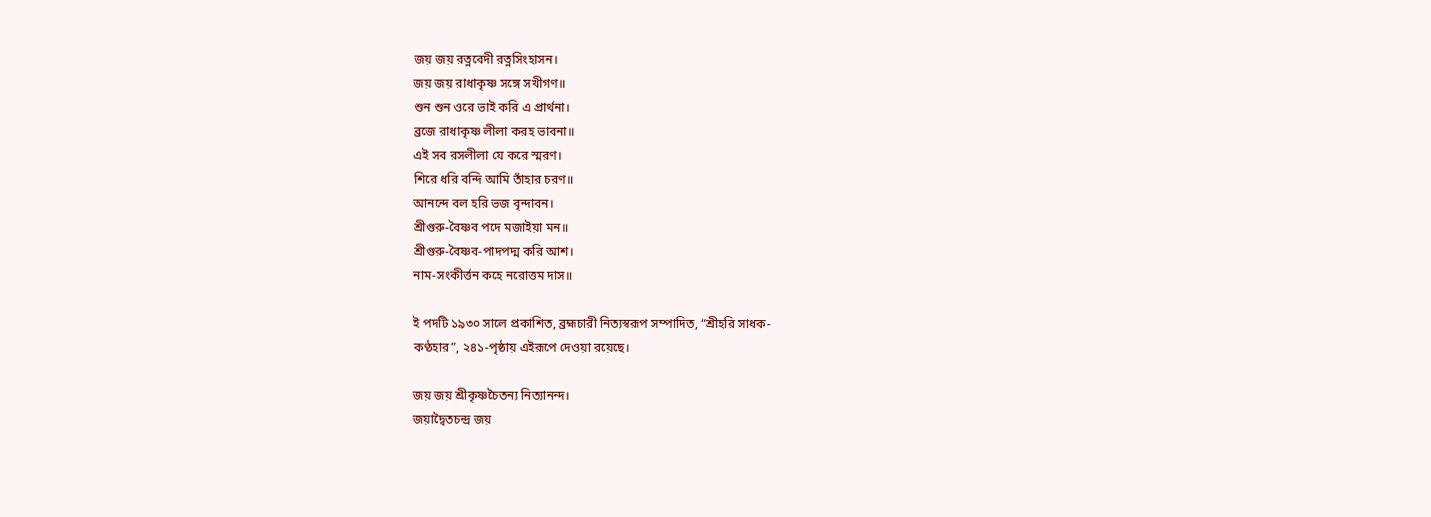জয় জয় রত্নবেদী রত্নসিংহাসন।
জয় জয় রাধাকৃষ্ণ সঙ্গে সখীগণ॥
শুন শুন ওরে ভাই করি এ প্রার্থনা।
ব্রজে রাধাকৃষ্ণ লীলা করহ ভাবনা॥
এই সব রসলীলা যে করে স্মরণ।
শিরে ধরি বন্দি আমি তাঁহার চরণ॥
আনন্দে বল হরি ভজ বৃন্দাবন।
শ্রীগুরু-বৈষ্ণব পদে মজাইয়া মন॥
শ্রীগুরু-বৈষ্ণব-পাদপদ্ম করি আশ।
নাম-সংকীর্ত্তন কহে নরোত্তম দাস॥

ই পদটি ১৯৩০ সালে প্রকাশিত, ব্রহ্মচারী নিত্যস্বরূপ সম্পাদিত, “শ্রীহরি সাধক-
কণ্ঠহার”, ২৪১-পৃষ্ঠায় এইরূপে দেওয়া রয়েছে।

জয় জয় শ্রীকৃষ্ণচৈতন্য নিত্যানন্দ।
জয়াদ্বৈতচন্দ্র জয়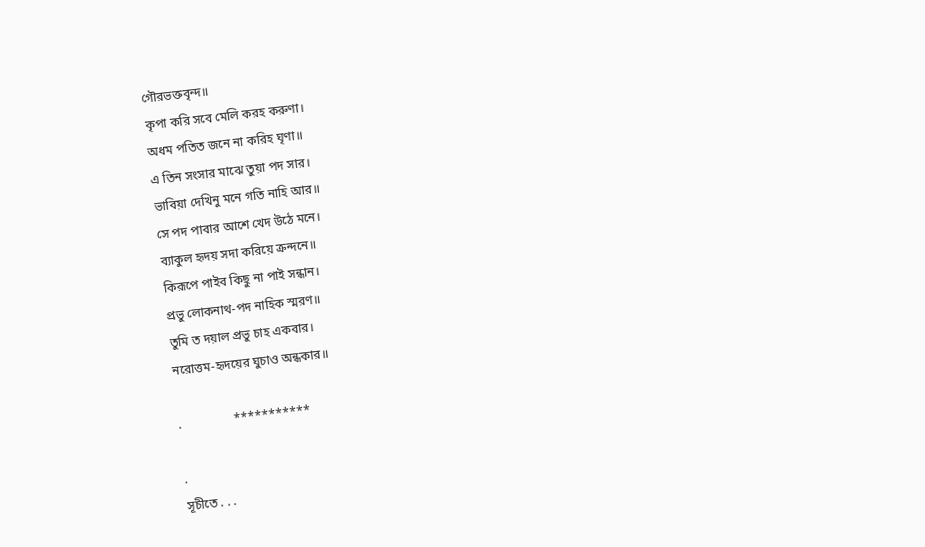গৌরভক্তবৃন্দ॥
কৃপা করি সবে মেলি করহ করুণা।
অধম পতিত জনে না করিহ ঘৃণা॥
এ তিন সংসার মাঝে তুয়া পদ সার।
ভাবিয়া দেখিনু মনে গতি নাহি আর॥
সে পদ পাবার আশে খেদ উঠে মনে।
ব্যাকুল হৃদয় সদা করিয়ে ক্রন্দনে॥
কিরূপে পাইব কিছু না পাই সন্ধান।
প্রভু লোকনাথ-পদ নাহিক স্মরণ॥
তুমি ত দয়াল প্রভু চাহ একবার।
নরোত্তম-হৃদয়ের ঘুচাও অন্ধকার॥

.                 ***********

.
সূচীতে . . .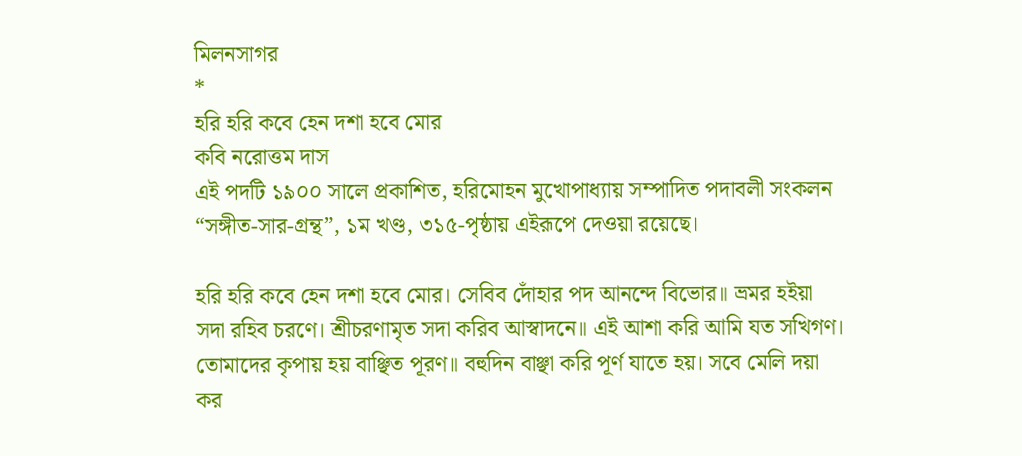মিলনসাগর
*
হরি হরি কবে হেন দশা হবে মোর
কবি নরোত্তম দাস
এই পদটি ১৯০০ সালে প্রকাশিত, হরিমোহন মুখোপাধ্যায় সম্পাদিত পদাবলী সংকলন
“সঙ্গীত-সার-গ্রন্থ”, ১ম খণ্ড, ৩১৫-পৃষ্ঠায় এইরূপে দেওয়া রয়েছে।

হরি হরি কবে হেন দশা হবে মোর। সেবিব দোঁহার পদ আনন্দে বিভোর॥ ভ্রমর হইয়া
সদা রহিব চরণে। শ্রীচরণামৃত সদা করিব আস্বাদনে॥ এই আশা করি আমি যত সখিগণ।
তোমাদের কৃপায় হয় বাঞ্ছিত পূরণ॥ বহুদিন বাঞ্ছা করি পূর্ণ যাতে হয়। সবে মেলি দয়া
কর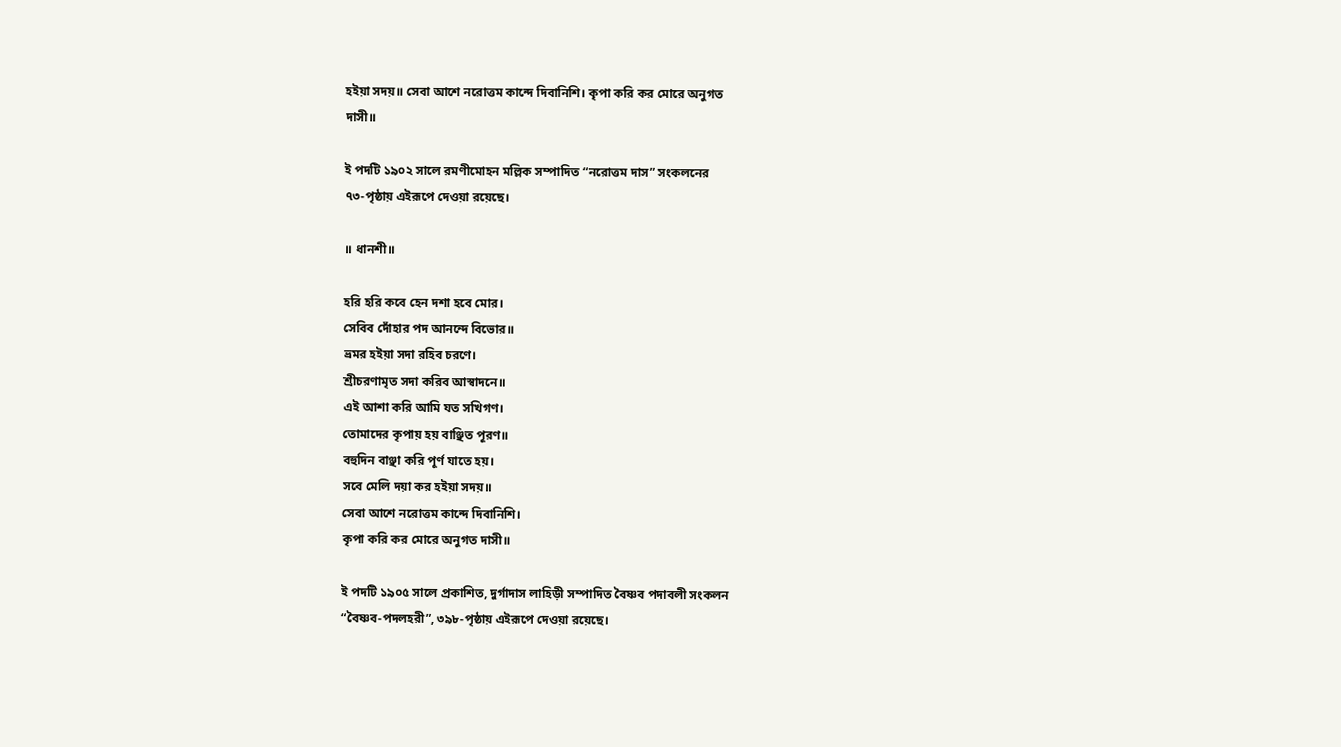হইয়া সদয়॥ সেবা আশে নরোত্তম কান্দে দিবানিশি। কৃপা করি কর মোরে অনুগত
দাসী॥

ই পদটি ১৯০২ সালে রমণীমোহন মল্লিক সম্পাদিত “নরোত্তম দাস” সংকলনের
৭৩-পৃষ্ঠায় এইরূপে দেওয়া রয়েছে।

॥ ধানশী॥

হরি হরি কবে হেন দশা হবে মোর।
সেবিব দোঁহার পদ আনন্দে বিভোর॥
ভ্রমর হইয়া সদা রহিব চরণে।
শ্রীচরণামৃত সদা করিব আস্বাদনে॥
এই আশা করি আমি যত সখিগণ।
তোমাদের কৃপায় হয় বাঞ্ছিত পূরণ॥
বহুদিন বাঞ্ছা করি পূর্ণ যাতে হয়।
সবে মেলি দয়া কর হইয়া সদয়॥
সেবা আশে নরোত্তম কান্দে দিবানিশি।
কৃপা করি কর মোরে অনুগত দাসী॥

ই পদটি ১৯০৫ সালে প্রকাশিত, দুর্গাদাস লাহিড়ী সম্পাদিত বৈষ্ণব পদাবলী সংকলন
“বৈষ্ণব-পদলহরী”, ৩৯৮-পৃষ্ঠায় এইরূপে দেওয়া রয়েছে।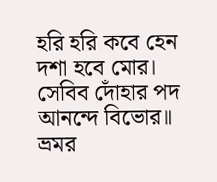হরি হরি কবে হেন দশা হবে মোর।
সেবিব দোঁহার পদ আনন্দে বিভোর॥
ভ্রমর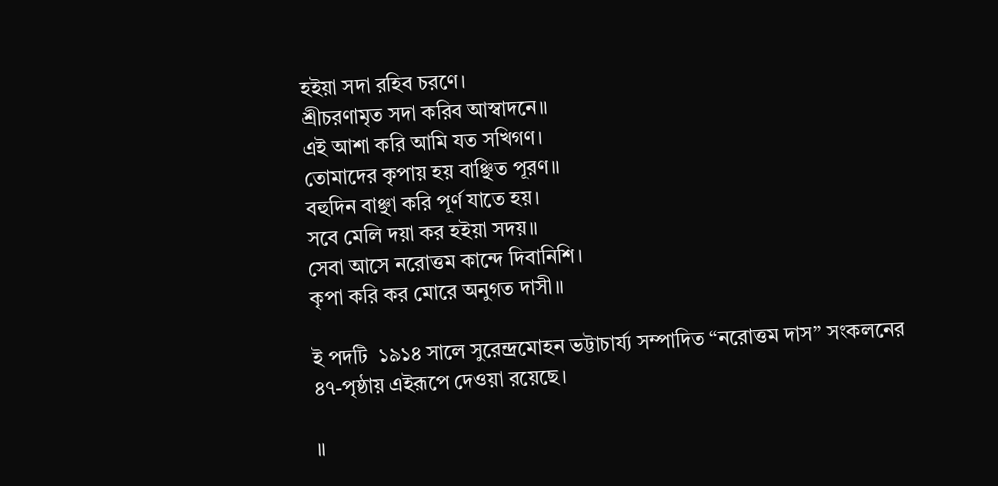হইয়া সদা রহিব চরণে।
শ্রীচরণামৃত সদা করিব আস্বাদনে॥
এই আশা করি আমি যত সখিগণ।
তোমাদের কৃপায় হয় বাঞ্ছিত পূরণ॥
বহুদিন বাঞ্ছা করি পূর্ণ যাতে হয়।
সবে মেলি দয়া কর হইয়া সদয়॥
সেবা আসে নরোত্তম কান্দে দিবানিশি।
কৃপা করি কর মোরে অনুগত দাসী॥

ই পদটি  ১৯১৪ সালে সুরেন্দ্রমোহন ভট্টাচার্য্য সম্পাদিত “নরোত্তম দাস” সংকলনের
৪৭-পৃষ্ঠায় এইরূপে দেওয়া রয়েছে।

॥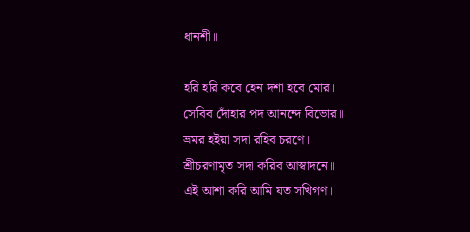ধানশী॥

হরি হরি কবে হেন দশা হবে মোর।
সেবিব দোঁহার পদ আনন্দে বিভোর॥
ভ্রমর হইয়া সদা রহিব চরণে।
শ্রীচরণামৃত সদা করিব আস্বাদনে॥
এই আশা করি আমি যত সখিগণ।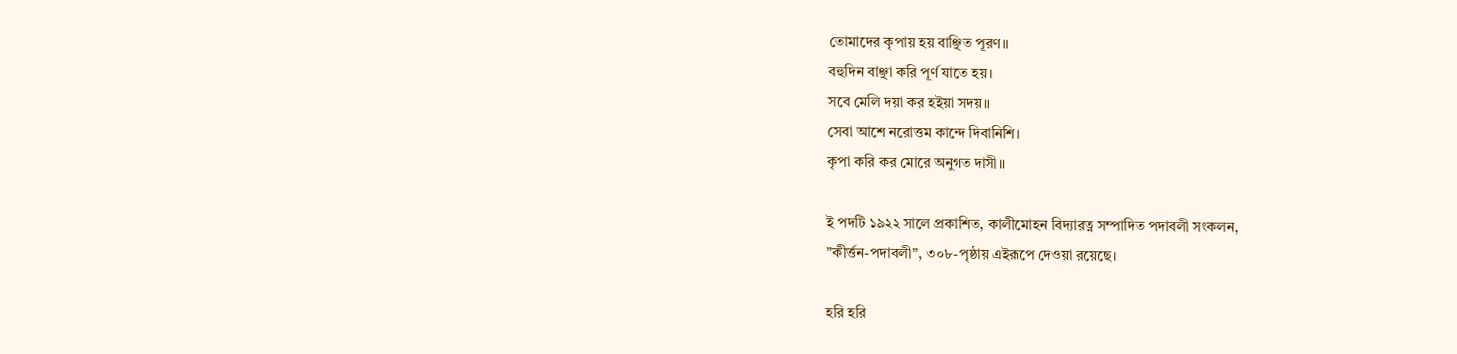তোমাদের কৃপায় হয় বাঞ্ছিত পূরণ॥
বহুদিন বাঞ্ছা করি পূর্ণ যাতে হয়।
সবে মেলি দয়া কর হইয়া সদয়॥
সেবা আশে নরোত্তম কান্দে দিবানিশি।
কৃপা করি কর মোরে অনুগত দাসী॥

ই পদটি ১৯২২ সালে প্রকাশিত, কালীমোহন বিদ্যারত্ন সম্পাদিত পদাবলী সংকলন,
”কীর্ত্তন-পদাবলী”, ৩০৮-পৃষ্ঠায় এইরূপে দেওয়া রয়েছে।

হরি হরি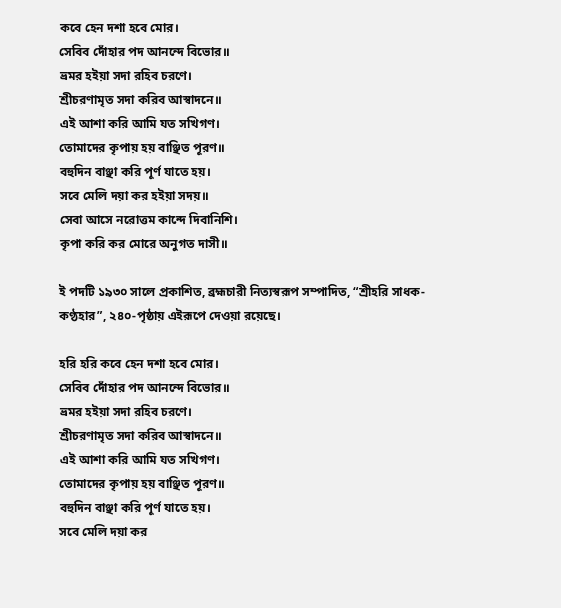কবে হেন দশা হবে মোর।
সেবিব দোঁহার পদ আনন্দে বিভোর॥
ভ্রমর হইয়া সদা রহিব চরণে।
শ্রীচরণামৃত সদা করিব আস্বাদনে॥
এই আশা করি আমি যত সখিগণ।
তোমাদের কৃপায় হয় বাঞ্ছিত পূরণ॥
বহুদিন বাঞ্ছা করি পূর্ণ যাতে হয়।
সবে মেলি দয়া কর হইয়া সদয়॥
সেবা আসে নরোত্তম কান্দে দিবানিশি।
কৃপা করি কর মোরে অনুগত দাসী॥

ই পদটি ১৯৩০ সালে প্রকাশিত, ব্রহ্মচারী নিত্যস্বরূপ সম্পাদিত, “শ্রীহরি সাধক-
কণ্ঠহার”, ২৪০-পৃষ্ঠায় এইরূপে দেওয়া রয়েছে।

হরি হরি কবে হেন দশা হবে মোর।
সেবিব দোঁহার পদ আনন্দে বিভোর॥
ভ্রমর হইয়া সদা রহিব চরণে।
শ্রীচরণামৃত সদা করিব আস্বাদনে॥
এই আশা করি আমি যত সখিগণ।
তোমাদের কৃপায় হয় বাঞ্ছিত পূরণ॥
বহুদিন বাঞ্ছা করি পূর্ণ যাতে হয়।
সবে মেলি দয়া কর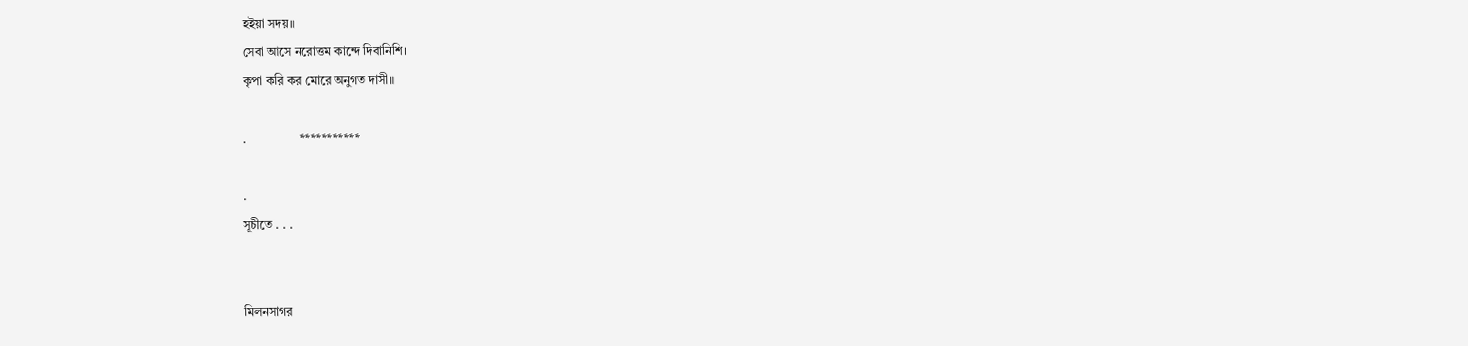হইয়া সদয়॥
সেবা আসে নরোত্তম কান্দে দিবানিশি।
কৃপা করি কর মোরে অনুগত দাসী॥

.                 ***********

.
সূচীতে . . .


মিলনসাগর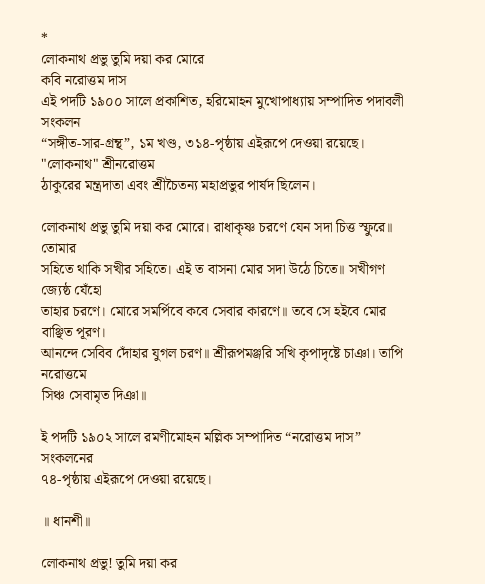*
লোকনাথ প্রভু তুমি দয়া কর মোরে
কবি নরোত্তম দাস
এই পদটি ১৯০০ সালে প্রকাশিত, হরিমোহন মুখোপাধ্যায় সম্পাদিত পদাবলী সংকলন
“সঙ্গীত-সার-গ্রন্থ”, ১ম খণ্ড, ৩১৪-পৃষ্ঠায় এইরূপে দেওয়া রয়েছে। "লোকনাথ" শ্রীনরোত্তম
ঠাকুরের মন্ত্রদাতা এবং শ্রীচৈতন্য মহাপ্রভুর পার্ষদ ছিলেন।

লোকনাথ প্রভু তুমি দয়া কর মোরে। রাধাকৃষ্ণ চরণে যেন সদা চিত্ত স্ফুরে॥ তোমার
সহিতে থাকি সখীর সহিতে। এই ত বাসনা মোর সদা উঠে চিতে॥ সখীগণ জ্যেষ্ঠ যেঁহো
তাহার চরণে। মোরে সমর্পিবে কবে সেবার কারণে॥ তবে সে হইবে মোর বাঞ্ছিত পূরণ।
আনন্দে সেবিব দোঁহার যুগল চরণ॥ শ্রীরূপমঞ্জরি সখি কৃপাদৃষ্টে চাঞা। তাপি নরোত্তমে
সিঞ্চ সেবামৃত দিঞা॥

ই পদটি ১৯০২ সালে রমণীমোহন মল্লিক সম্পাদিত “নরোত্তম দাস” সংকলনের
৭৪-পৃষ্ঠায় এইরূপে দেওয়া রয়েছে।

॥ ধানশী॥

লোকনাথ প্রভু! তুমি দয়া কর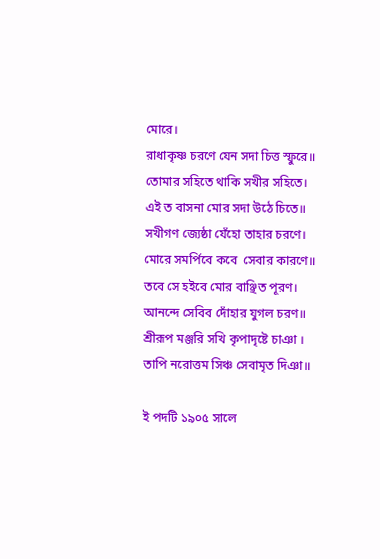মোরে।
রাধাকৃষ্ণ চরণে যেন সদা চিত্ত স্ফুরে॥
তোমার সহিতে থাকি সখীর সহিতে।
এই ত বাসনা মোর সদা উঠে চিতে॥
সখীগণ জ্যেষ্ঠা যেঁহো তাহার চরণে।
মোরে সমর্পিবে কবে  সেবার কারণে॥
তবে সে হইবে মোর বাঞ্ছিত পূরণ।
আনন্দে সেবিব দোঁহার যুগল চরণ॥
শ্রীরূপ মঞ্জরি সখি কৃপাদৃষ্টে চাঞা ।
তাপি নরোত্তম সিঞ্চ সেবামৃত দিঞা॥

ই পদটি ১৯০৫ সালে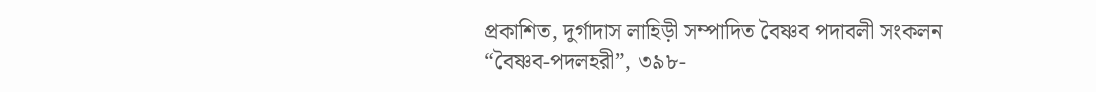প্রকাশিত, দুর্গাদাস লাহিড়ী সম্পাদিত বৈষ্ণব পদাবলী সংকলন
“বৈষ্ণব-পদলহরী”, ৩৯৮-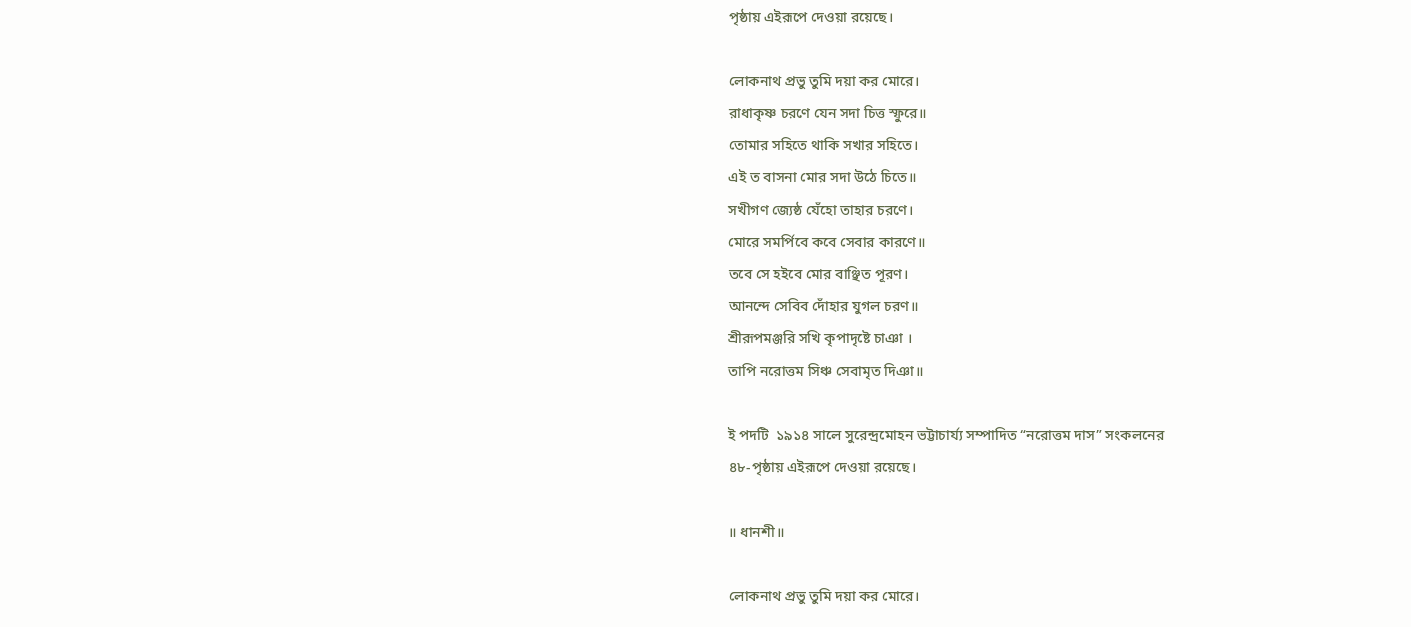পৃষ্ঠায় এইরূপে দেওয়া রয়েছে।

লোকনাথ প্রভু তুমি দয়া কর মোরে।
রাধাকৃষ্ণ চরণে যেন সদা চিত্ত স্ফুরে॥
তোমার সহিতে থাকি সখার সহিতে।
এই ত বাসনা মোর সদা উঠে চিতে॥
সখীগণ জ্যেষ্ঠ যেঁহো তাহার চরণে।
মোরে সমর্পিবে কবে সেবার কারণে॥
তবে সে হইবে মোর বাঞ্ছিত পূরণ।
আনন্দে সেবিব দোঁহার যুগল চরণ॥
শ্রীরূপমঞ্জরি সখি কৃপাদৃষ্টে চাঞা ।
তাপি নরোত্তম সিঞ্চ সেবামৃত দিঞা॥

ই পদটি  ১৯১৪ সালে সুরেন্দ্রমোহন ভট্টাচার্য্য সম্পাদিত “নরোত্তম দাস” সংকলনের
৪৮-পৃষ্ঠায় এইরূপে দেওয়া রয়েছে।

॥ ধানশী॥

লোকনাথ প্রভু তুমি দয়া কর মোরে।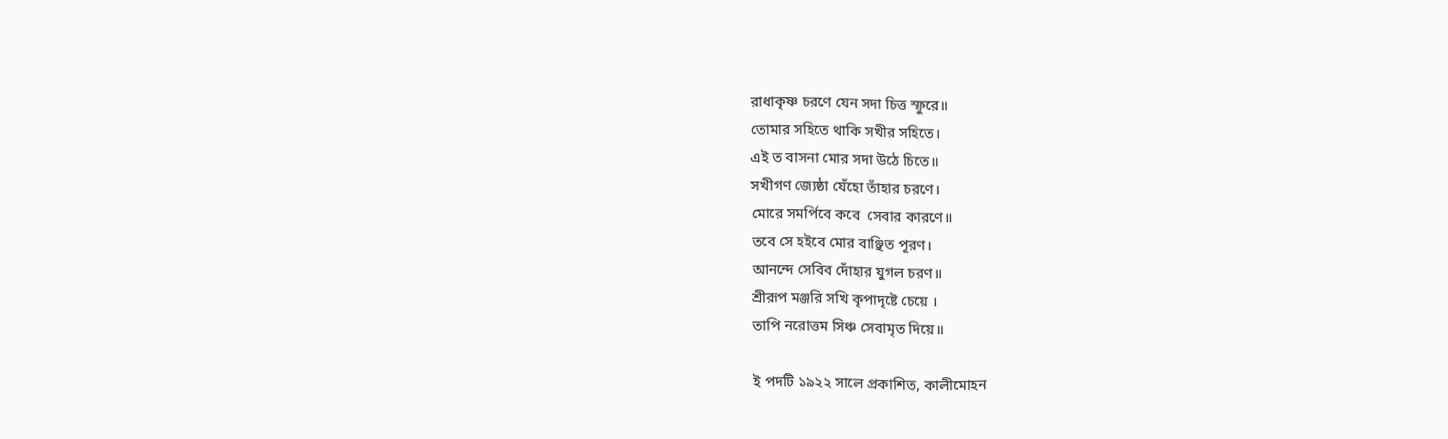রাধাকৃষ্ণ চরণে যেন সদা চিত্ত স্ফুরে॥
তোমার সহিতে থাকি সখীর সহিতে।
এই ত বাসনা মোর সদা উঠে চিতে॥
সখীগণ জ্যেষ্ঠা যেঁহো তাঁহার চরণে।
মোরে সমর্পিবে কবে  সেবার কারণে॥
তবে সে হইবে মোর বাঞ্ছিত পূরণ।
আনন্দে সেবিব দোঁহার যুগল চরণ॥
শ্রীরূপ মঞ্জরি সখি কৃপাদৃষ্টে চেয়ে ।
তাপি নরোত্তম সিঞ্চ সেবামৃত দিয়ে॥

ই পদটি ১৯২২ সালে প্রকাশিত, কালীমোহন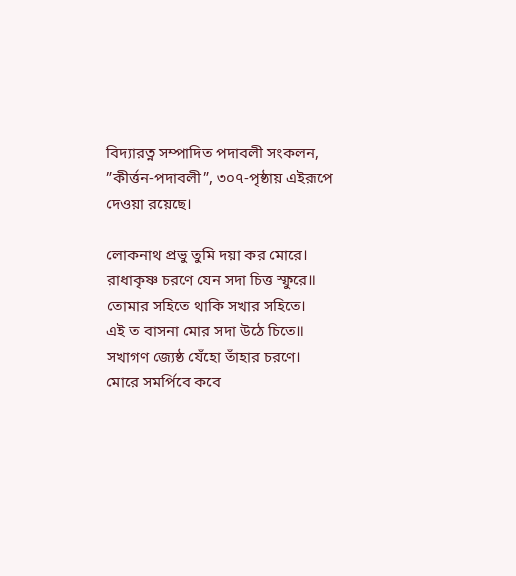বিদ্যারত্ন সম্পাদিত পদাবলী সংকলন,
”কীর্ত্তন-পদাবলী”, ৩০৭-পৃষ্ঠায় এইরূপে দেওয়া রয়েছে।

লোকনাথ প্রভু তুমি দয়া কর মোরে।
রাধাকৃষ্ণ চরণে যেন সদা চিত্ত স্ফুরে॥
তোমার সহিতে থাকি সখার সহিতে।
এই ত বাসনা মোর সদা উঠে চিতে॥
সখাগণ জ্যেষ্ঠ যেঁহো তাঁহার চরণে।
মোরে সমর্পিবে কবে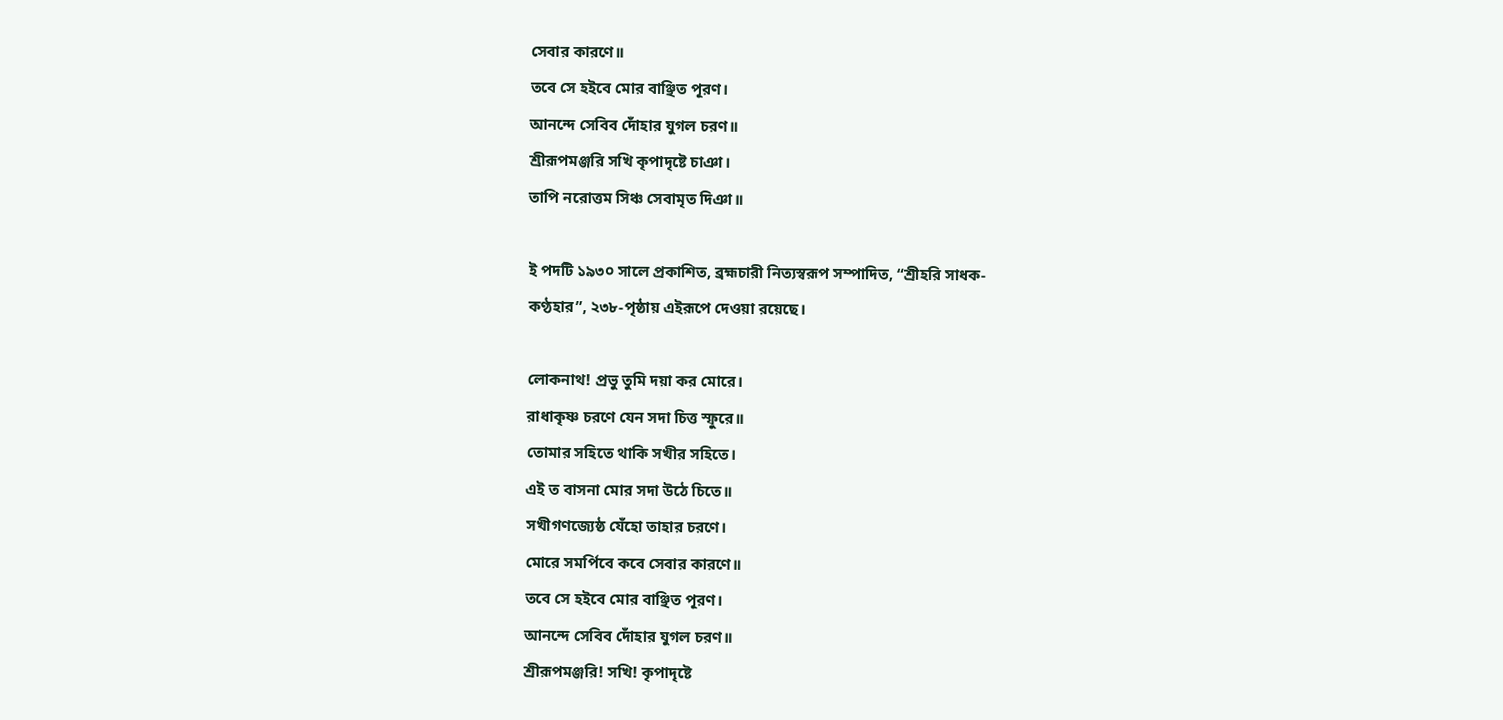সেবার কারণে॥
তবে সে হইবে মোর বাঞ্ছিত পূরণ।
আনন্দে সেবিব দোঁহার যুগল চরণ॥
শ্রীরূপমঞ্জরি সখি কৃপাদৃষ্টে চাঞা।
তাপি নরোত্তম সিঞ্চ সেবামৃত দিঞা॥

ই পদটি ১৯৩০ সালে প্রকাশিত, ব্রহ্মচারী নিত্যস্বরূপ সম্পাদিত, “শ্রীহরি সাধক-
কণ্ঠহার”, ২৩৮-পৃষ্ঠায় এইরূপে দেওয়া রয়েছে।

লোকনাথ! প্রভু তুমি দয়া কর মোরে।
রাধাকৃষ্ণ চরণে যেন সদা চিত্ত স্ফুরে॥
তোমার সহিতে থাকি সখীর সহিতে।
এই ত বাসনা মোর সদা উঠে চিতে॥
সখীগণজ্যেষ্ঠ যেঁহো তাহার চরণে।
মোরে সমর্পিবে কবে সেবার কারণে॥
তবে সে হইবে মোর বাঞ্ছিত পূরণ।
আনন্দে সেবিব দোঁহার যুগল চরণ॥
শ্রীরূপমঞ্জরি! সখি! কৃপাদৃষ্টে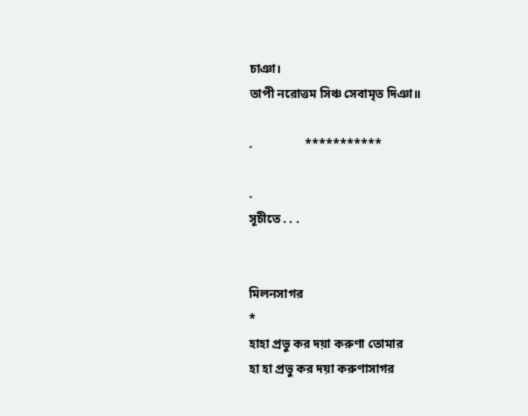চাঞা।
তাপী নরোত্তম সিঞ্চ সেবামৃত দিঞা॥

.                 ***********

.
সূচীতে . . .


মিলনসাগর
*
হাহা প্রভু কর দয়া করুণা তোমার
হা হা প্রভু কর দয়া করুণাসাগর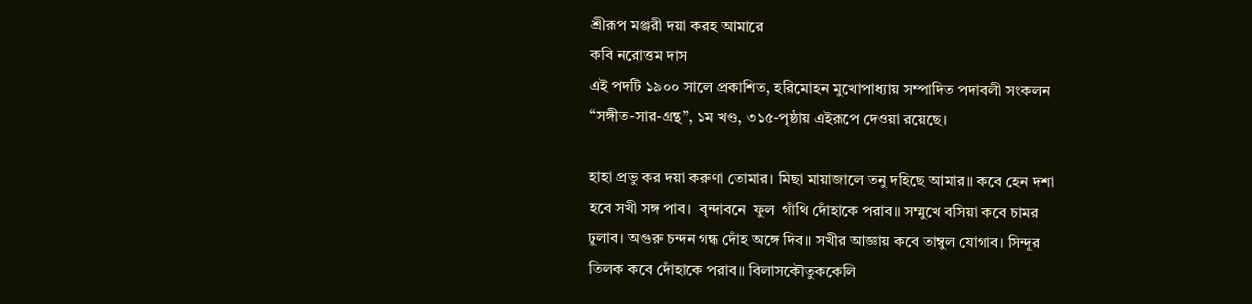শ্রীরূপ মঞ্জরী দয়া করহ আমারে
কবি নরোত্তম দাস
এই পদটি ১৯০০ সালে প্রকাশিত, হরিমোহন মুখোপাধ্যায় সম্পাদিত পদাবলী সংকলন
“সঙ্গীত-সার-গ্রন্থ”, ১ম খণ্ড, ৩১৫-পৃষ্ঠায় এইরূপে দেওয়া রয়েছে।

হাহা প্রভু কর দয়া করুণা তোমার। মিছা মায়াজালে তনু দহিছে আমার॥ কবে হেন দশা
হবে সখী সঙ্গ পাব।  বৃন্দাবনে  ফুল  গাঁথি দোঁহাকে পরাব॥ সম্মুখে বসিয়া কবে চামর
ঢুলাব। অগুরু চন্দন গন্ধ দোঁহ অঙ্গে দিব॥ সখীর আজ্ঞায় কবে তাম্বুল যোগাব। সিন্দূর
তিলক কবে দোঁহাকে পরাব॥ বিলাসকৌতুককেলি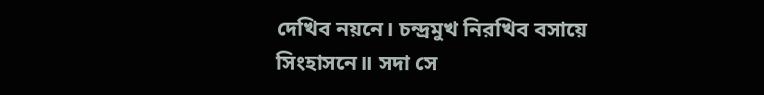দেখিব নয়নে। চন্দ্রমুখ নিরখিব বসায়ে
সিংহাসনে॥ সদা সে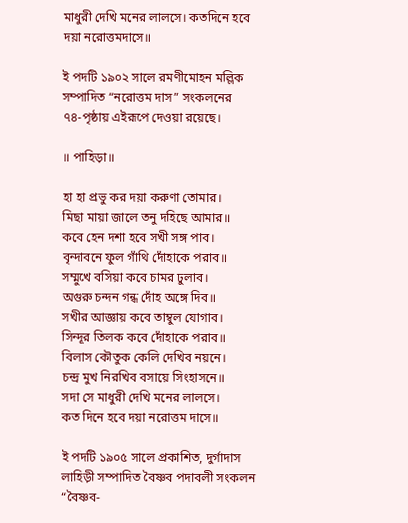মাধুরী দেখি মনের লালসে। কতদিনে হবে দয়া নরোত্তমদাসে॥

ই পদটি ১৯০২ সালে রমণীমোহন মল্লিক সম্পাদিত “নরোত্তম দাস” সংকলনের
৭৪-পৃষ্ঠায় এইরূপে দেওয়া রয়েছে।

॥ পাহিড়া॥

হা হা প্রভু কর দয়া করুণা তোমার।
মিছা মায়া জালে তনু দহিছে আমার॥
কবে হেন দশা হবে সখী সঙ্গ পাব।
বৃন্দাবনে ফুল গাঁথি দোঁহাকে পরাব॥
সম্মুখে বসিয়া কবে চামর ঢুলাব।
অগুরু চন্দন গন্ধ দোঁহ অঙ্গে দিব॥
সখীর আজ্ঞায় কবে তাম্বুল যোগাব।
সিন্দূর তিলক কবে দোঁহাকে পরাব॥
বিলাস কৌতুক কেলি দেখিব নয়নে।
চন্দ্র মুখ নিরখিব বসায়ে সিংহাসনে॥
সদা সে মাধুরী দেখি মনের লালসে।
কত দিনে হবে দয়া নরোত্তম দাসে॥

ই পদটি ১৯০৫ সালে প্রকাশিত, দুর্গাদাস লাহিড়ী সম্পাদিত বৈষ্ণব পদাবলী সংকলন
“বৈষ্ণব-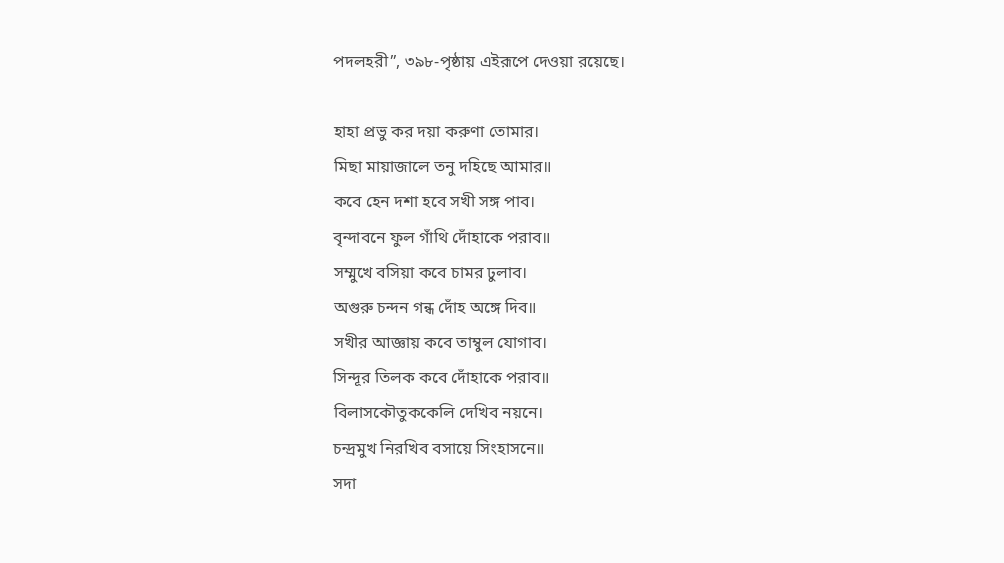পদলহরী”, ৩৯৮-পৃষ্ঠায় এইরূপে দেওয়া রয়েছে।

হাহা প্রভু কর দয়া করুণা তোমার।
মিছা মায়াজালে তনু দহিছে আমার॥
কবে হেন দশা হবে সখী সঙ্গ পাব।
বৃন্দাবনে ফুল গাঁথি দোঁহাকে পরাব॥
সম্মুখে বসিয়া কবে চামর ঢুলাব।
অগুরু চন্দন গন্ধ দোঁহ অঙ্গে দিব॥
সখীর আজ্ঞায় কবে তাম্বুল যোগাব।
সিন্দূর তিলক কবে দোঁহাকে পরাব॥
বিলাসকৌতুককেলি দেখিব নয়নে।
চন্দ্রমুখ নিরখিব বসায়ে সিংহাসনে॥
সদা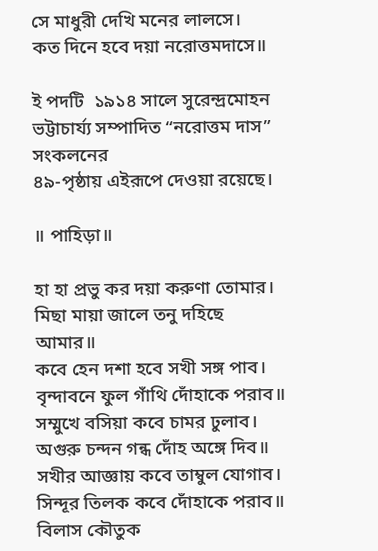সে মাধুরী দেখি মনের লালসে।
কত দিনে হবে দয়া নরোত্তমদাসে॥

ই পদটি  ১৯১৪ সালে সুরেন্দ্রমোহন ভট্টাচার্য্য সম্পাদিত “নরোত্তম দাস” সংকলনের
৪৯-পৃষ্ঠায় এইরূপে দেওয়া রয়েছে।

॥ পাহিড়া॥

হা হা প্রভু কর দয়া করুণা তোমার।
মিছা মায়া জালে তনু দহিছে আমার॥
কবে হেন দশা হবে সখী সঙ্গ পাব।
বৃন্দাবনে ফুল গাঁথি দোঁহাকে পরাব॥
সম্মুখে বসিয়া কবে চামর ঢুলাব।
অগুরু চন্দন গন্ধ দোঁহ অঙ্গে দিব॥
সখীর আজ্ঞায় কবে তাম্বুল যোগাব।
সিন্দূর তিলক কবে দোঁহাকে পরাব॥
বিলাস কৌতুক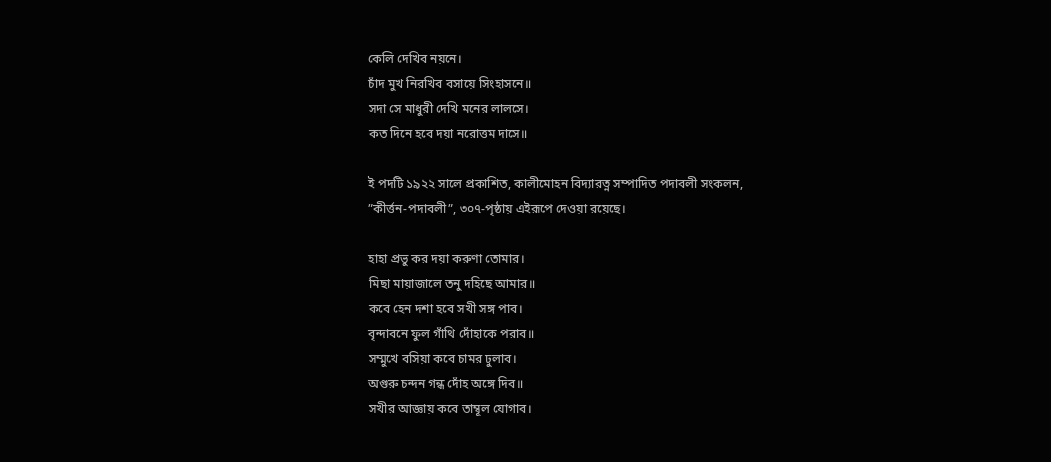কেলি দেখিব নয়নে।
চাঁদ মুখ নিরখিব বসায়ে সিংহাসনে॥
সদা সে মাধুরী দেখি মনের লালসে।
কত দিনে হবে দয়া নরোত্তম দাসে॥

ই পদটি ১৯২২ সালে প্রকাশিত, কালীমোহন বিদ্যারত্ন সম্পাদিত পদাবলী সংকলন,
”কীর্ত্তন-পদাবলী”, ৩০৭-পৃষ্ঠায় এইরূপে দেওয়া রয়েছে।

হাহা প্রভু কর দয়া করুণা তোমার।
মিছা মায়াজালে তনু দহিছে আমার॥
কবে হেন দশা হবে সখী সঙ্গ পাব।
বৃন্দাবনে ফুল গাঁথি দোঁহাকে পরাব॥
সম্মুখে বসিয়া কবে চামর ঢুলাব।
অগুরু চন্দন গন্ধ দোঁহ অঙ্গে দিব॥
সখীর আজ্ঞায় কবে তাম্বূল যোগাব।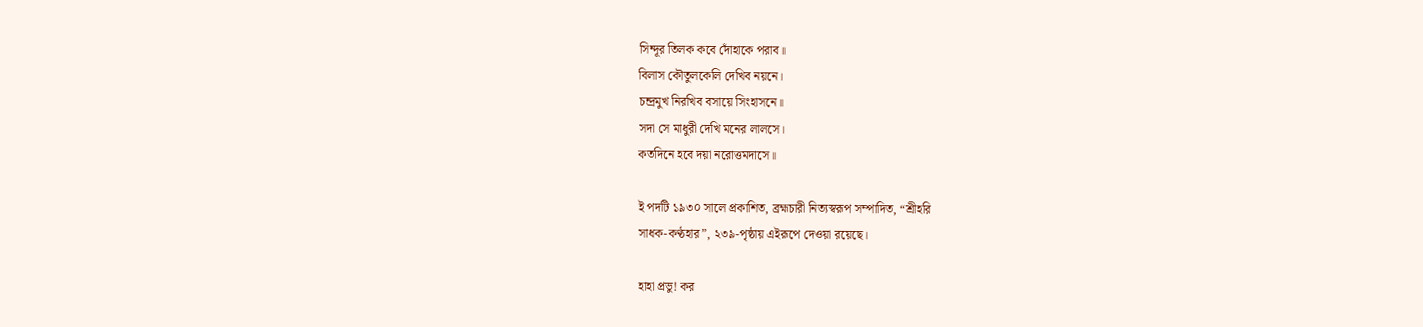সিন্দূর তিলক কবে দোঁহাকে পরাব॥
বিলাস কৌতুলকেলি দেখিব নয়নে।
চন্দ্রমুখ নিরখিব বসায়ে সিংহাসনে॥
সদা সে মাধুরী দেখি মনের লালসে।
কতদিনে হবে দয়া নরোত্তমদাসে॥

ই পদটি ১৯৩০ সালে প্রকাশিত, ব্রহ্মচারী নিত্যস্বরূপ সম্পাদিত, “শ্রীহরি
সাধক-কণ্ঠহার”, ২৩৯-পৃষ্ঠায় এইরূপে দেওয়া রয়েছে।

হাহা প্রভু! কর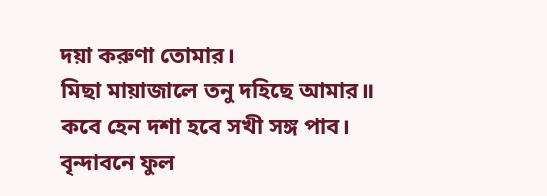দয়া করুণা তোমার।
মিছা মায়াজালে তনু দহিছে আমার॥
কবে হেন দশা হবে সখী সঙ্গ পাব।
বৃন্দাবনে ফুল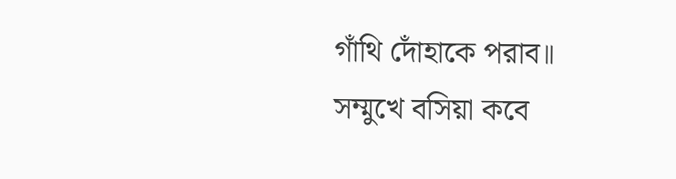গাঁথি দোঁহাকে পরাব॥
সম্মুখে বসিয়া কবে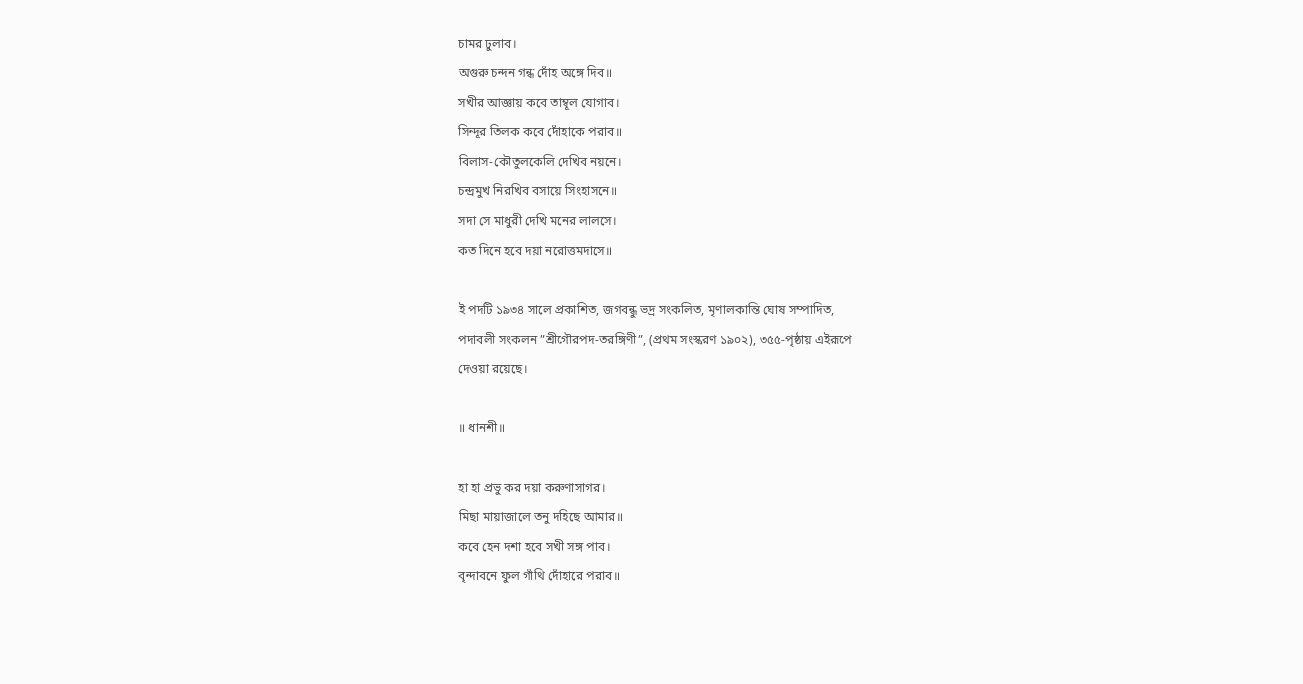চামর ঢুলাব।
অগুরু চন্দন গন্ধ দোঁহ অঙ্গে দিব॥
সখীর আজ্ঞায় কবে তাম্বূল যোগাব।
সিন্দূর তিলক কবে দোঁহাকে পরাব॥
বিলাস-কৌতুলকেলি দেখিব নয়নে।
চন্দ্রমুখ নিরখিব বসায়ে সিংহাসনে॥
সদা সে মাধুরী দেখি মনের লালসে।
কত দিনে হবে দয়া নরোত্তমদাসে॥

ই পদটি ১৯৩৪ সালে প্রকাশিত, জগবন্ধু ভদ্র সংকলিত, মৃণালকান্তি ঘোষ সম্পাদিত,
পদাবলী সংকলন ”শ্রীগৌরপদ-তরঙ্গিণী”, (প্রথম সংস্করণ ১৯০২), ৩৫৫-পৃষ্ঠায় এইরূপে
দেওয়া রয়েছে।

॥ ধানশী॥

হা হা প্রভু কর দয়া করুণাসাগর।
মিছা মায়াজালে তনু দহিছে আমার॥
কবে হেন দশা হবে সখী সঙ্গ পাব।
বৃন্দাবনে ফুল গাঁথি দোঁহারে পরাব॥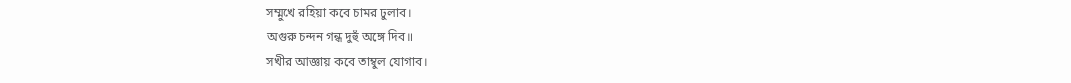সম্মুখে রহিয়া কবে চামর ঢুলাব।
অগুরু চন্দন গন্ধ দুহুঁ অঙ্গে দিব॥
সখীর আজ্ঞায় কবে তাম্বুল যোগাব।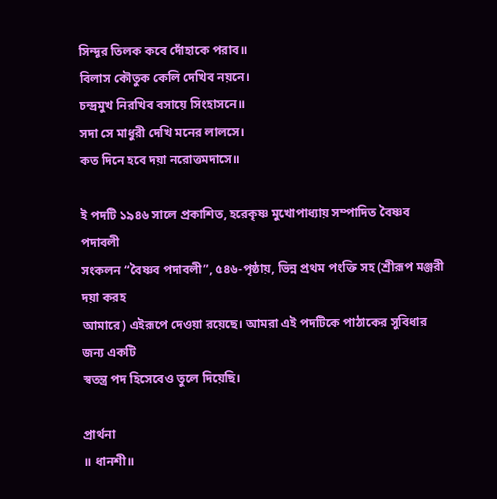সিন্দূর তিলক কবে দোঁহাকে পরাব॥
বিলাস কৌতুক কেলি দেখিব নয়নে।
চন্দ্রমুখ নিরখিব বসায়ে সিংহাসনে॥
সদা সে মাধুরী দেখি মনের লালসে।
কত দিনে হবে দয়া নরোত্তমদাসে॥

ই পদটি ১৯৪৬ সালে প্রকাশিত, হরেকৃষ্ণ মুখোপাধ্যায় সম্পাদিত বৈষ্ণব পদাবলী
সংকলন “বৈষ্ণব পদাবলী”, ৫৪৬-পৃষ্ঠায়, ভিন্ন প্রথম পংক্তি সহ (শ্রীরূপ মঞ্জরী দয়া করহ
আমারে) এইরূপে দেওয়া রয়েছে। আমরা এই পদটিকে পাঠাকের সুবিধার জন্য একটি
স্বতন্ত্র পদ হিসেবেও তুলে দিয়েছি।

প্রার্থনা
॥ ধানশী॥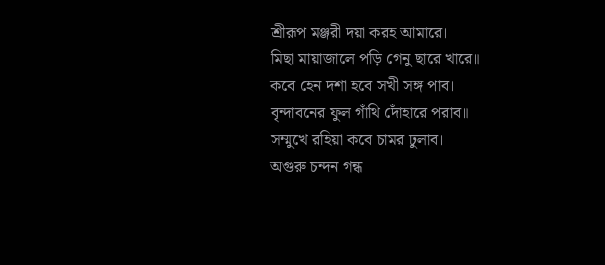শ্রীরূপ মঞ্জরী দয়া করহ আমারে।
মিছা মায়াজালে পড়ি গেনু ছারে খারে॥
কবে হেন দশা হবে সখী সঙ্গ পাব।
বৃন্দাবনের ফুল গাঁথি দোঁহারে পরাব॥
সম্মুখে রহিয়া কবে চামর ঢুলাব।
অগুরু চন্দন গন্ধ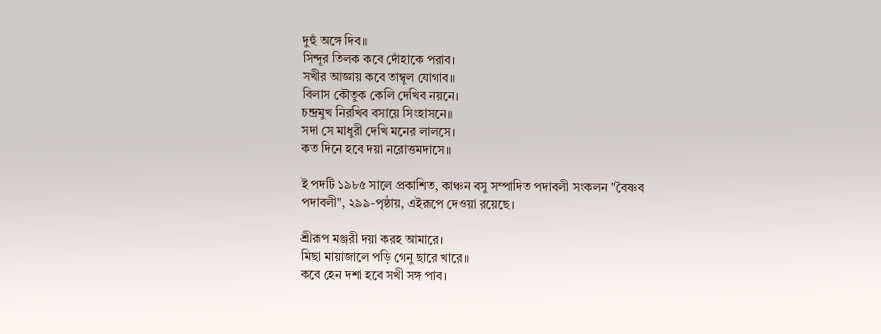দুহুঁ অঙ্গে দিব॥
সিন্দূর তিলক কবে দোঁহাকে পরাব।
সখীর আজ্ঞায় কবে তাম্বূল যোগাব॥
বিলাস কৌতুক কেলি দেখিব নয়নে।
চন্দ্রমুখ নিরখিব বসায়ে সিংহাসনে॥
সদা সে মাধুরী দেখি মনের লালসে।
কত দিনে হবে দয়া নরোত্তমদাসে॥

ই পদটি ১৯৮৫ সালে প্রকাশিত, কাঞ্চন বসু সম্পাদিত পদাবলী সংকলন "বৈষ্ণব
পদাবলী", ২৯৯-পৃষ্ঠায়, এইরূপে দেওয়া রয়েছে।

শ্রীরূপ মঞ্জরী দয়া করহ আমারে।
মিছা মায়াজালে পড়ি গেনু ছারে খারে॥
কবে হেন দশা হবে সখী সঙ্গ পাব।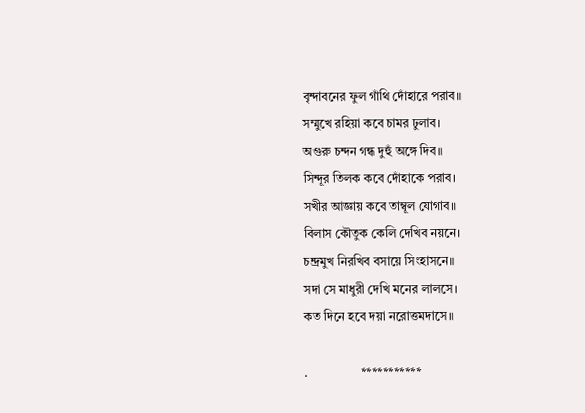বৃন্দাবনের ফুল গাঁথি দোঁহারে পরাব॥
সম্মুখে রহিয়া কবে চামর ঢুলাব।
অগুরু চন্দন গন্ধ দুহুঁ অঙ্গে দিব॥
সিন্দূর তিলক কবে দোঁহাকে পরাব।
সখীর আজ্ঞায় কবে তাম্বূল যোগাব॥
বিলাস কৌতুক কেলি দেখিব নয়নে।
চন্দ্রমুখ নিরখিব বসায়ে সিংহাসনে॥
সদা সে মাধুরী দেখি মনের লালসে।
কত দিনে হবে দয়া নরোত্তমদাসে॥

.                 ***********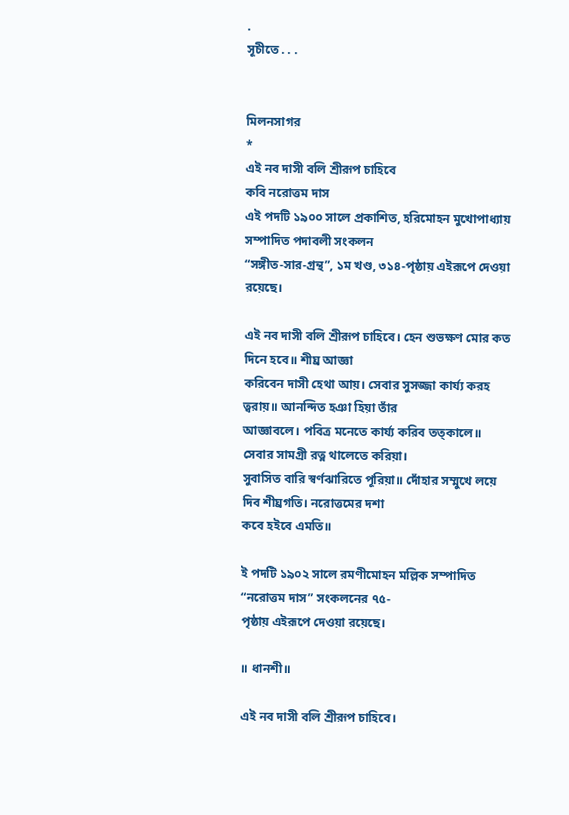.
সূচীতে . . .


মিলনসাগর
*
এই নব দাসী বলি শ্রীরূপ চাহিবে
কবি নরোত্তম দাস
এই পদটি ১৯০০ সালে প্রকাশিত, হরিমোহন মুখোপাধ্যায় সম্পাদিত পদাবলী সংকলন
“সঙ্গীত-সার-গ্রন্থ”, ১ম খণ্ড, ৩১৪-পৃষ্ঠায় এইরূপে দেওয়া রয়েছে।

এই নব দাসী বলি শ্রীরূপ চাহিবে। হেন শুভক্ষণ মোর কত দিনে হবে॥ শীঘ্র আজ্ঞা
করিবেন দাসী হেথা আয়। সেবার সুসজ্জা কার্য্য করহ ত্বরায়॥ আনন্দিত হঞা হিয়া তাঁর
আজ্ঞাবলে। পবিত্র মনেতে কার্য্য করিব তত্কালে॥ সেবার সামগ্রী রত্ন থালেতে করিয়া।
সুবাসিত বারি স্বর্ণঝারিতে পূরিয়া॥ দোঁহার সম্মুখে লয়ে দিব শীঘ্রগতি। নরোত্তমের দশা
কবে হইবে এমতি॥

ই পদটি ১৯০২ সালে রমণীমোহন মল্লিক সম্পাদিত “নরোত্তম দাস” সংকলনের ৭৫-
পৃষ্ঠায় এইরূপে দেওয়া রয়েছে।

॥ ধানশী॥

এই নব দাসী বলি শ্রীরূপ চাহিবে।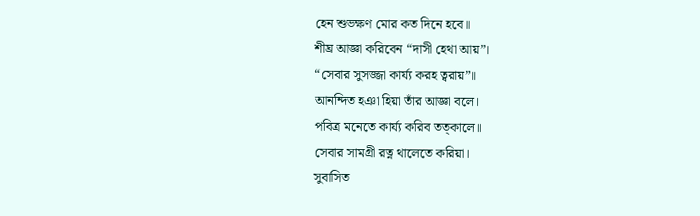হেন শুভক্ষণ মোর কত দিনে হবে॥
শীঘ্র আজ্ঞা করিবেন “দাসী হেথা আয়”।
“সেবার সুসজ্জা কার্য্য করহ ত্বরায়”॥
আনন্দিত হঞা হিয়া তাঁর আজ্ঞা বলে।
পবিত্র মনেতে কার্য্য করিব তত্কালে॥
সেবার সামগ্রী রত্ন থালেতে করিয়া।
সুবাসিত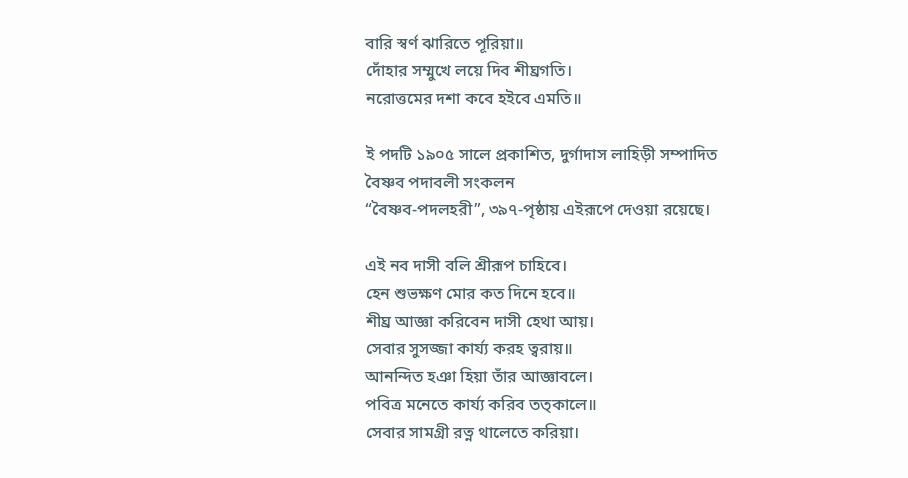বারি স্বর্ণ ঝারিতে পূরিয়া॥
দোঁহার সম্মুখে লয়ে দিব শীঘ্রগতি।
নরোত্তমের দশা কবে হইবে এমতি॥

ই পদটি ১৯০৫ সালে প্রকাশিত, দুর্গাদাস লাহিড়ী সম্পাদিত বৈষ্ণব পদাবলী সংকলন
“বৈষ্ণব-পদলহরী”, ৩৯৭-পৃষ্ঠায় এইরূপে দেওয়া রয়েছে।

এই নব দাসী বলি শ্রীরূপ চাহিবে।
হেন শুভক্ষণ মোর কত দিনে হবে॥
শীঘ্র আজ্ঞা করিবেন দাসী হেথা আয়।
সেবার সুসজ্জা কার্য্য করহ ত্বরায়॥
আনন্দিত হঞা হিয়া তাঁর আজ্ঞাবলে।
পবিত্র মনেতে কার্য্য করিব তত্কালে॥
সেবার সামগ্রী রত্ন থালেতে করিয়া।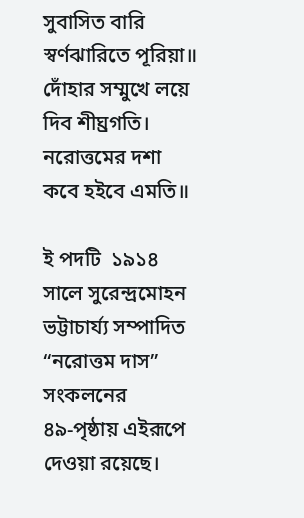সুবাসিত বারি স্বর্ণঝারিতে পূরিয়া॥
দোঁহার সম্মুখে লয়ে দিব শীঘ্রগতি।
নরোত্তমের দশা কবে হইবে এমতি॥

ই পদটি  ১৯১৪ সালে সুরেন্দ্রমোহন ভট্টাচার্য্য সম্পাদিত “নরোত্তম দাস” সংকলনের
৪৯-পৃষ্ঠায় এইরূপে দেওয়া রয়েছে।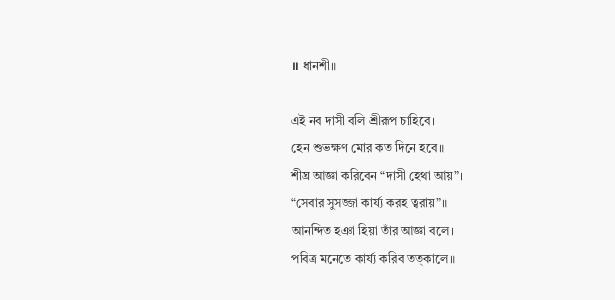॥ ধানশী॥

এই নব দাসী বলি শ্রীরূপ চাহিবে।
হেন শুভক্ষণ মোর কত দিনে হবে॥
শীঘ্র আজ্ঞা করিবেন “দাসী হেথা আয়”।
“সেবার সুসজ্জা কার্য্য করহ ত্বরায়”॥
আনন্দিত হঞা হিয়া তাঁর আজ্ঞা বলে।
পবিত্র মনেতে কার্য্য করিব তত্কালে॥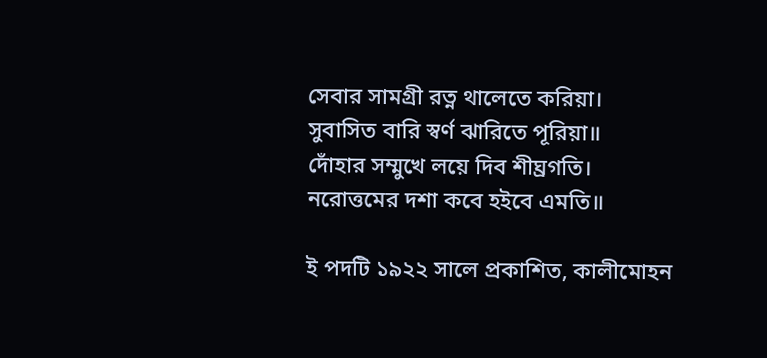সেবার সামগ্রী রত্ন থালেতে করিয়া।
সুবাসিত বারি স্বর্ণ ঝারিতে পূরিয়া॥
দোঁহার সম্মুখে লয়ে দিব শীঘ্রগতি।
নরোত্তমের দশা কবে হইবে এমতি॥

ই পদটি ১৯২২ সালে প্রকাশিত, কালীমোহন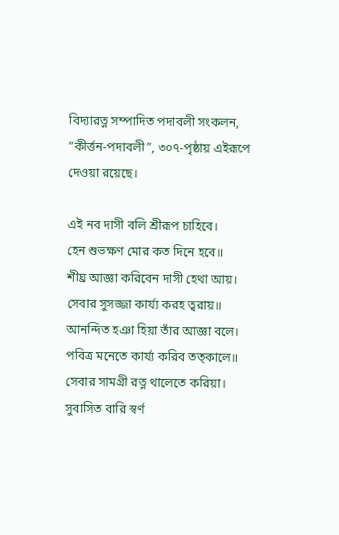বিদ্যারত্ন সম্পাদিত পদাবলী সংকলন,
”কীর্ত্তন-পদাবলী”, ৩০৭-পৃষ্ঠায় এইরূপে দেওয়া রয়েছে।

এই নব দাসী বলি শ্রীরূপ চাহিবে।
হেন শুভক্ষণ মোর কত দিনে হবে॥
শীঘ্র আজ্ঞা করিবেন দাসী হেথা আয়।
সেবার সুসজ্জা কার্য্য করহ ত্বরায়॥
আনন্দিত হঞা হিয়া তাঁর আজ্ঞা বলে।
পবিত্র মনেতে কার্য্য করিব তত্কালে॥
সেবার সামগ্রী রত্ন থালেতে করিয়া।
সুবাসিত বারি স্বর্ণ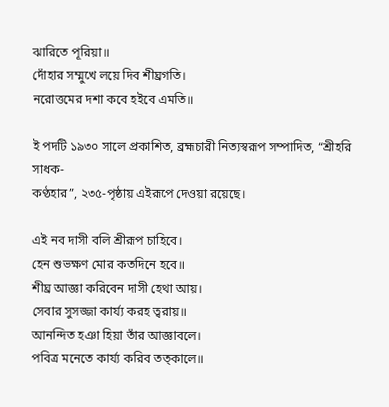ঝারিতে পূরিয়া॥
দোঁহার সম্মুখে লয়ে দিব শীঘ্রগতি।
নরোত্তমের দশা কবে হইবে এমতি॥

ই পদটি ১৯৩০ সালে প্রকাশিত, ব্রহ্মচারী নিত্যস্বরূপ সম্পাদিত, “শ্রীহরি সাধক-
কণ্ঠহার”, ২৩৫-পৃষ্ঠায় এইরূপে দেওয়া রয়েছে।

এই নব দাসী বলি শ্রীরূপ চাহিবে।
হেন শুভক্ষণ মোর কতদিনে হবে॥
শীঘ্র আজ্ঞা করিবেন দাসী হেথা আয়।
সেবার সুসজ্জা কার্য্য করহ ত্বরায়॥
আনন্দিত হঞা হিয়া তাঁর আজ্ঞাবলে।
পবিত্র মনেতে কার্য্য করিব তত্কালে॥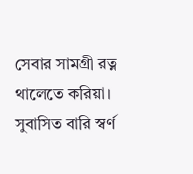সেবার সামগ্রী রত্ন থালেতে করিয়া।
সুবাসিত বারি স্বর্ণ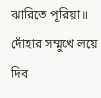ঝারিতে পূরিয়া॥
দোঁহার সম্মুখে লয়ে দিব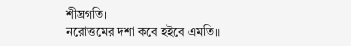শীঘ্রগতি।
নরোত্তমের দশা কবে হইবে এমতি॥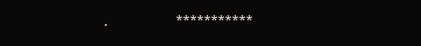.                 ***********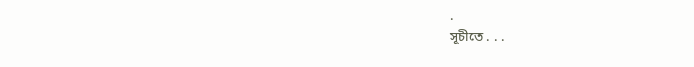.
সূচীতে . . .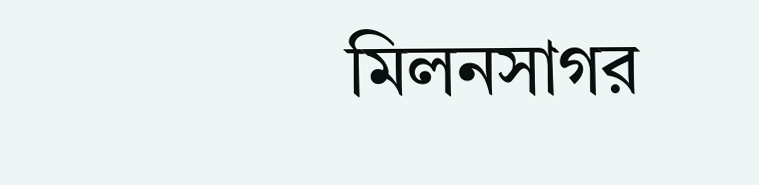মিলনসাগর